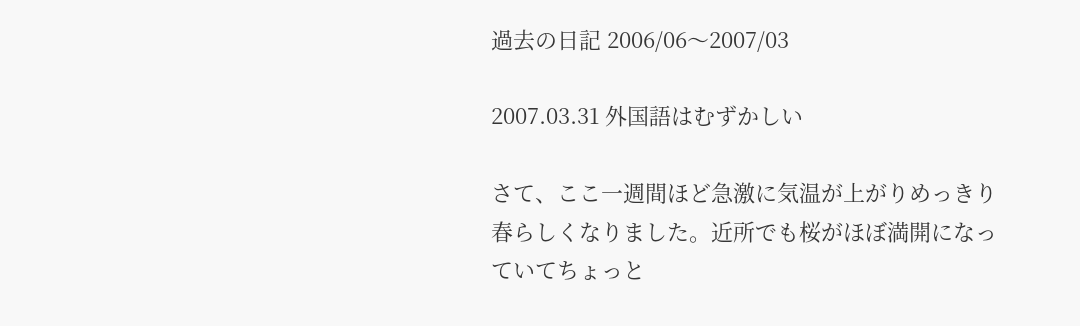過去の日記 2006/06〜2007/03

2007.03.31 外国語はむずかしい

さて、ここ一週間ほど急激に気温が上がりめっきり春らしくなりました。近所でも桜がほぼ満開になっていてちょっと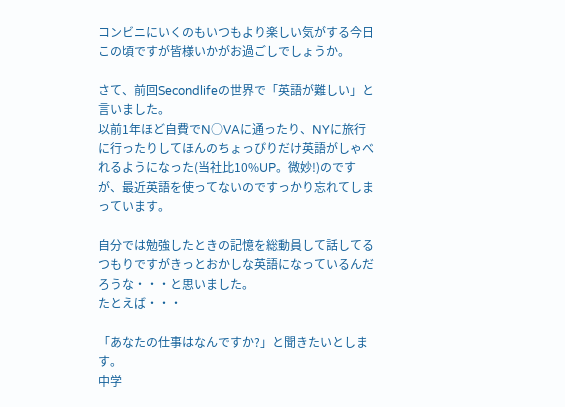コンビニにいくのもいつもより楽しい気がする今日この頃ですが皆様いかがお過ごしでしょうか。

さて、前回Secondlifeの世界で「英語が難しい」と言いました。
以前1年ほど自費でN○VAに通ったり、NYに旅行に行ったりしてほんのちょっぴりだけ英語がしゃべれるようになった(当社比10%UP。微妙!)のですが、最近英語を使ってないのですっかり忘れてしまっています。

自分では勉強したときの記憶を総動員して話してるつもりですがきっとおかしな英語になっているんだろうな・・・と思いました。
たとえば・・・

「あなたの仕事はなんですか?」と聞きたいとします。
中学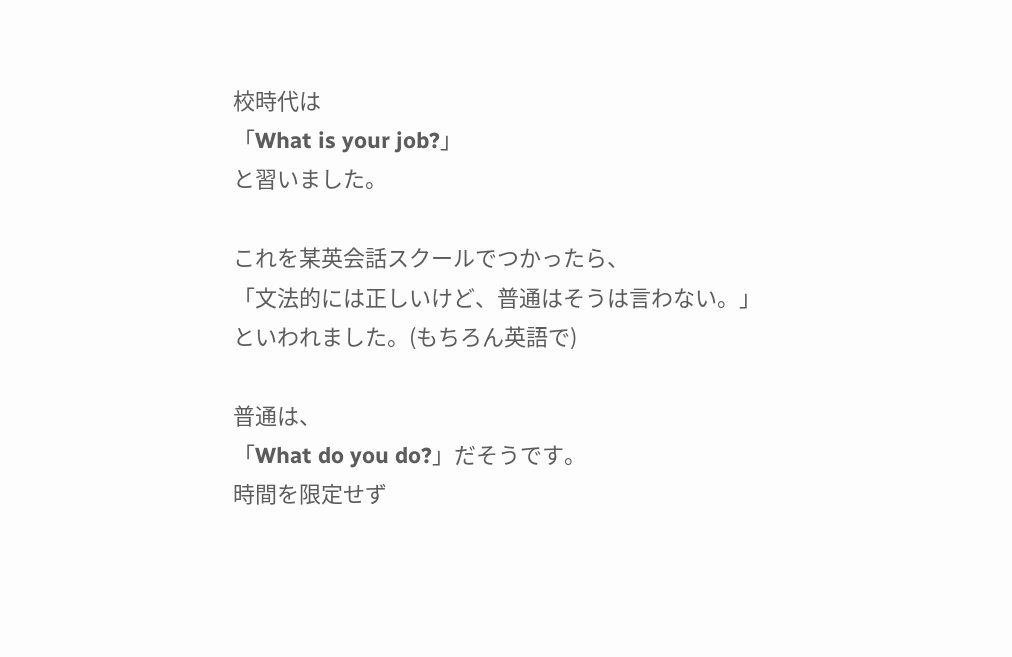校時代は
「What is your job?」
と習いました。

これを某英会話スクールでつかったら、
「文法的には正しいけど、普通はそうは言わない。」
といわれました。(もちろん英語で)

普通は、
「What do you do?」だそうです。
時間を限定せず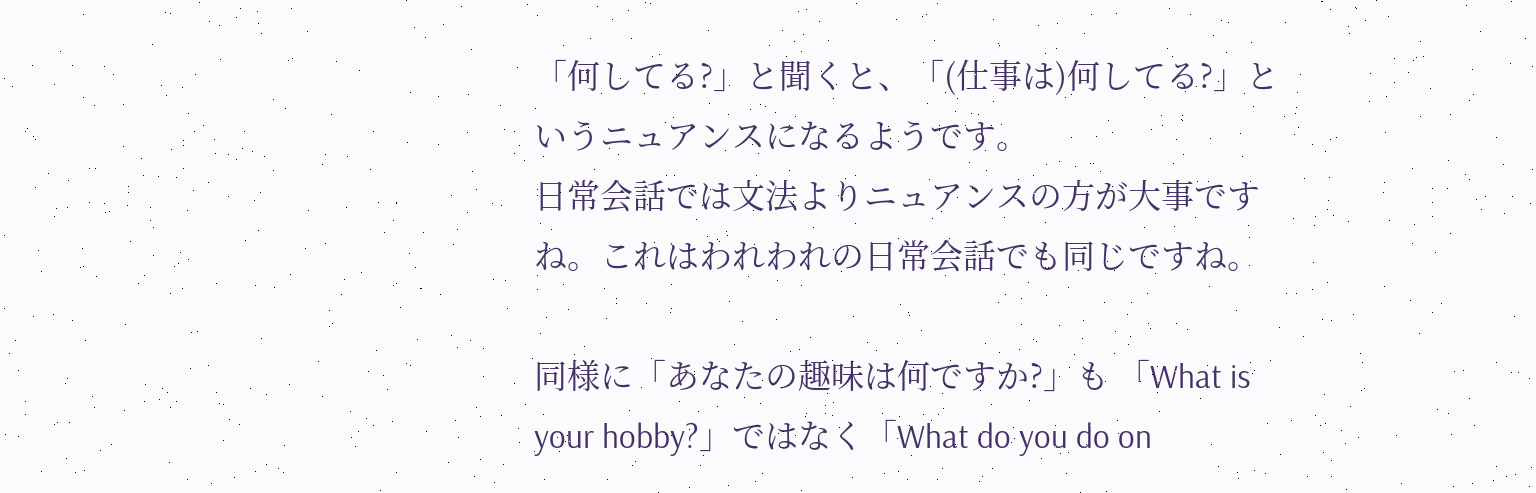「何してる?」と聞くと、「(仕事は)何してる?」というニュアンスになるようです。
日常会話では文法よりニュアンスの方が大事ですね。これはわれわれの日常会話でも同じですね。

同様に「あなたの趣味は何ですか?」も 「What is your hobby?」ではなく「What do you do on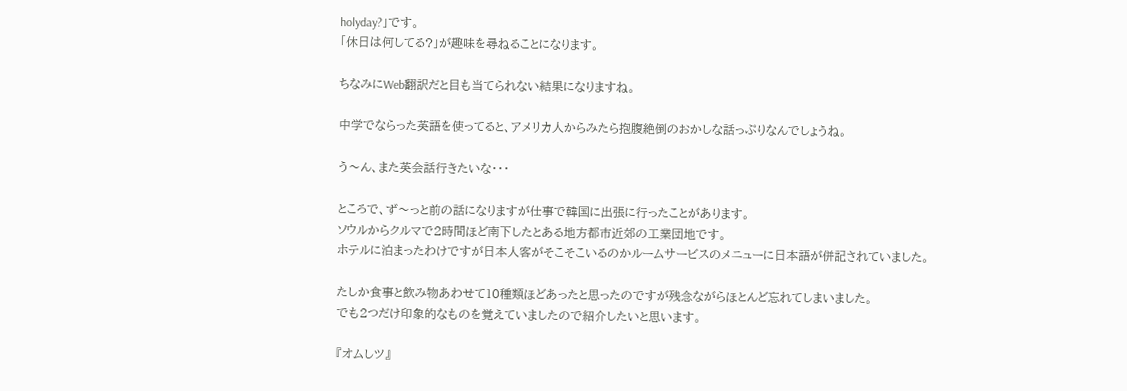holyday?」です。
「休日は何してる?」が趣味を尋ねることになります。

ちなみにWeb翻訳だと目も当てられない結果になりますね。

中学でならった英語を使ってると、アメリカ人からみたら抱腹絶倒のおかしな話っぷりなんでしょうね。

う〜ん、また英会話行きたいな・・・

ところで、ず〜っと前の話になりますが仕事で韓国に出張に行ったことがあります。
ソウルからクルマで2時間ほど南下したとある地方都市近郊の工業団地です。
ホテルに泊まったわけですが日本人客がそこそこいるのかルームサービスのメニューに日本語が併記されていました。

たしか食事と飲み物あわせて10種類ほどあったと思ったのですが残念ながらほとんど忘れてしまいました。
でも2つだけ印象的なものを覚えていましたので紹介したいと思います。

『オムしツ』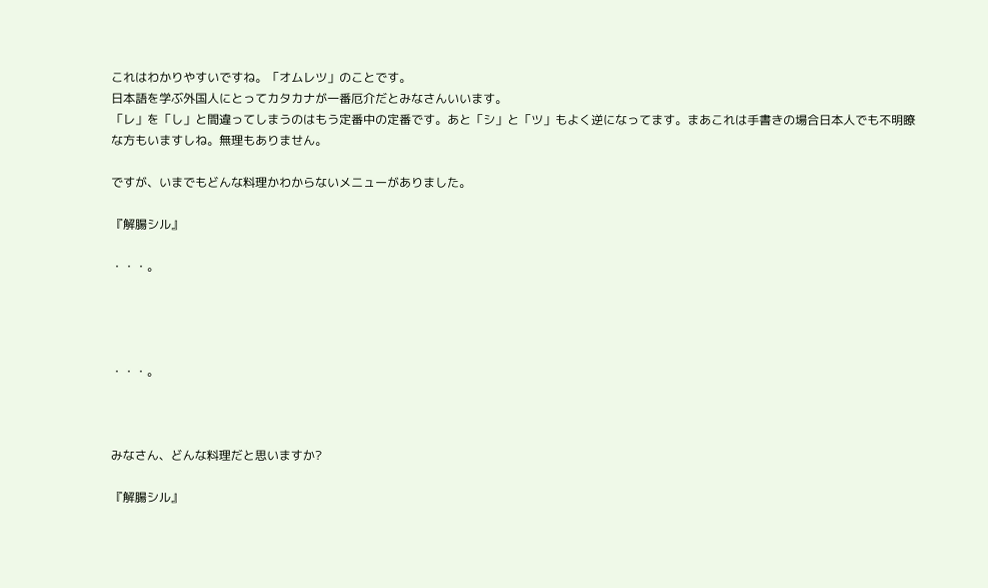これはわかりやすいですね。「オムレツ」のことです。
日本語を学ぶ外国人にとってカタカナが一番厄介だとみなさんいいます。
「レ」を「し」と間違ってしまうのはもう定番中の定番です。あと「シ」と「ツ」もよく逆になってます。まあこれは手書きの場合日本人でも不明瞭な方もいますしね。無理もありません。

ですが、いまでもどんな料理かわからないメニューがありました。

『解腸シル』

・・・。




・・・。



みなさん、どんな料理だと思いますか?

『解腸シル』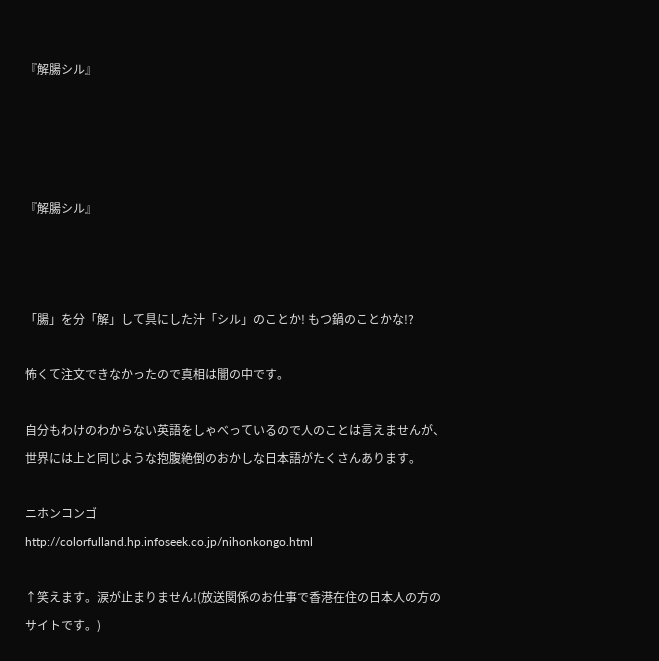『解腸シル』




『解腸シル』



「腸」を分「解」して具にした汁「シル」のことか! もつ鍋のことかな!?

怖くて注文できなかったので真相は闇の中です。

自分もわけのわからない英語をしゃべっているので人のことは言えませんが、世界には上と同じような抱腹絶倒のおかしな日本語がたくさんあります。

ニホンコンゴ
http://colorfulland.hp.infoseek.co.jp/nihonkongo.html

↑笑えます。涙が止まりません!(放送関係のお仕事で香港在住の日本人の方のサイトです。)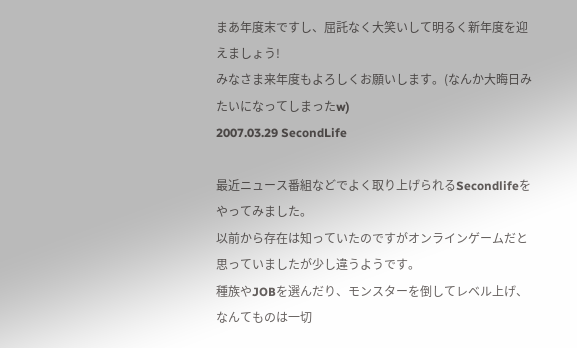まあ年度末ですし、屈託なく大笑いして明るく新年度を迎えましょう!
みなさま来年度もよろしくお願いします。(なんか大晦日みたいになってしまったw)
2007.03.29 SecondLife

最近ニュース番組などでよく取り上げられるSecondlifeをやってみました。
以前から存在は知っていたのですがオンラインゲームだと思っていましたが少し違うようです。
種族やJOBを選んだり、モンスターを倒してレベル上げ、なんてものは一切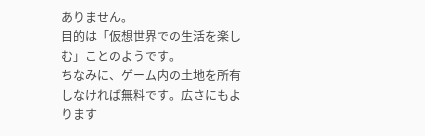ありません。
目的は「仮想世界での生活を楽しむ」ことのようです。
ちなみに、ゲーム内の土地を所有しなければ無料です。広さにもよります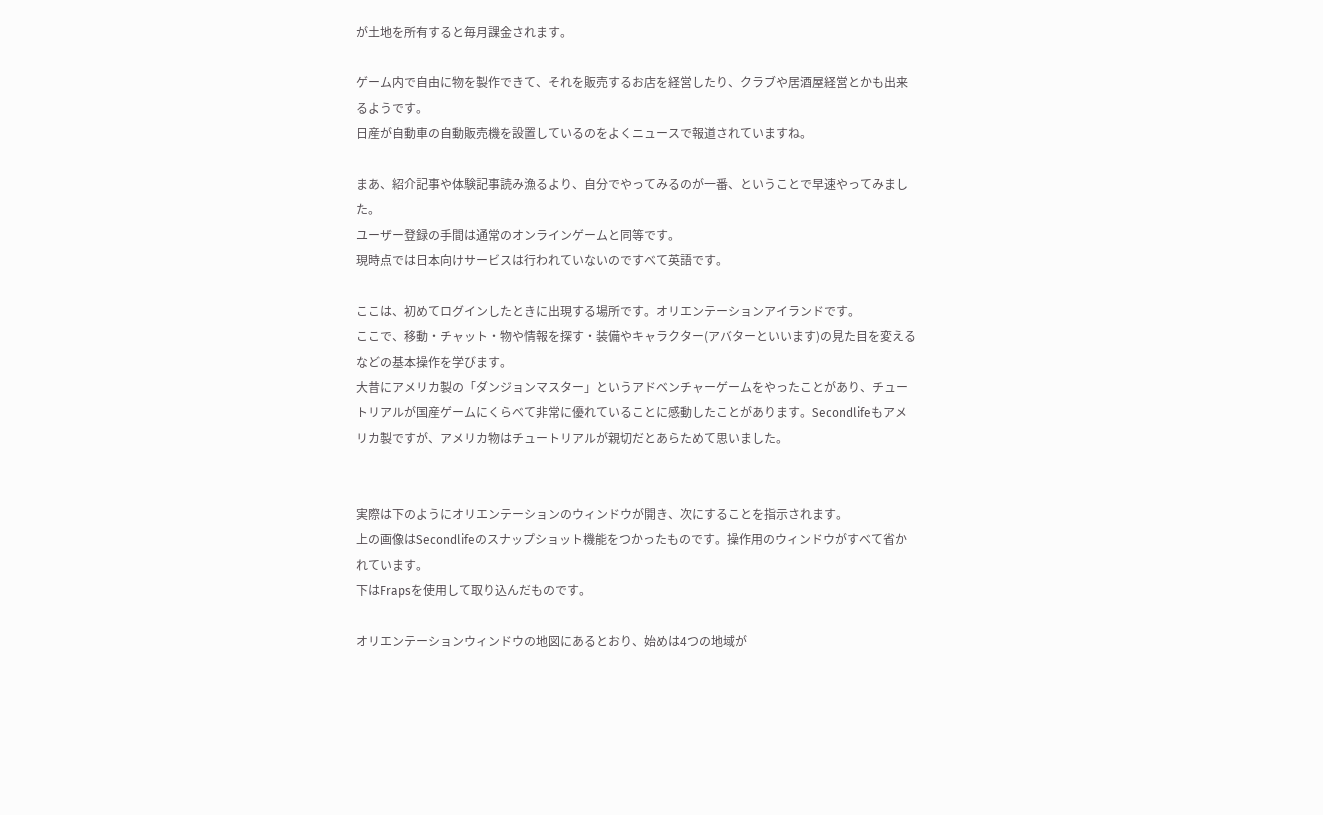が土地を所有すると毎月課金されます。

ゲーム内で自由に物を製作できて、それを販売するお店を経営したり、クラブや居酒屋経営とかも出来るようです。
日産が自動車の自動販売機を設置しているのをよくニュースで報道されていますね。

まあ、紹介記事や体験記事読み漁るより、自分でやってみるのが一番、ということで早速やってみました。
ユーザー登録の手間は通常のオンラインゲームと同等です。
現時点では日本向けサービスは行われていないのですべて英語です。

ここは、初めてログインしたときに出現する場所です。オリエンテーションアイランドです。
ここで、移動・チャット・物や情報を探す・装備やキャラクター(アバターといいます)の見た目を変えるなどの基本操作を学びます。
大昔にアメリカ製の「ダンジョンマスター」というアドベンチャーゲームをやったことがあり、チュートリアルが国産ゲームにくらべて非常に優れていることに感動したことがあります。Secondlifeもアメリカ製ですが、アメリカ物はチュートリアルが親切だとあらためて思いました。


実際は下のようにオリエンテーションのウィンドウが開き、次にすることを指示されます。
上の画像はSecondlifeのスナップショット機能をつかったものです。操作用のウィンドウがすべて省かれています。
下はFrapsを使用して取り込んだものです。

オリエンテーションウィンドウの地図にあるとおり、始めは4つの地域が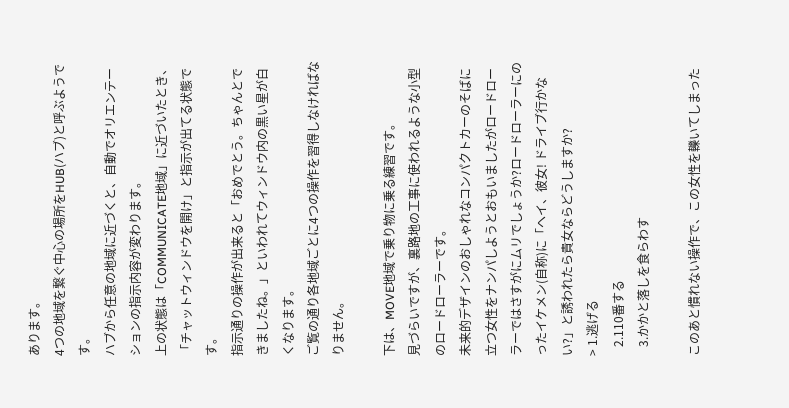あります。
4つの地域を繋ぐ中心の場所をHUB(ハブ)と呼ぶようです。
ハブから任意の地域に近づくと、自動でオリエンテーションの指示内容が変わります。
上の状態は「COMMUNICATE地域」に近づいたとき、「チャットウィンドウを開け」と指示が出てる状態です。
指示通りの操作が出来ると「おめでとう。ちゃんとできましたね。」といわれてウィンドウ内の黒い星が白くなります。
ご覧の通り各地域ごとに4つの操作を習得しなければなりません。

下は、MOVE地域で乗り物に乗る練習です。
見づらいですが、裏路地の工事に使われるような小型のロードローラーです。
未来的デザインのおしゃれなコンパクトカーのそばに立つ女性をナンパしようとおもいましたがロードローラーではさすがにムリでしょうか?ロードローラーにのったイケメン(自称)に「ヘイ、彼女! ドライブ行かない?」と誘われたら貴女ならどうしますか?
> 1.逃げる
   2.110番する
   3.かかと落しを食らわす

このあと慣れない操作で、この女性を轢いてしまった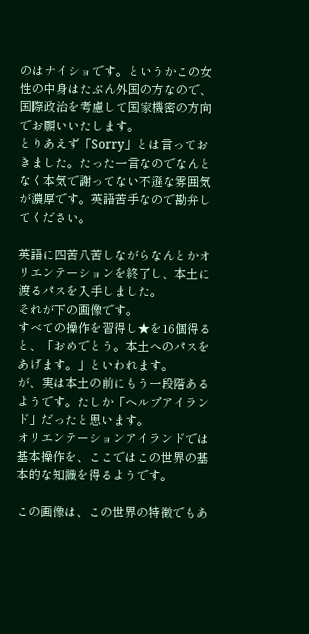のはナイショです。というかこの女性の中身はたぶん外国の方なので、国際政治を考慮して国家機密の方向でお願いいたします。
とりあえず「Sorry」とは言っておきました。たった一言なのでなんとなく本気で謝ってない不遜な雰囲気が濃厚です。英語苦手なので勘弁してください。

英語に四苦八苦しながらなんとかオリエンテーションを終了し、本土に渡るパスを入手しました。
それが下の画像です。
すべての操作を習得し★を16個得ると、「おめでとう。本土へのパスをあげます。」といわれます。
が、実は本土の前にもう一段階あるようです。たしか「ヘルプアイランド」だったと思います。
オリエンテーションアイランドでは基本操作を、ここではこの世界の基本的な知識を得るようです。

この画像は、この世界の特徴でもあ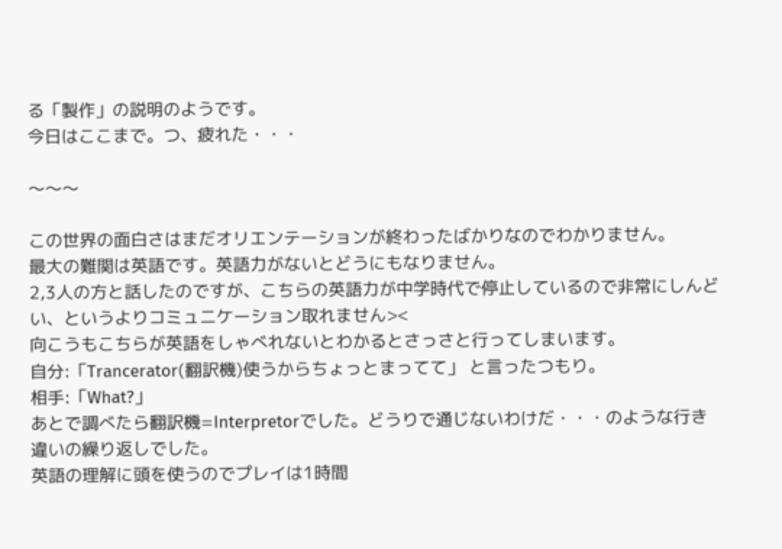る「製作」の説明のようです。
今日はここまで。つ、疲れた・・・

〜〜〜

この世界の面白さはまだオリエンテーションが終わったばかりなのでわかりません。
最大の難関は英語です。英語力がないとどうにもなりません。
2,3人の方と話したのですが、こちらの英語力が中学時代で停止しているので非常にしんどい、というよりコミュニケーション取れません><
向こうもこちらが英語をしゃべれないとわかるとさっさと行ってしまいます。
自分:「Trancerator(翻訳機)使うからちょっとまってて」 と言ったつもり。
相手:「What?」
あとで調べたら翻訳機=Interpretorでした。どうりで通じないわけだ・・・のような行き違いの繰り返しでした。
英語の理解に頭を使うのでプレイは1時間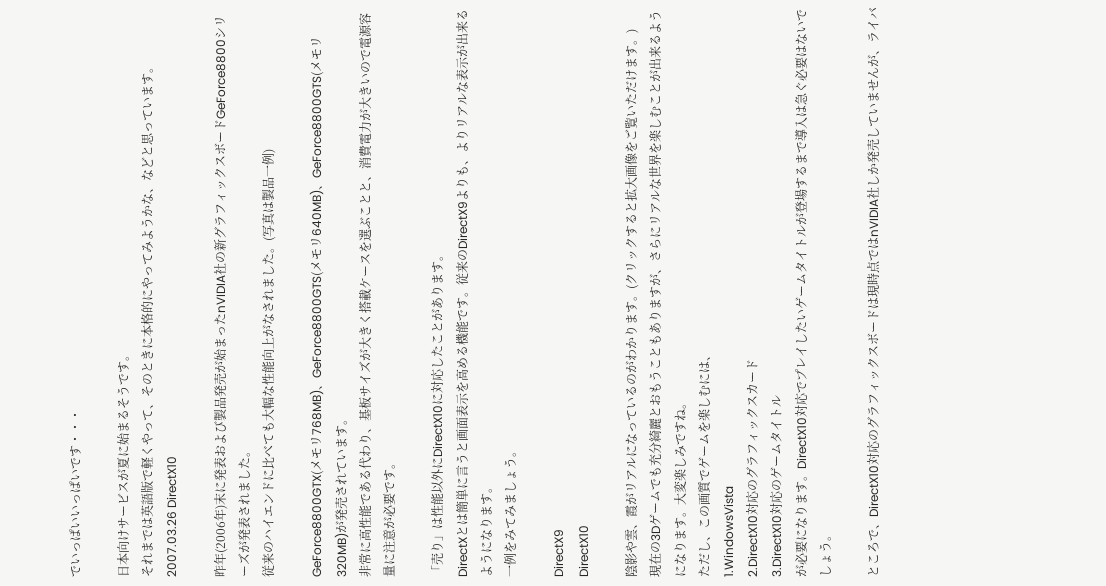でいっぱいいっぱいです・・・

日本向けサービスが夏に始まるそうです。
それまでは英語版で軽くやって、そのときに本格的にやってみようかな、などと思っています。
2007.03.26 DirectX10

昨年(2006年)末に発表および製品発売が始まったnVIDIA社の新グラフィックスボードGeForce8800シリーズが発表されました。
従来のハイエンドに比べても大幅な性能向上がなされました。(写真は製品一例)

GeForce8800GTX(メモリ768MB)、GeForce8800GTS(メモリ640MB)、GeForce8800GTS(メモリ320MB)が発売されています。
非常に高性能である代わり、基板サイズが大きく搭載ケースを選ぶことと、消費電力が大きいので電源容量に注意が必要です。

「売り」は性能以外にDirectX10に対応したことがあります。
DirectXとは簡単に言うと画面表示を高める機能です。従来のDirectX9よりも、よりリアルな表示が出来るようになります。
一例をみてみましょう。

DirectX9
DirectX10

陰影や雲、霞がリアルになっているのがわかります。(クリックすると拡大画像をご覧いただけます。)
現在の3Dゲームでも充分綺麗とおもうこともありますが、さらにリアルな世界を楽しむことが出来るようになります。大変楽しみですね。
ただし、この画質でゲームを楽しむには、
1.WindowsVista
2.DirectX10対応のグラフィックスカード
3.DirectX10対応のゲームタイトル
が必要になります。DirectX10対応でプレイしたいゲームタイトルが登場するまで導入は急ぐ必要はないでしょう。

ところで、DirectX10対応のグラフィックスボードは現時点ではnVIDIA社しか発売していませんが、ライバ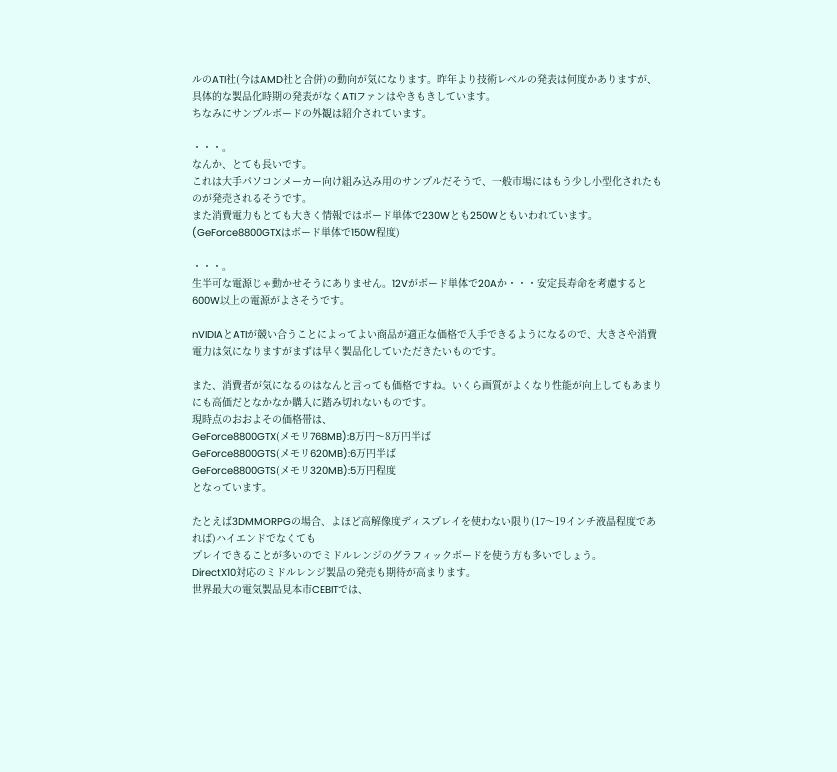ルのATI社(今はAMD社と合併)の動向が気になります。昨年より技術レベルの発表は何度かありますが、具体的な製品化時期の発表がなくATIファンはやきもきしています。
ちなみにサンプルボードの外観は紹介されています。

・・・。
なんか、とても長いです。
これは大手パソコンメーカー向け組み込み用のサンプルだそうで、一般市場にはもう少し小型化されたものが発売されるそうです。
また消費電力もとても大きく情報ではボード単体で230Wとも250Wともいわれています。(GeForce8800GTXはボード単体で150W程度)

・・・。
生半可な電源じゃ動かせそうにありません。12Vがボード単体で20Aか・・・安定長寿命を考慮すると600W以上の電源がよさそうです。

nVIDIAとATIが競い合うことによってよい商品が適正な価格で入手できるようになるので、大きさや消費電力は気になりますがまずは早く製品化していただきたいものです。

また、消費者が気になるのはなんと言っても価格ですね。いくら画質がよくなり性能が向上してもあまりにも高価だとなかなか購入に踏み切れないものです。
現時点のおおよその価格帯は、
GeForce8800GTX(メモリ768MB):8万円〜8万円半ば
GeForce8800GTS(メモリ620MB):6万円半ば
GeForce8800GTS(メモリ320MB):5万円程度
となっています。

たとえば3DMMORPGの場合、よほど高解像度ディスプレイを使わない限り(17〜19インチ液晶程度であれば)ハイエンドでなくても
プレイできることが多いのでミドルレンジのグラフィックボードを使う方も多いでしょう。
DirectX10対応のミドルレンジ製品の発売も期待が高まります。
世界最大の電気製品見本市CEBITでは、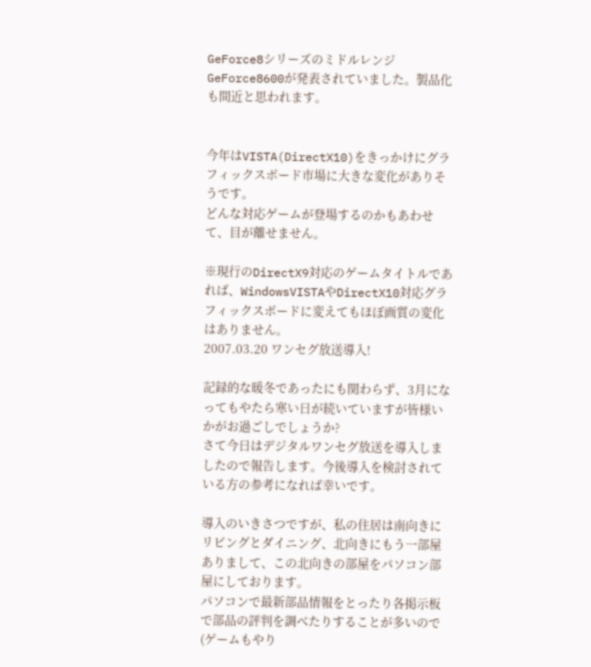GeForce8シリーズのミドルレンジGeForce8600が発表されていました。製品化も間近と思われます。


今年はVISTA(DirectX10)をきっかけにグラフィックスボード市場に大きな変化がありそうです。
どんな対応ゲームが登場するのかもあわせて、目が離せません。

※現行のDirectX9対応のゲームタイトルであれば、WindowsVISTAやDirectX10対応グラフィックスボードに変えてもほぼ画質の変化はありません。
2007.03.20 ワンセグ放送導入!

記録的な暖冬であったにも関わらず、3月になってもやたら寒い日が続いていますが皆様いかがお過ごしでしょうか?
さて今日はデジタルワンセグ放送を導入しましたので報告します。今後導入を検討されている方の参考になれば幸いです。

導入のいきさつですが、私の住居は南向きにリビングとダイニング、北向きにもう一部屋ありまして、この北向きの部屋をパソコン部屋にしております。
パソコンで最新部品情報をとったり各掲示板で部品の評判を調べたりすることが多いので(ゲームもやり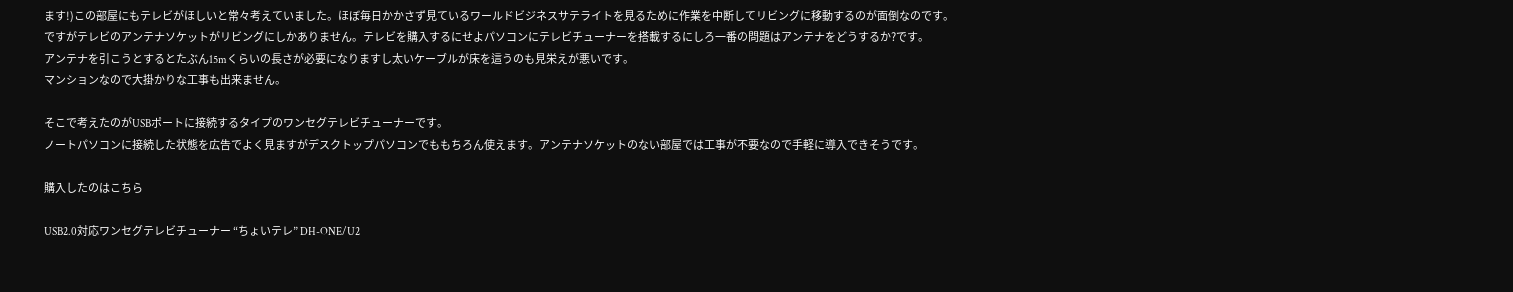ます!)この部屋にもテレビがほしいと常々考えていました。ほぼ毎日かかさず見ているワールドビジネスサテライトを見るために作業を中断してリビングに移動するのが面倒なのです。
ですがテレビのアンテナソケットがリビングにしかありません。テレビを購入するにせよパソコンにテレビチューナーを搭載するにしろ一番の問題はアンテナをどうするか?です。
アンテナを引こうとするとたぶん15mくらいの長さが必要になりますし太いケーブルが床を這うのも見栄えが悪いです。
マンションなので大掛かりな工事も出来ません。

そこで考えたのがUSBポートに接続するタイプのワンセグテレビチューナーです。
ノートパソコンに接続した状態を広告でよく見ますがデスクトップパソコンでももちろん使えます。アンテナソケットのない部屋では工事が不要なので手軽に導入できそうです。

購入したのはこちら

USB2.0対応ワンセグテレビチューナー “ちょいテレ” DH-ONE/U2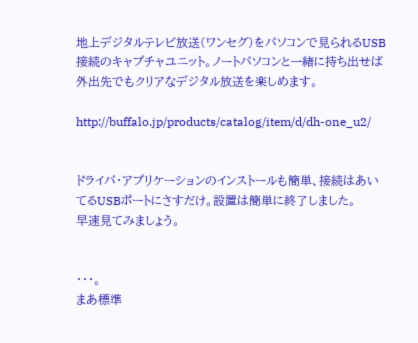地上デジタルテレビ放送(ワンセグ)をパソコンで見られるUSB接続のキャプチャユニット。ノートパソコンと一緒に持ち出せば外出先でもクリアなデジタル放送を楽しめます。

http://buffalo.jp/products/catalog/item/d/dh-one_u2/


ドライバ・アプリケーションのインストールも簡単、接続はあいてるUSBポートにさすだけ。設置は簡単に終了しました。
早速見てみましょう。


・・・。
まあ標準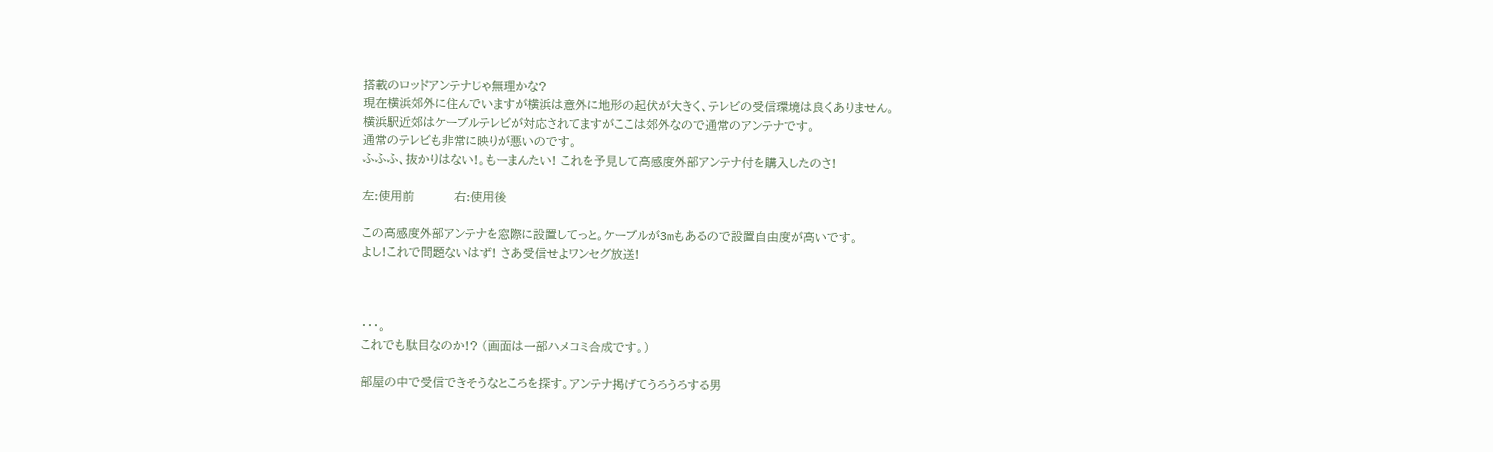搭載のロッドアンテナじゃ無理かな?
現在横浜郊外に住んでいますが横浜は意外に地形の起伏が大きく、テレビの受信環境は良くありません。
横浜駅近郊はケーブルテレビが対応されてますがここは郊外なので通常のアンテナです。
通常のテレビも非常に映りが悪いのです。
ふふふ、抜かりはない!。もーまんたい! これを予見して高感度外部アンテナ付を購入したのさ!

左:使用前          右:使用後

この高感度外部アンテナを窓際に設置してっと。ケーブルが3mもあるので設置自由度が高いです。
よし!これで問題ないはず! さあ受信せよワンセグ放送!



・・・。
これでも駄目なのか!? (画面は一部ハメコミ合成です。)

部屋の中で受信できそうなところを探す。アンテナ掲げてうろうろする男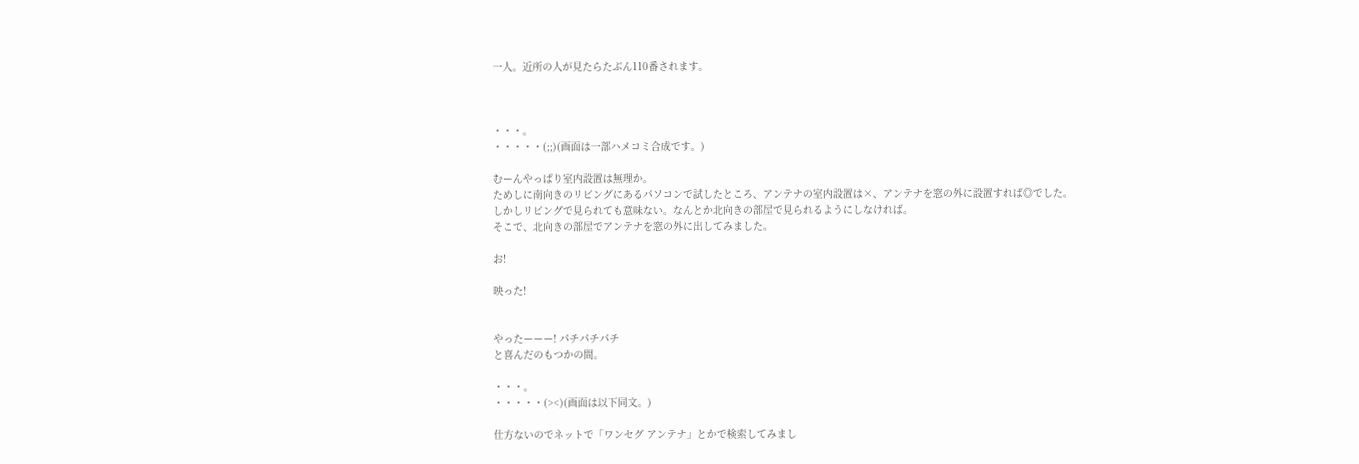一人。近所の人が見たらたぶん110番されます。



・・・。
・・・・・(;;)(画面は一部ハメコミ合成です。)

むーんやっぱり室内設置は無理か。
ためしに南向きのリビングにあるパソコンで試したところ、アンテナの室内設置は×、アンテナを窓の外に設置すれば◎でした。
しかしリビングで見られても意味ない。なんとか北向きの部屋で見られるようにしなければ。
そこで、北向きの部屋でアンテナを窓の外に出してみました。

お!

映った!


やったーーー! パチパチパチ
と喜んだのもつかの間。

・・・。
・・・・・(><)(画面は以下同文。)

仕方ないのでネットで「ワンセグ アンテナ」とかで検索してみまし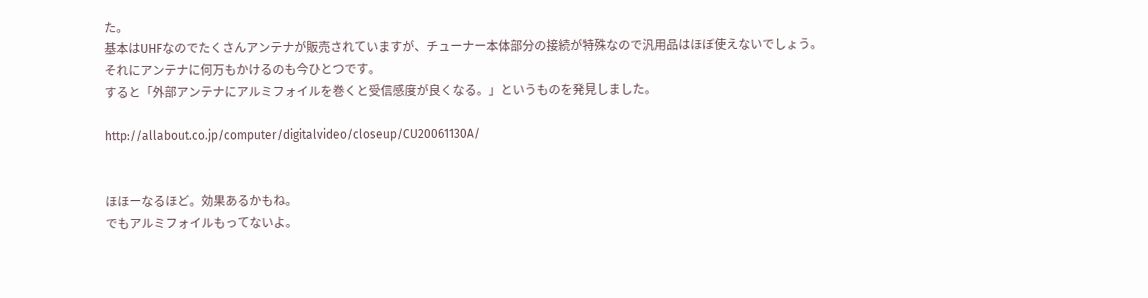た。
基本はUHFなのでたくさんアンテナが販売されていますが、チューナー本体部分の接続が特殊なので汎用品はほぼ使えないでしょう。
それにアンテナに何万もかけるのも今ひとつです。
すると「外部アンテナにアルミフォイルを巻くと受信感度が良くなる。」というものを発見しました。

http://allabout.co.jp/computer/digitalvideo/closeup/CU20061130A/


ほほーなるほど。効果あるかもね。
でもアルミフォイルもってないよ。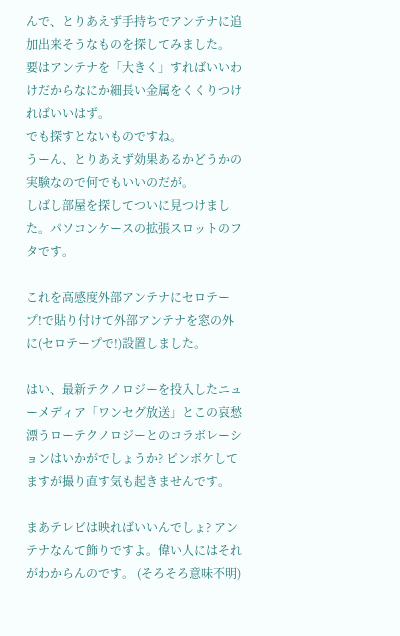んで、とりあえず手持ちでアンテナに追加出来そうなものを探してみました。
要はアンテナを「大きく」すればいいわけだからなにか細長い金属をくくりつければいいはず。
でも探すとないものですね。
うーん、とりあえず効果あるかどうかの実験なので何でもいいのだが。
しばし部屋を探してついに見つけました。パソコンケースの拡張スロットのフタです。

これを高感度外部アンテナにセロテープ!で貼り付けて外部アンテナを窓の外に(セロテープで!)設置しました。

はい、最新テクノロジーを投入したニューメディア「ワンセグ放送」とこの哀愁漂うローテクノロジーとのコラボレーションはいかがでしょうか? ピンボケしてますが撮り直す気も起きませんです。

まあテレビは映ればいいんでしょ? アンテナなんて飾りですよ。偉い人にはそれがわからんのです。 (そろそろ意味不明)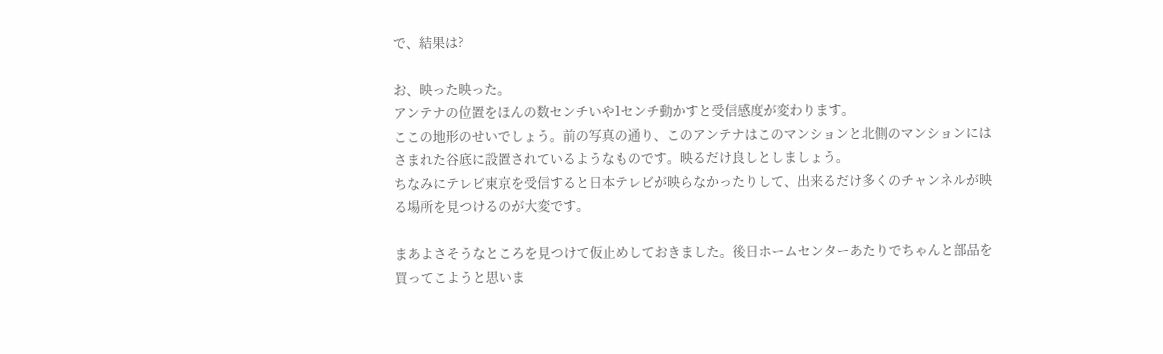で、結果は?

お、映った映った。
アンテナの位置をほんの数センチいや1センチ動かすと受信感度が変わります。
ここの地形のせいでしょう。前の写真の通り、このアンテナはこのマンションと北側のマンションにはさまれた谷底に設置されているようなものです。映るだけ良しとしましょう。
ちなみにテレビ東京を受信すると日本テレビが映らなかったりして、出来るだけ多くのチャンネルが映る場所を見つけるのが大変です。

まあよさそうなところを見つけて仮止めしておきました。後日ホームセンターあたりでちゃんと部品を買ってこようと思いま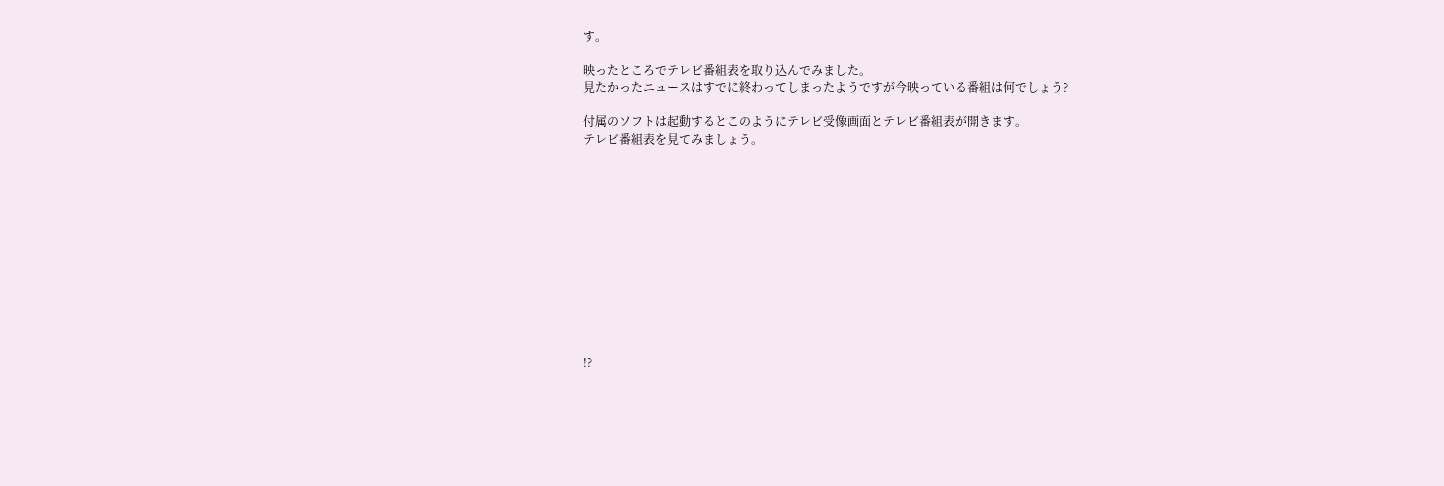す。

映ったところでテレビ番組表を取り込んでみました。
見たかったニュースはすでに終わってしまったようですが今映っている番組は何でしょう?

付属のソフトは起動するとこのようにテレビ受像画面とテレビ番組表が開きます。
テレビ番組表を見てみましょう。












!?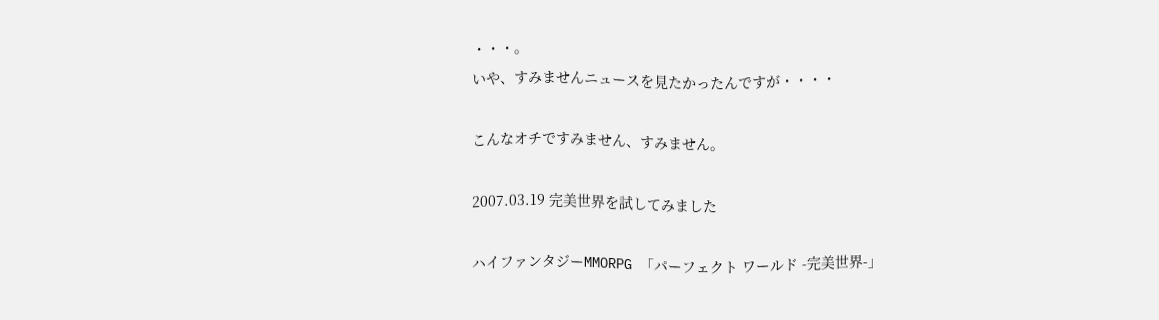・・・。
いや、すみませんニュースを見たかったんですが・・・・

こんなオチですみません、すみません。

2007.03.19 完美世界を試してみました

ハイファンタジーMMORPG 「パーフェクト ワールド -完美世界-」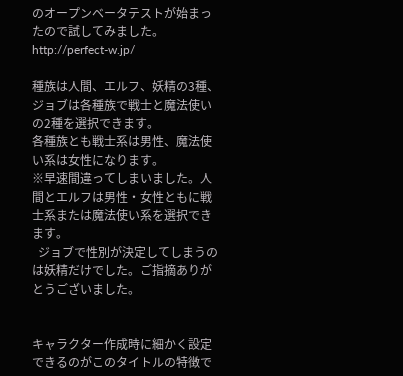のオープンベータテストが始まったので試してみました。
http://perfect-w.jp/

種族は人間、エルフ、妖精の3種、ジョブは各種族で戦士と魔法使いの2種を選択できます。
各種族とも戦士系は男性、魔法使い系は女性になります。
※早速間違ってしまいました。人間とエルフは男性・女性ともに戦士系または魔法使い系を選択できます。
  ジョブで性別が決定してしまうのは妖精だけでした。ご指摘ありがとうございました。


キャラクター作成時に細かく設定できるのがこのタイトルの特徴で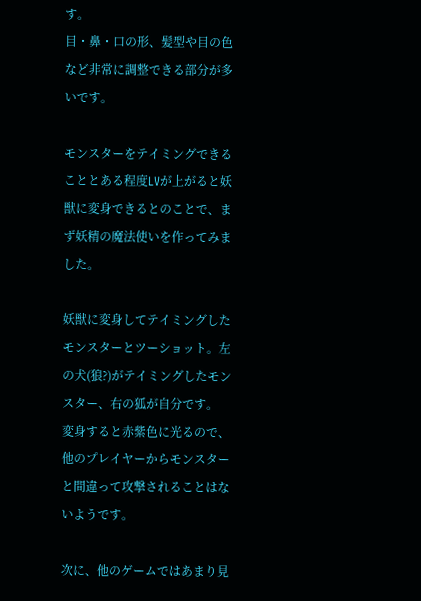す。
目・鼻・口の形、髪型や目の色など非常に調整できる部分が多いです。

モンスターをテイミングできることとある程度LVが上がると妖獣に変身できるとのことで、まず妖精の魔法使いを作ってみました。

妖獣に変身してテイミングしたモンスターとツーショット。左の犬(狼?)がテイミングしたモンスター、右の狐が自分です。
変身すると赤紫色に光るので、他のプレイヤーからモンスターと間違って攻撃されることはないようです。

次に、他のゲームではあまり見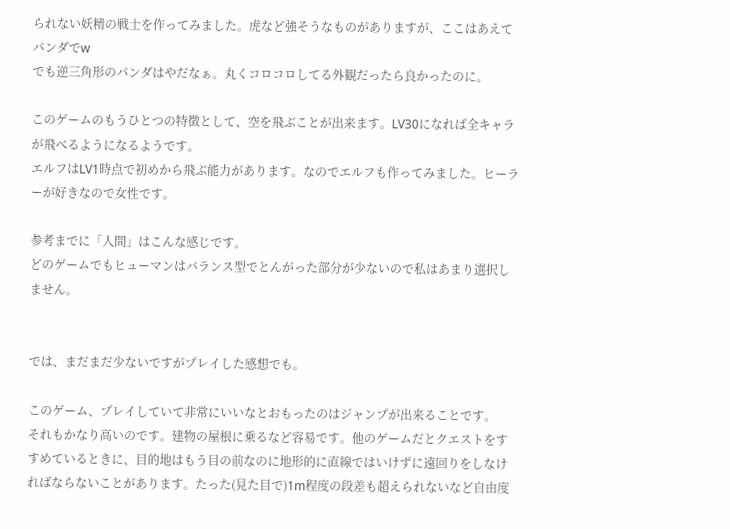られない妖精の戦士を作ってみました。虎など強そうなものがありますが、ここはあえてパンダでw
でも逆三角形のパンダはやだなぁ。丸くコロコロしてる外観だったら良かったのに。

このゲームのもうひとつの特徴として、空を飛ぶことが出来ます。LV30になれば全キャラが飛べるようになるようです。
エルフはLV1時点で初めから飛ぶ能力があります。なのでエルフも作ってみました。ヒーラーが好きなので女性です。

参考までに「人間」はこんな感じです。
どのゲームでもヒューマンはバランス型でとんがった部分が少ないので私はあまり選択しません。


では、まだまだ少ないですがプレイした感想でも。

このゲーム、プレイしていて非常にいいなとおもったのはジャンプが出来ることです。
それもかなり高いのです。建物の屋根に乗るなど容易です。他のゲームだとクエストをすすめているときに、目的地はもう目の前なのに地形的に直線ではいけずに遠回りをしなければならないことがあります。たった(見た目で)1m程度の段差も超えられないなど自由度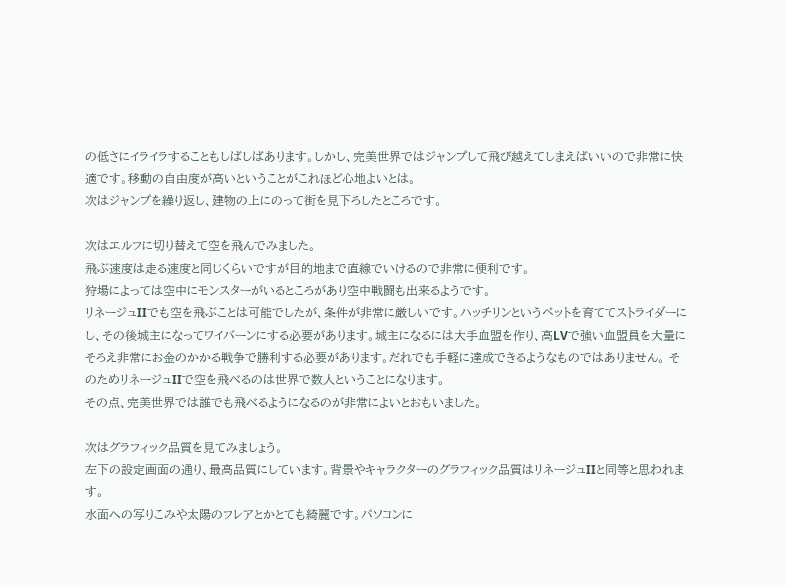の低さにイライラすることもしばしばあります。しかし、完美世界ではジャンプして飛び越えてしまえばいいので非常に快適です。移動の自由度が高いということがこれほど心地よいとは。
次はジャンプを繰り返し、建物の上にのって街を見下ろしたところです。

次はエルフに切り替えて空を飛んでみました。
飛ぶ速度は走る速度と同じくらいですが目的地まで直線でいけるので非常に便利です。
狩場によっては空中にモンスターがいるところがあり空中戦闘も出来るようです。
リネージュIIでも空を飛ぶことは可能でしたが、条件が非常に厳しいです。ハッチリンというペットを育ててストライダーにし、その後城主になってワイバーンにする必要があります。城主になるには大手血盟を作り、高LVで強い血盟員を大量にそろえ非常にお金のかかる戦争で勝利する必要があります。だれでも手軽に達成できるようなものではありません。 そのためリネージュIIで空を飛べるのは世界で数人ということになります。
その点、完美世界では誰でも飛べるようになるのが非常によいとおもいました。

次はグラフィック品質を見てみましょう。
左下の設定画面の通り、最高品質にしています。背景やキャラクターのグラフィック品質はリネージュIIと同等と思われます。
水面への写りこみや太陽のフレアとかとても綺麗です。パソコンに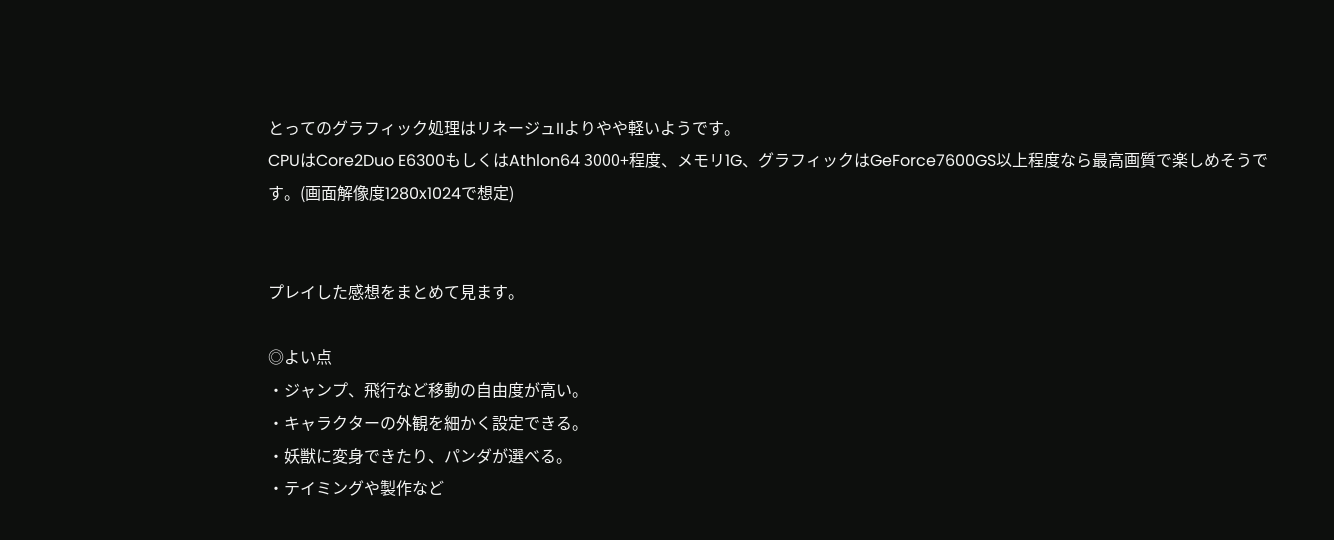とってのグラフィック処理はリネージュIIよりやや軽いようです。
CPUはCore2Duo E6300もしくはAthlon64 3000+程度、メモリ1G、グラフィックはGeForce7600GS以上程度なら最高画質で楽しめそうです。(画面解像度1280x1024で想定)


プレイした感想をまとめて見ます。

◎よい点
・ジャンプ、飛行など移動の自由度が高い。
・キャラクターの外観を細かく設定できる。
・妖獣に変身できたり、パンダが選べる。
・テイミングや製作など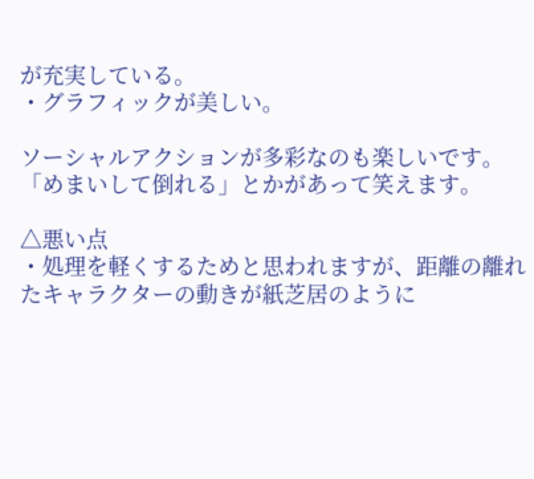が充実している。
・グラフィックが美しい。

ソーシャルアクションが多彩なのも楽しいです。「めまいして倒れる」とかがあって笑えます。

△悪い点
・処理を軽くするためと思われますが、距離の離れたキャラクターの動きが紙芝居のように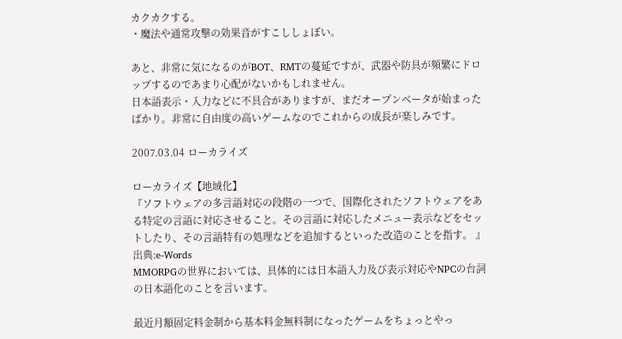カクカクする。
・魔法や通常攻撃の効果音がすこししょぼい。

あと、非常に気になるのがBOT、RMTの蔓延ですが、武器や防具が頻繁にドロップするのであまり心配がないかもしれません。
日本語表示・入力などに不具合がありますが、まだオープンベータが始まったばかり。非常に自由度の高いゲームなのでこれからの成長が楽しみです。

2007.03.04 ローカライズ

ローカライズ【地域化】
『ソフトウェアの多言語対応の段階の一つで、国際化されたソフトウェアをある特定の言語に対応させること。その言語に対応したメニュー表示などをセットしたり、その言語特有の処理などを追加するといった改造のことを指す。 』  出典:e-Words
MMORPGの世界においては、具体的には日本語入力及び表示対応やNPCの台詞の日本語化のことを言います。

最近月額固定料金制から基本料金無料制になったゲームをちょっとやっ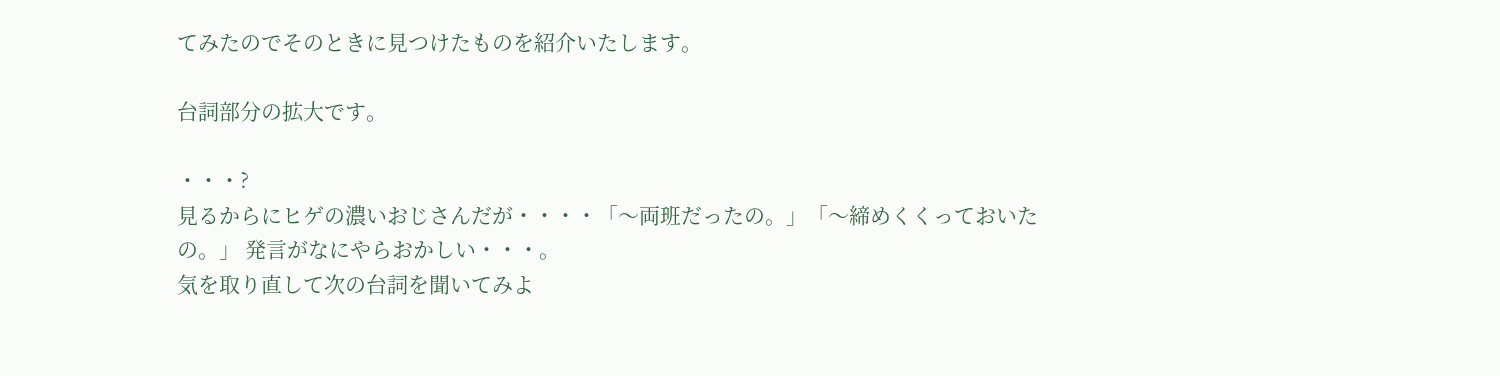てみたのでそのときに見つけたものを紹介いたします。

台詞部分の拡大です。

・・・?
見るからにヒゲの濃いおじさんだが・・・・「〜両班だったの。」「〜締めくくっておいたの。」 発言がなにやらおかしい・・・。
気を取り直して次の台詞を聞いてみよ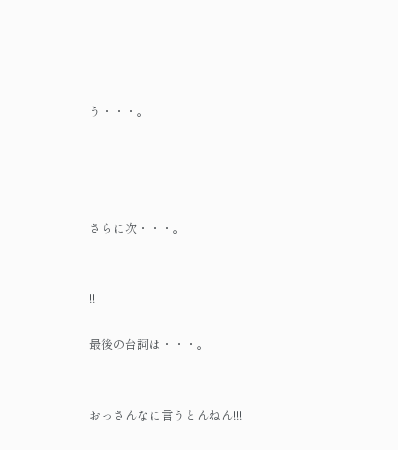う・・・。




さらに次・・・。


!!

最後の台詞は・・・。


おっさんなに言うとんねん!!!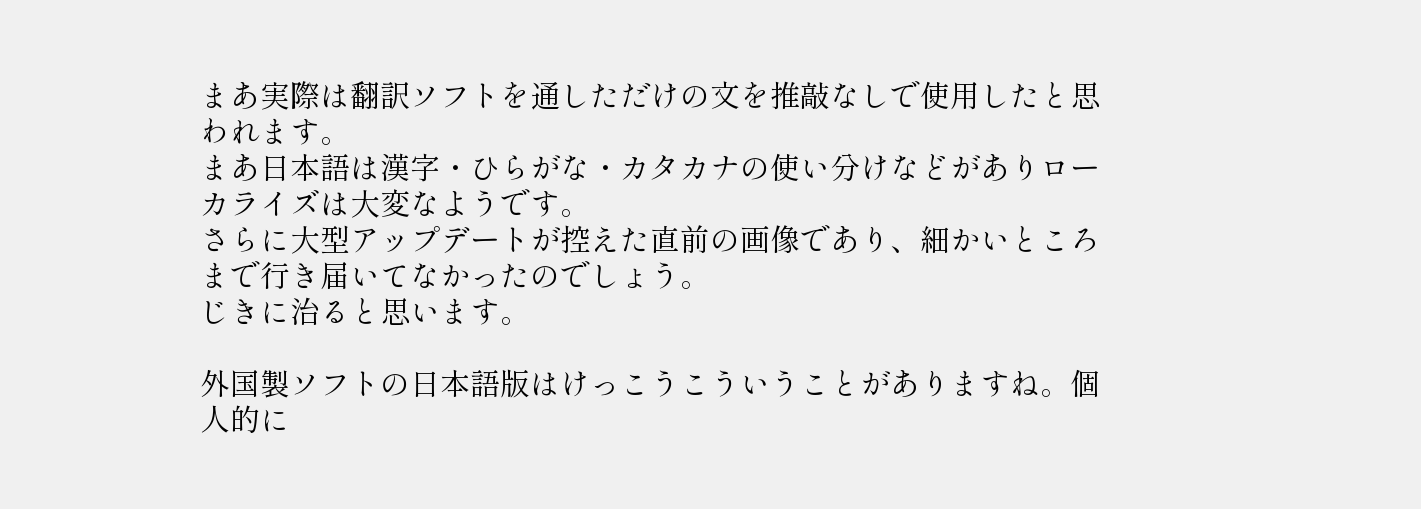まあ実際は翻訳ソフトを通しただけの文を推敲なしで使用したと思われます。
まあ日本語は漢字・ひらがな・カタカナの使い分けなどがありローカライズは大変なようです。
さらに大型アップデートが控えた直前の画像であり、細かいところまで行き届いてなかったのでしょう。
じきに治ると思います。

外国製ソフトの日本語版はけっこうこういうことがありますね。個人的に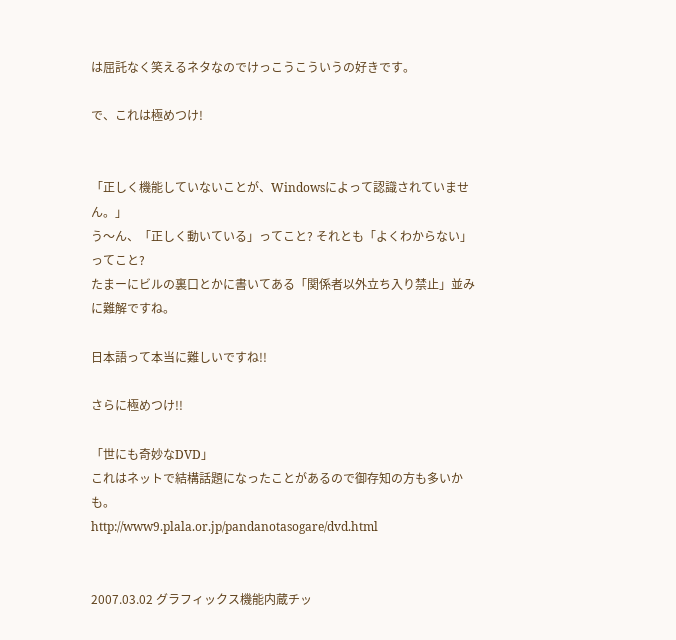は屈託なく笑えるネタなのでけっこうこういうの好きです。

で、これは極めつけ!


「正しく機能していないことが、Windowsによって認識されていません。」
う〜ん、「正しく動いている」ってこと? それとも「よくわからない」ってこと?
たまーにビルの裏口とかに書いてある「関係者以外立ち入り禁止」並みに難解ですね。

日本語って本当に難しいですね!!

さらに極めつけ!!

「世にも奇妙なDVD」
これはネットで結構話題になったことがあるので御存知の方も多いかも。
http://www9.plala.or.jp/pandanotasogare/dvd.html


2007.03.02 グラフィックス機能内蔵チッ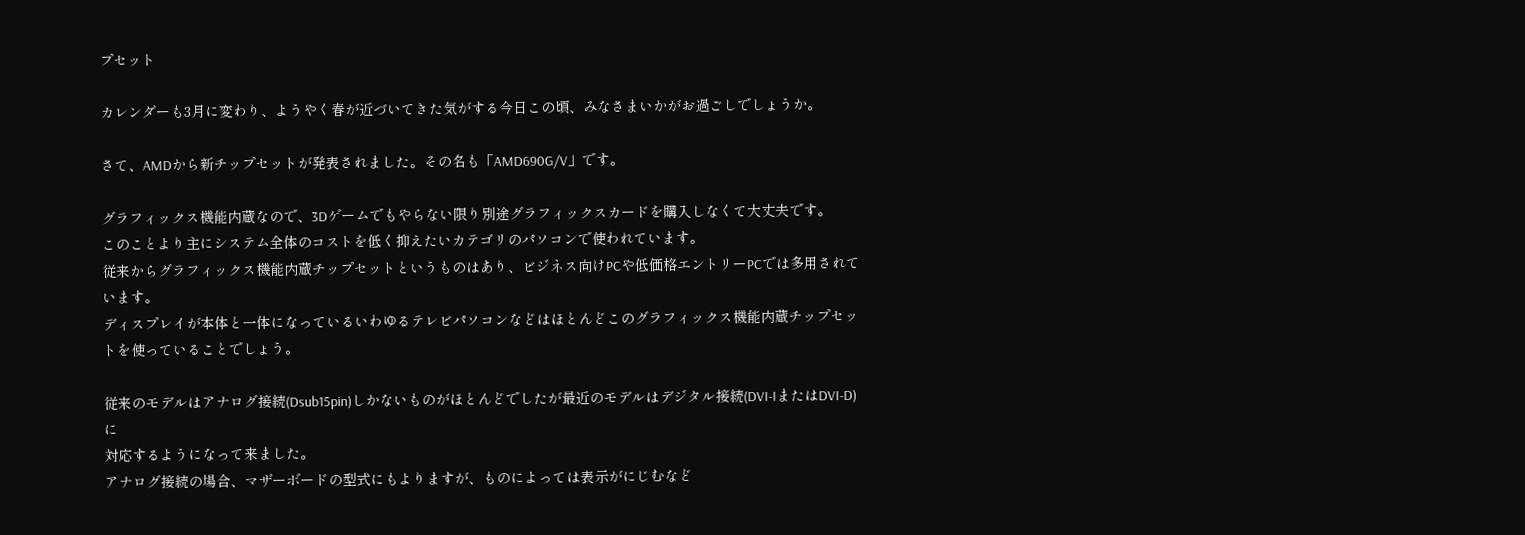プセット

カレンダーも3月に変わり、ようやく春が近づいてきた気がする今日この頃、みなさまいかがお過ごしでしょうか。

さて、AMDから新チップセットが発表されました。その名も「AMD690G/V」です。

グラフィックス機能内蔵なので、3Dゲームでもやらない限り別途グラフィックスカードを購入しなくて大丈夫です。
このことより主にシステム全体のコストを低く抑えたいカテゴリのパソコンで使われています。
従来からグラフィックス機能内蔵チップセットというものはあり、ビジネス向けPCや低価格エントリーPCでは多用されています。
ディスプレイが本体と一体になっているいわゆるテレビパソコンなどはほとんどこのグラフィックス機能内蔵チップセットを使っていることでしょう。

従来のモデルはアナログ接続(Dsub15pin)しかないものがほとんどでしたが最近のモデルはデジタル接続(DVI-IまたはDVI-D)に
対応するようになって来ました。
アナログ接続の場合、マザーボードの型式にもよりますが、ものによっては表示がにじむなど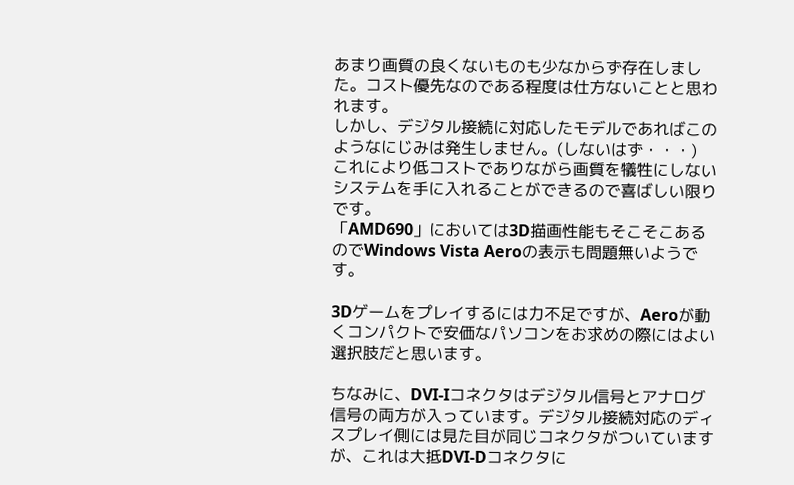あまり画質の良くないものも少なからず存在しました。コスト優先なのである程度は仕方ないことと思われます。
しかし、デジタル接続に対応したモデルであればこのようなにじみは発生しません。(しないはず・・・)
これにより低コストでありながら画質を犠牲にしないシステムを手に入れることができるので喜ばしい限りです。
「AMD690」においては3D描画性能もそこそこあるのでWindows Vista Aeroの表示も問題無いようです。

3Dゲームをプレイするには力不足ですが、Aeroが動くコンパクトで安価なパソコンをお求めの際にはよい選択肢だと思います。

ちなみに、DVI-Iコネクタはデジタル信号とアナログ信号の両方が入っています。デジタル接続対応のディスプレイ側には見た目が同じコネクタがついていますが、これは大抵DVI-Dコネクタに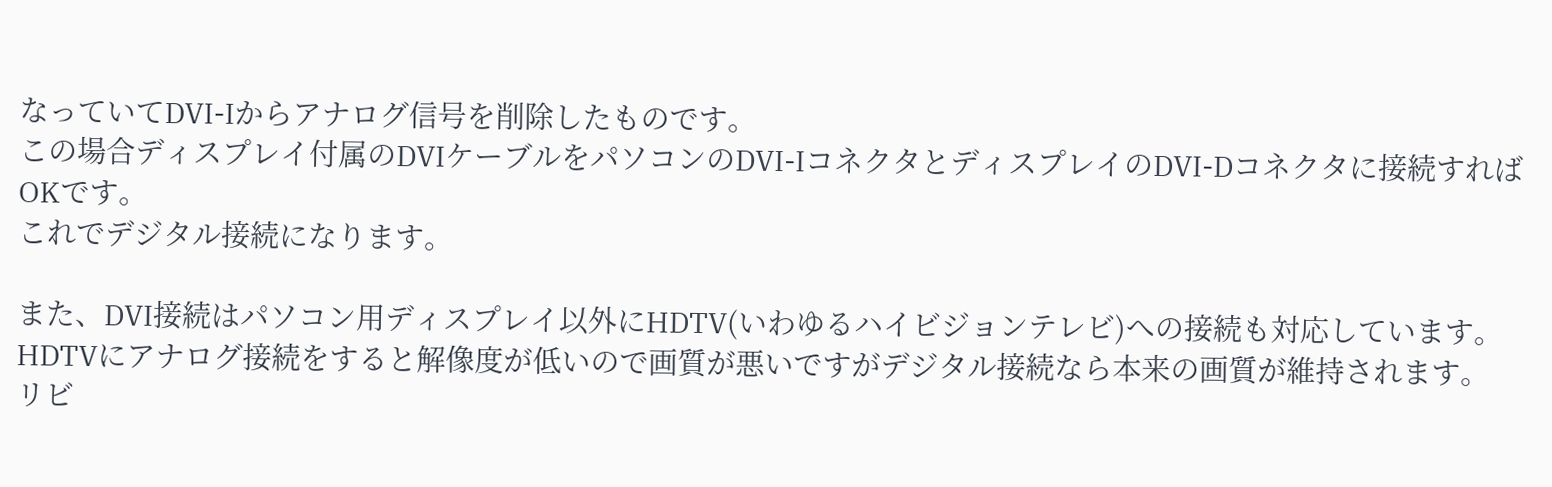なっていてDVI-Iからアナログ信号を削除したものです。
この場合ディスプレイ付属のDVIケーブルをパソコンのDVI-IコネクタとディスプレイのDVI-Dコネクタに接続すればOKです。
これでデジタル接続になります。

また、DVI接続はパソコン用ディスプレイ以外にHDTV(いわゆるハイビジョンテレビ)への接続も対応しています。
HDTVにアナログ接続をすると解像度が低いので画質が悪いですがデジタル接続なら本来の画質が維持されます。
リビ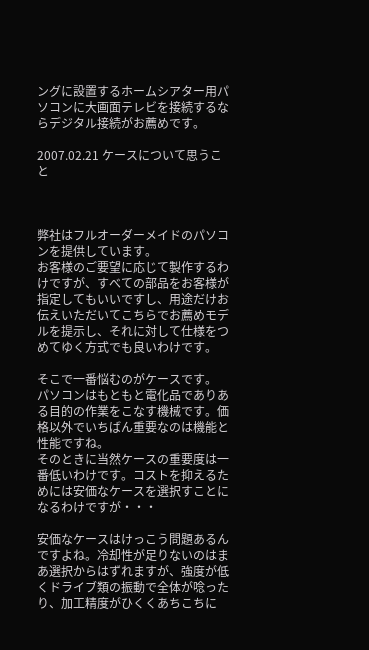ングに設置するホームシアター用パソコンに大画面テレビを接続するならデジタル接続がお薦めです。

2007.02.21 ケースについて思うこと



弊社はフルオーダーメイドのパソコンを提供しています。
お客様のご要望に応じて製作するわけですが、すべての部品をお客様が指定してもいいですし、用途だけお伝えいただいてこちらでお薦めモデルを提示し、それに対して仕様をつめてゆく方式でも良いわけです。

そこで一番悩むのがケースです。
パソコンはもともと電化品でありある目的の作業をこなす機械です。価格以外でいちばん重要なのは機能と性能ですね。
そのときに当然ケースの重要度は一番低いわけです。コストを抑えるためには安価なケースを選択すことになるわけですが・・・

安価なケースはけっこう問題あるんですよね。冷却性が足りないのはまあ選択からはずれますが、強度が低くドライブ類の振動で全体が唸ったり、加工精度がひくくあちこちに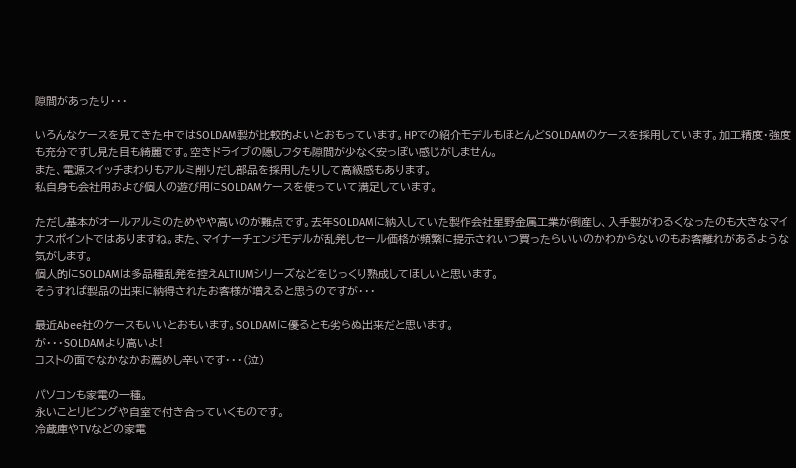隙間があったり・・・

いろんなケースを見てきた中ではSOLDAM製が比較的よいとおもっています。HPでの紹介モデルもほとんどSOLDAMのケースを採用しています。加工精度・強度も充分ですし見た目も綺麗です。空きドライブの隠しフタも隙間が少なく安っぽい感じがしません。
また、電源スイッチまわりもアルミ削りだし部品を採用したりして高級感もあります。
私自身も会社用および個人の遊び用にSOLDAMケースを使っていて満足しています。

ただし基本がオールアルミのためやや高いのが難点です。去年SOLDAMに納入していた製作会社星野金属工業が倒産し、入手製がわるくなったのも大きなマイナスポイントではありますね。また、マイナーチェンジモデルが乱発しセール価格が頻繁に提示されいつ買ったらいいのかわからないのもお客離れがあるような気がします。
個人的にSOLDAMは多品種乱発を控えALTIUMシリーズなどをじっくり熟成してほしいと思います。
そうすれば製品の出来に納得されたお客様が増えると思うのですが・・・

最近Abee社のケースもいいとおもいます。SOLDAMに優るとも劣らぬ出来だと思います。
が・・・SOLDAMより高いよ!
コストの面でなかなかお薦めし辛いです・・・(泣)

パソコンも家電の一種。
永いことリビングや自室で付き合っていくものです。
冷蔵庫やTVなどの家電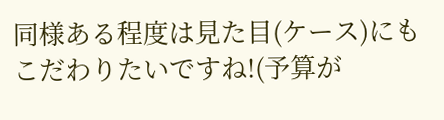同様ある程度は見た目(ケース)にもこだわりたいですね!(予算が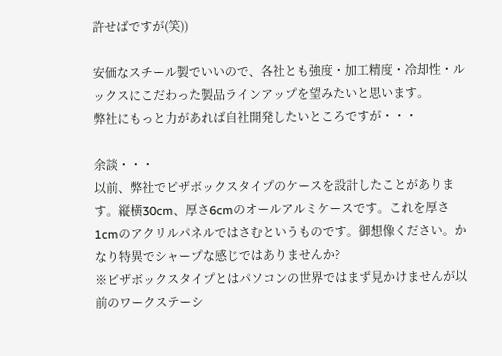許せばですが(笑))

安価なスチール製でいいので、各社とも強度・加工精度・冷却性・ルックスにこだわった製品ラインアップを望みたいと思います。
弊社にもっと力があれば自社開発したいところですが・・・

余談・・・
以前、弊社でピザボックスタイプのケースを設計したことがあります。縦横30cm、厚さ6cmのオールアルミケースです。これを厚さ1cmのアクリルパネルではさむというものです。御想像ください。かなり特異でシャープな感じではありませんか?
※ピザボックスタイプとはパソコンの世界ではまず見かけませんが以前のワークステーシ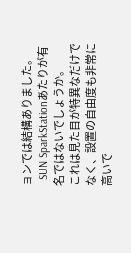ョンでは結構ありました。
  SUN SparkStationあたりが有名ではないでしょうか。
これは見た目が特異なだけでなく、設置の自由度も非常に高いで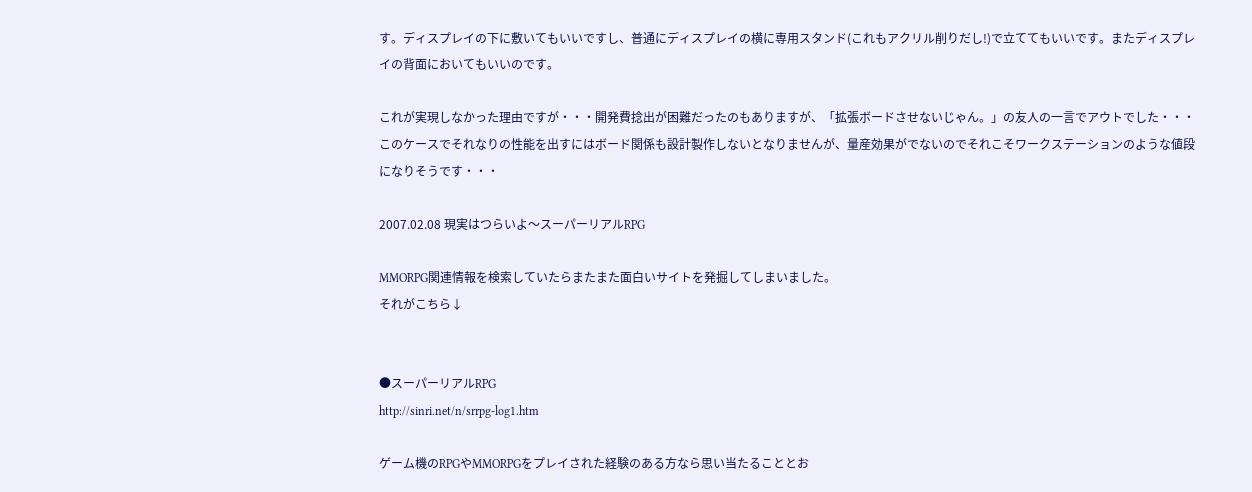す。ディスプレイの下に敷いてもいいですし、普通にディスプレイの横に専用スタンド(これもアクリル削りだし!)で立ててもいいです。またディスプレイの背面においてもいいのです。

これが実現しなかった理由ですが・・・開発費捻出が困難だったのもありますが、「拡張ボードさせないじゃん。」の友人の一言でアウトでした・・・
このケースでそれなりの性能を出すにはボード関係も設計製作しないとなりませんが、量産効果がでないのでそれこそワークステーションのような値段になりそうです・・・

2007.02.08 現実はつらいよ〜スーパーリアルRPG

MMORPG関連情報を検索していたらまたまた面白いサイトを発掘してしまいました。
それがこちら↓


●スーパーリアルRPG
http://sinri.net/n/srrpg-log1.htm

ゲーム機のRPGやMMORPGをプレイされた経験のある方なら思い当たることとお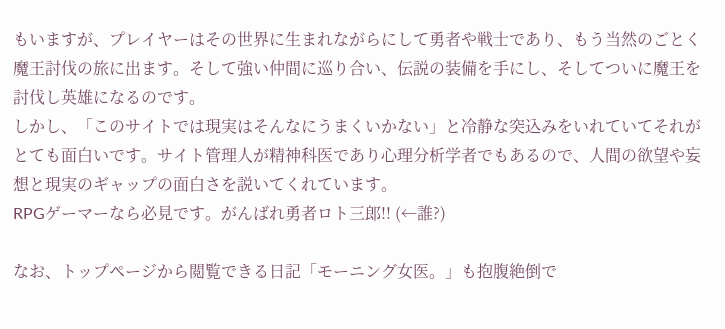もいますが、プレイヤーはその世界に生まれながらにして勇者や戦士であり、もう当然のごとく魔王討伐の旅に出ます。そして強い仲間に巡り合い、伝説の装備を手にし、そしてついに魔王を討伐し英雄になるのです。
しかし、「このサイトでは現実はそんなにうまくいかない」と冷静な突込みをいれていてそれがとても面白いです。サイト管理人が精神科医であり心理分析学者でもあるので、人間の欲望や妄想と現実のギャップの面白さを説いてくれています。
RPGゲーマーなら必見です。がんばれ勇者ロト三郎!! (←誰?)

なお、トップページから閲覧できる日記「モーニング女医。」も抱腹絶倒で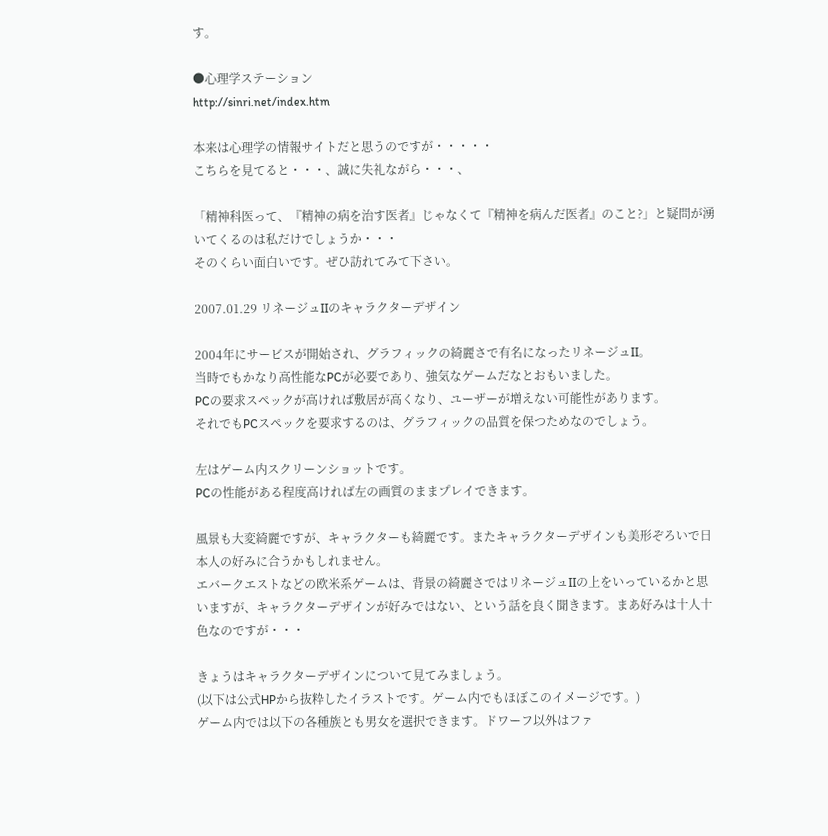す。

●心理学ステーション
http://sinri.net/index.htm

本来は心理学の情報サイトだと思うのですが・・・・・
こちらを見てると・・・、誠に失礼ながら・・・、

「精神科医って、『精神の病を治す医者』じゃなくて『精神を病んだ医者』のこと?」と疑問が湧いてくるのは私だけでしょうか・・・
そのくらい面白いです。ぜひ訪れてみて下さい。

2007.01.29 リネージュIIのキャラクターデザイン

2004年にサービスが開始され、グラフィックの綺麗さで有名になったリネージュII。
当時でもかなり高性能なPCが必要であり、強気なゲームだなとおもいました。
PCの要求スペックが高ければ敷居が高くなり、ユーザーが増えない可能性があります。
それでもPCスペックを要求するのは、グラフィックの品質を保つためなのでしょう。

左はゲーム内スクリーンショットです。
PCの性能がある程度高ければ左の画質のままプレイできます。

風景も大変綺麗ですが、キャラクターも綺麗です。またキャラクターデザインも美形ぞろいで日本人の好みに合うかもしれません。
エバークエストなどの欧米系ゲームは、背景の綺麗さではリネージュIIの上をいっているかと思いますが、キャラクターデザインが好みではない、という話を良く聞きます。まあ好みは十人十色なのですが・・・

きょうはキャラクターデザインについて見てみましょう。
(以下は公式HPから抜粋したイラストです。ゲーム内でもほぼこのイメージです。)
ゲーム内では以下の各種族とも男女を選択できます。ドワーフ以外はファ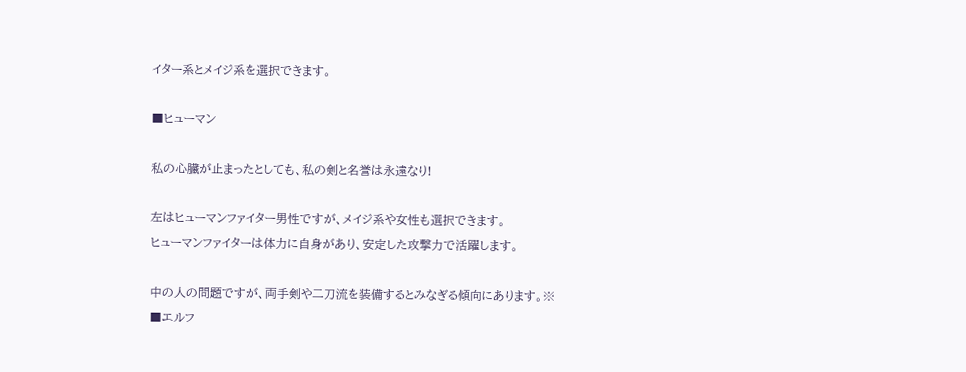イター系とメイジ系を選択できます。

■ヒューマン

私の心臓が止まったとしても、私の剣と名誉は永遠なり!

左はヒューマンファイター男性ですが、メイジ系や女性も選択できます。
ヒューマンファイターは体力に自身があり、安定した攻撃力で活躍します。

中の人の問題ですが、両手剣や二刀流を装備するとみなぎる傾向にあります。※
■エルフ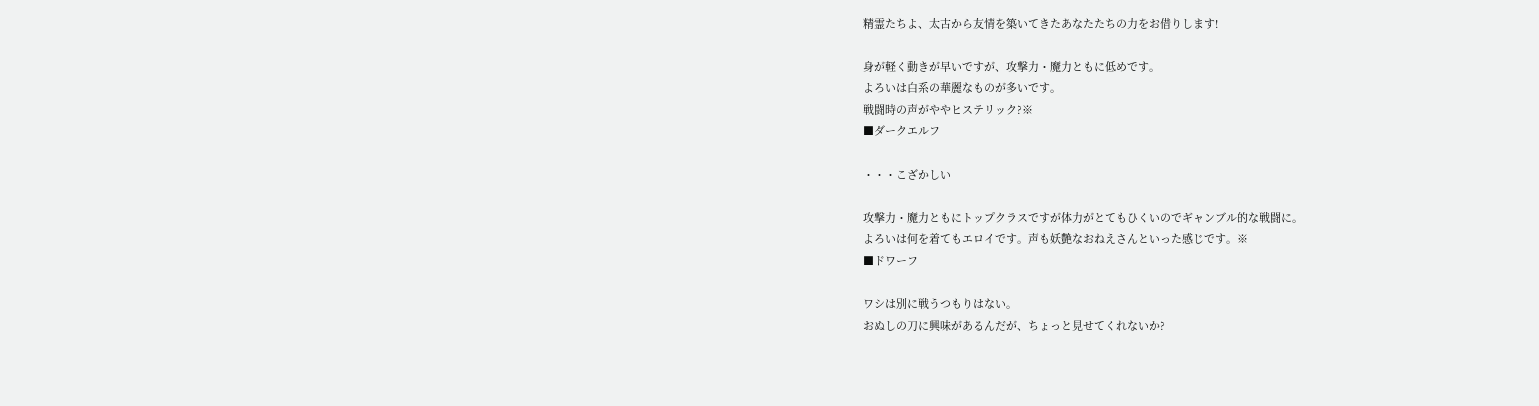精霊たちよ、太古から友情を築いてきたあなたたちの力をお借りします!

身が軽く動きが早いですが、攻撃力・魔力ともに低めです。
よろいは白系の華麗なものが多いです。
戦闘時の声がややヒステリック?※
■ダークエルフ

・・・こざかしい

攻撃力・魔力ともにトップクラスですが体力がとてもひくいのでギャンブル的な戦闘に。
よろいは何を着てもエロイです。声も妖艶なおねえさんといった感じです。※
■ドワーフ

ワシは別に戦うつもりはない。
おぬしの刀に興味があるんだが、ちょっと見せてくれないか?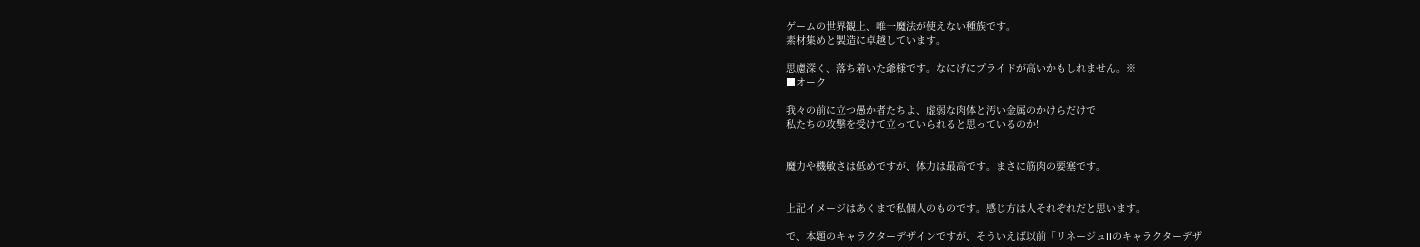ゲームの世界観上、唯一魔法が使えない種族です。
素材集めと製造に卓越しています。

思慮深く、落ち着いた爺様です。なにげにプライドが高いかもしれません。※
■オーク

我々の前に立つ愚か者たちよ、虚弱な肉体と汚い金属のかけらだけで
私たちの攻撃を受けて立っていられると思っているのか!


魔力や機敏さは低めですが、体力は最高です。まさに筋肉の要塞です。


上記イメージはあくまで私個人のものです。感じ方は人それぞれだと思います。

で、本題のキャラクターデザインですが、そういえば以前「リネージュIIのキャラクターデザ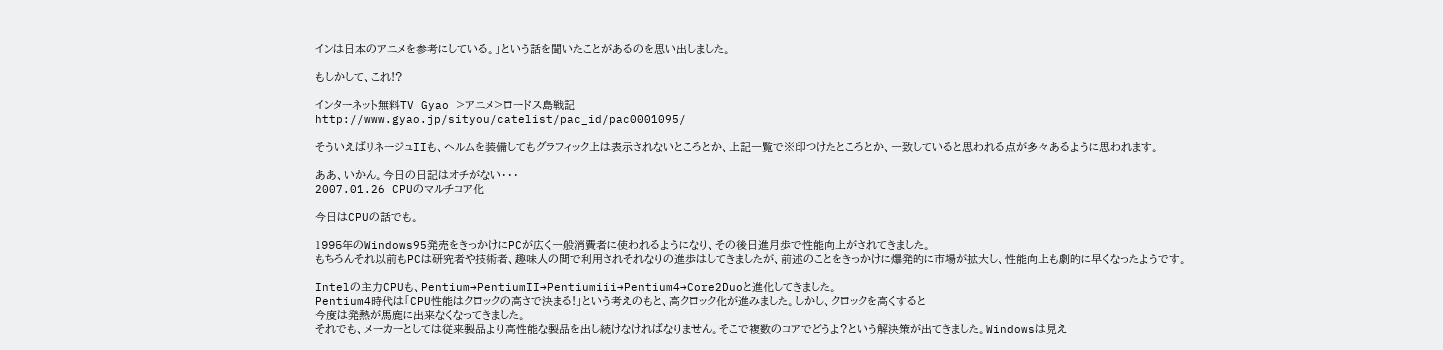インは日本のアニメを参考にしている。」という話を聞いたことがあるのを思い出しました。

もしかして、これ!?

インターネット無料TV Gyao >アニメ>ロードス島戦記
http://www.gyao.jp/sityou/catelist/pac_id/pac0001095/

そういえばリネージュIIも、ヘルムを装備してもグラフィック上は表示されないところとか、上記一覧で※印つけたところとか、一致していると思われる点が多々あるように思われます。

ああ、いかん。今日の日記はオチがない・・・
2007.01.26 CPUのマルチコア化

今日はCPUの話でも。

1995年のWindows95発売をきっかけにPCが広く一般消費者に使われるようになり、その後日進月歩で性能向上がされてきました。
もちろんそれ以前もPCは研究者や技術者、趣味人の間で利用されそれなりの進歩はしてきましたが、前述のことをきっかけに爆発的に市場が拡大し、性能向上も劇的に早くなったようです。

Intelの主力CPUも、Pentium→PentiumII→Pentiumiii→Pentium4→Core2Duoと進化してきました。
Pentium4時代は「CPU性能はクロックの高さで決まる!」という考えのもと、高クロック化が進みました。しかし、クロックを高くすると
今度は発熱が馬鹿に出来なくなってきました。
それでも、メーカーとしては従来製品より高性能な製品を出し続けなければなりません。そこで複数のコアでどうよ?という解決策が出てきました。Windowsは見え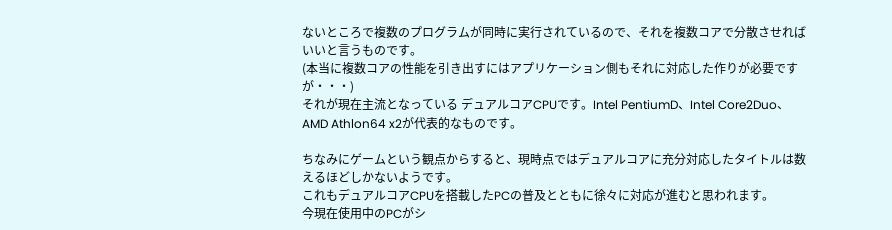ないところで複数のプログラムが同時に実行されているので、それを複数コアで分散させればいいと言うものです。
(本当に複数コアの性能を引き出すにはアプリケーション側もそれに対応した作りが必要ですが・・・)
それが現在主流となっている デュアルコアCPUです。Intel PentiumD、Intel Core2Duo、AMD Athlon64 x2が代表的なものです。

ちなみにゲームという観点からすると、現時点ではデュアルコアに充分対応したタイトルは数えるほどしかないようです。
これもデュアルコアCPUを搭載したPCの普及とともに徐々に対応が進むと思われます。
今現在使用中のPCがシ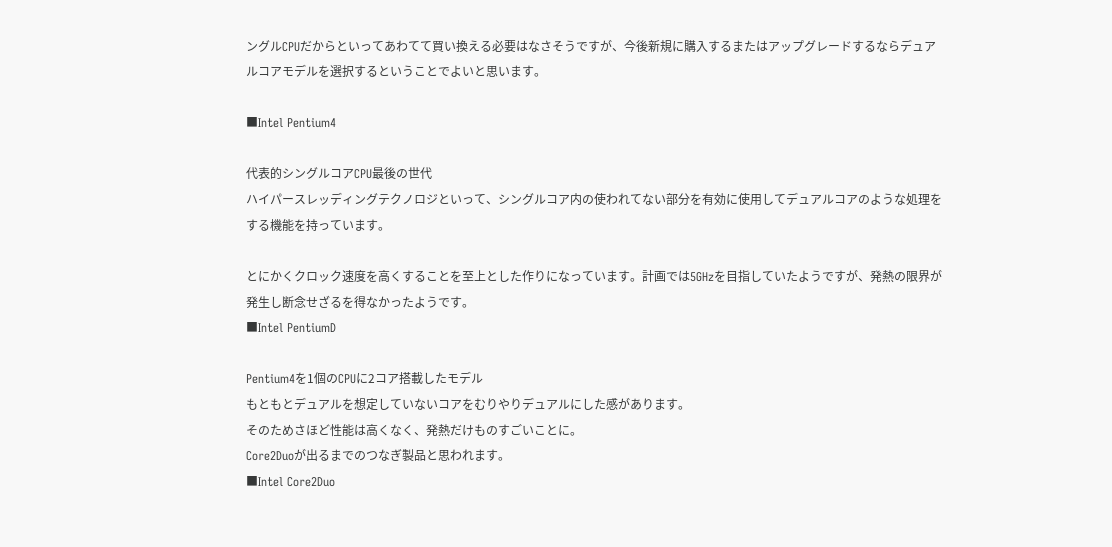ングルCPUだからといってあわてて買い換える必要はなさそうですが、今後新規に購入するまたはアップグレードするならデュアルコアモデルを選択するということでよいと思います。

■Intel Pentium4

代表的シングルコアCPU最後の世代
ハイパースレッディングテクノロジといって、シングルコア内の使われてない部分を有効に使用してデュアルコアのような処理をする機能を持っています。

とにかくクロック速度を高くすることを至上とした作りになっています。計画では5GHzを目指していたようですが、発熱の限界が発生し断念せざるを得なかったようです。
■Intel PentiumD

Pentium4を1個のCPUに2コア搭載したモデル
もともとデュアルを想定していないコアをむりやりデュアルにした感があります。
そのためさほど性能は高くなく、発熱だけものすごいことに。
Core2Duoが出るまでのつなぎ製品と思われます。
■Intel Core2Duo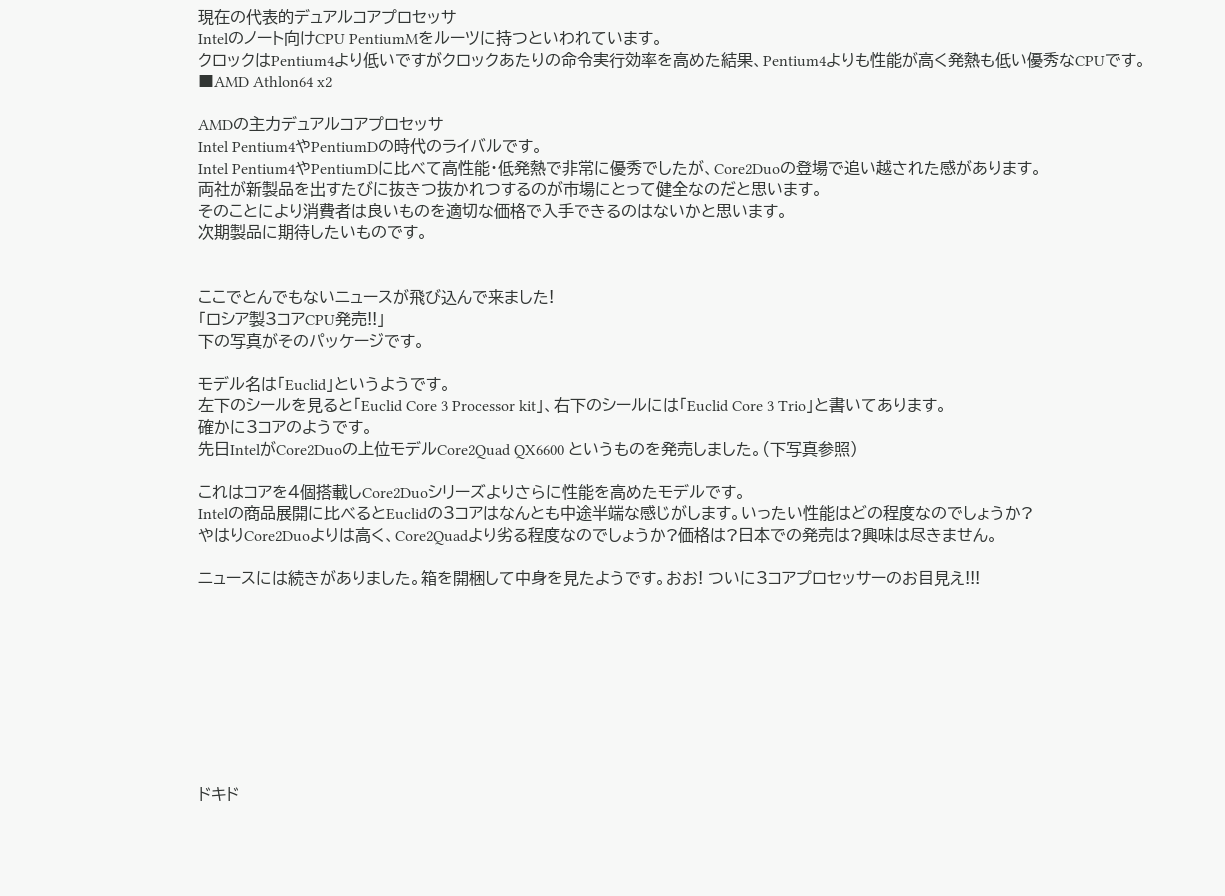現在の代表的デュアルコアプロセッサ
Intelのノート向けCPU PentiumMをルーツに持つといわれています。
クロックはPentium4より低いですがクロックあたりの命令実行効率を高めた結果、Pentium4よりも性能が高く発熱も低い優秀なCPUです。
■AMD Athlon64 x2

AMDの主力デュアルコアプロセッサ
Intel Pentium4やPentiumDの時代のライバルです。
Intel Pentium4やPentiumDに比べて高性能・低発熱で非常に優秀でしたが、Core2Duoの登場で追い越された感があります。
両社が新製品を出すたびに抜きつ抜かれつするのが市場にとって健全なのだと思います。
そのことにより消費者は良いものを適切な価格で入手できるのはないかと思います。
次期製品に期待したいものです。


ここでとんでもないニュースが飛び込んで来ました!
「ロシア製3コアCPU発売!!」
下の写真がそのパッケージです。

モデル名は「Euclid」というようです。
左下のシールを見ると「Euclid Core 3 Processor kit」、右下のシールには「Euclid Core 3 Trio」と書いてあります。
確かに3コアのようです。
先日IntelがCore2Duoの上位モデルCore2Quad QX6600 というものを発売しました。(下写真参照)

これはコアを4個搭載しCore2Duoシリーズよりさらに性能を高めたモデルです。
Intelの商品展開に比べるとEuclidの3コアはなんとも中途半端な感じがします。いったい性能はどの程度なのでしょうか?
やはりCore2Duoよりは高く、Core2Quadより劣る程度なのでしょうか?価格は?日本での発売は?興味は尽きません。

ニュースには続きがありました。箱を開梱して中身を見たようです。おお! ついに3コアプロセッサーのお目見え!!!









ドキド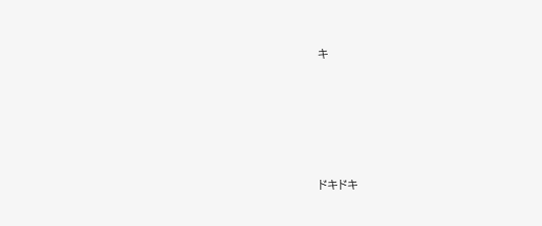キ









ドキドキ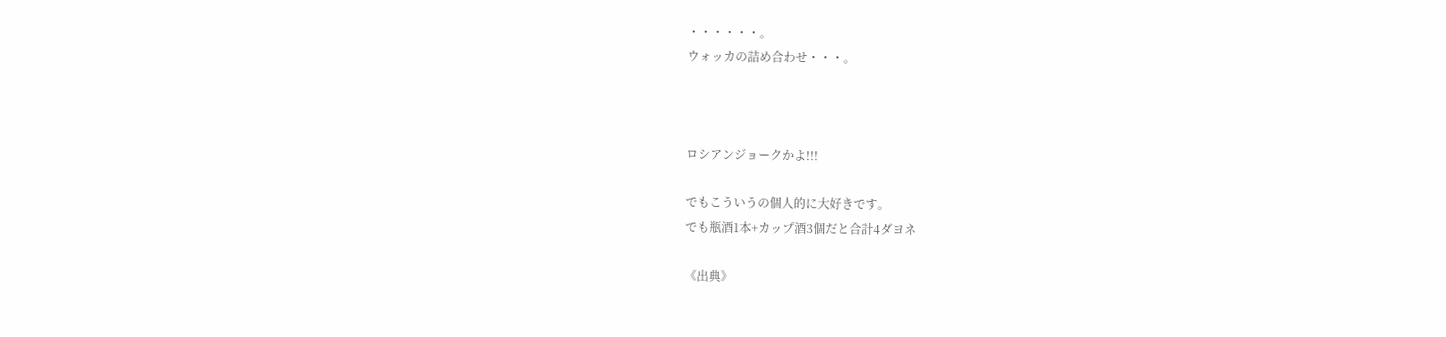・・・・・・。
ウォッカの詰め合わせ・・・。



ロシアンジョークかよ!!!

でもこういうの個人的に大好きです。
でも瓶酒1本+カップ酒3個だと合計4ダヨネ

《出典》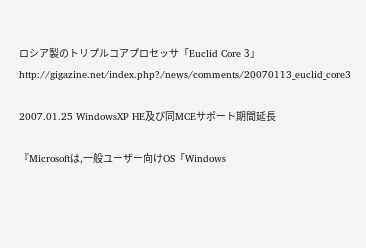ロシア製のトリプルコアプロセッサ「Euclid Core 3」
http://gigazine.net/index.php?/news/comments/20070113_euclid_core3

2007.01.25 WindowsXP HE及び同MCEサポート期間延長

『Microsoftは,一般ユーザー向けOS「Windows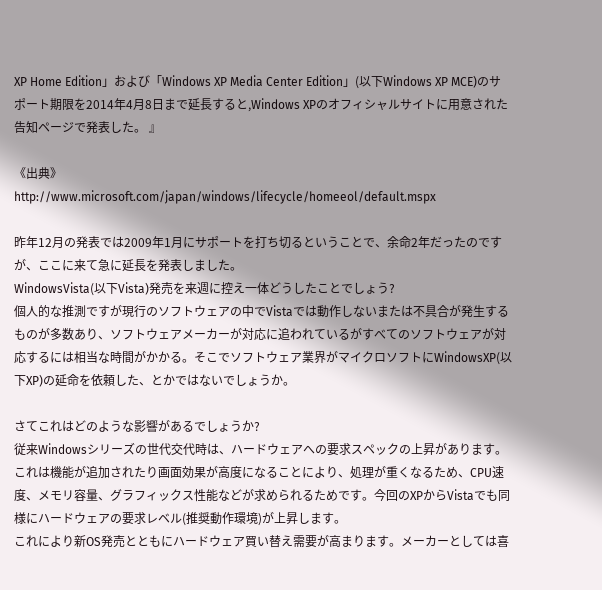XP Home Edition」および「Windows XP Media Center Edition」(以下Windows XP MCE)のサポート期限を2014年4月8日まで延長すると,Windows XPのオフィシャルサイトに用意された告知ページで発表した。 』

《出典》
http://www.microsoft.com/japan/windows/lifecycle/homeeol/default.mspx

昨年12月の発表では2009年1月にサポートを打ち切るということで、余命2年だったのですが、ここに来て急に延長を発表しました。
WindowsVista(以下Vista)発売を来週に控え一体どうしたことでしょう?
個人的な推測ですが現行のソフトウェアの中でVistaでは動作しないまたは不具合が発生するものが多数あり、ソフトウェアメーカーが対応に追われているがすべてのソフトウェアが対応するには相当な時間がかかる。そこでソフトウェア業界がマイクロソフトにWindowsXP(以下XP)の延命を依頼した、とかではないでしょうか。

さてこれはどのような影響があるでしょうか?
従来Windowsシリーズの世代交代時は、ハードウェアへの要求スペックの上昇があります。
これは機能が追加されたり画面効果が高度になることにより、処理が重くなるため、CPU速度、メモリ容量、グラフィックス性能などが求められるためです。今回のXPからVistaでも同様にハードウェアの要求レベル(推奨動作環境)が上昇します。
これにより新OS発売とともにハードウェア買い替え需要が高まります。メーカーとしては喜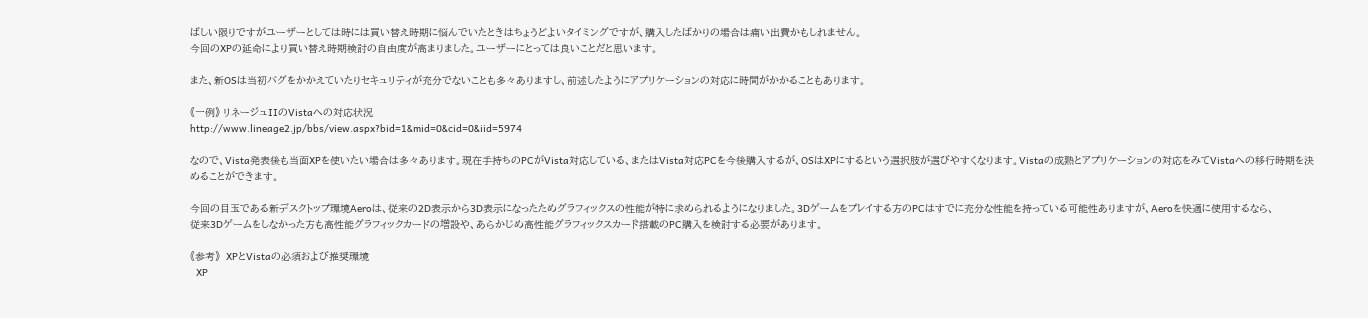ばしい限りですがユーザーとしては時には買い替え時期に悩んでいたときはちょうどよいタイミングですが、購入したばかりの場合は痛い出費かもしれません。
今回のXPの延命により買い替え時期検討の自由度が高まりました。ユーザーにとっては良いことだと思います。

また、新OSは当初バグをかかえていたりセキュリティが充分でないことも多々ありますし、前述したようにアプリケーションの対応に時間がかかることもあります。

《一例》 リネージュIIのVistaへの対応状況
http://www.lineage2.jp/bbs/view.aspx?bid=1&mid=0&cid=0&iid=5974

なので、Vista発表後も当面XPを使いたい場合は多々あります。現在手持ちのPCがVista対応している、またはVista対応PCを今後購入するが、OSはXPにするという選択肢が選びやすくなります。Vistaの成熟とアプリケーションの対応をみてVistaへの移行時期を決めることができます。

今回の目玉である新デスクトップ環境Aeroは、従来の2D表示から3D表示になったためグラフィックスの性能が特に求められるようになりました。3Dゲームをプレイする方のPCはすでに充分な性能を持っている可能性ありますが、Aeroを快適に使用するなら、
従来3Dゲームをしなかった方も高性能グラフィックカードの増設や、あらかじめ高性能グラフィックスカード゙搭載のPC購入を検討する必要があります。

《参考》  XPとVistaの必須および推奨環境
  XP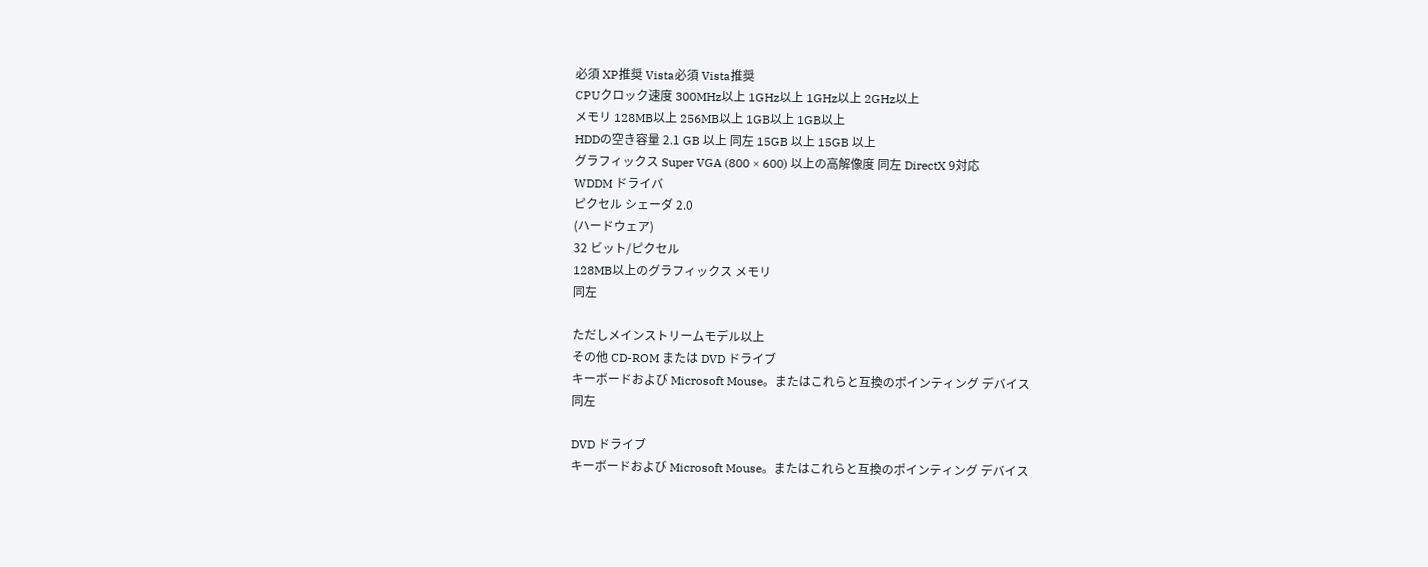必須 XP推奨 Vista必須 Vista推奨
CPUクロック速度 300MHz以上 1GHz以上 1GHz以上 2GHz以上
メモリ 128MB以上 256MB以上 1GB以上 1GB以上
HDDの空き容量 2.1 GB 以上 同左 15GB 以上 15GB 以上
グラフィックス Super VGA (800 × 600) 以上の高解像度 同左 DirectX 9対応
WDDM ドライバ
ピクセル シェーダ 2.0
(ハードウェア)
32 ビット/ピクセル
128MB以上のグラフィックス メモリ
同左

ただしメインストリームモデル以上
その他 CD-ROM または DVD ドライブ
キーボードおよび Microsoft Mouse。またはこれらと互換のポインティング デバイス
同左

DVD ドライブ
キーボードおよび Microsoft Mouse。またはこれらと互換のポインティング デバイス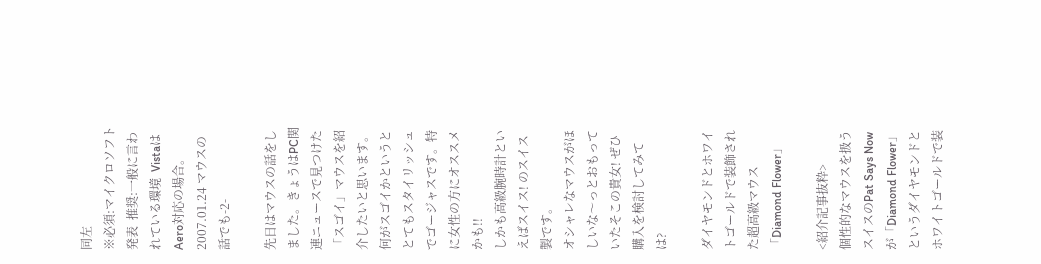同左
※必須:マイクロソフト発表  推奨:一般に言われている環境  VistaはAero対応の場合。
2007.01.24 マウスの話でも-2-

先日はマウスの話をしました。きょうはPC関連ニュースで見つけた「スゴイ」マウスを紹介したいと思います。
何がスゴイかというととてもスタイリッシュでゴージャスです。特に女性の方にオススメかも!!
しかも高級腕時計といえばスイス! のスイス製です。
オシャレなマウスがほしいな〜っとおもっていたそこの貴女! ぜひ購入を検討してみては?

ダイヤモンドとホワイトゴールドで装飾された超高級マウス「Diamond Flower」

<紹介記事抜粋>
個性的なマウスを扱うスイスのPat Says Nowが「Diamond Flower」というダイヤモンドとホワイトゴールドで装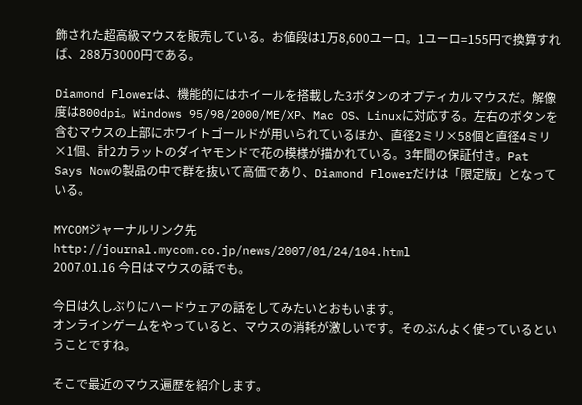飾された超高級マウスを販売している。お値段は1万8,600ユーロ。1ユーロ=155円で換算すれば、288万3000円である。

Diamond Flowerは、機能的にはホイールを搭載した3ボタンのオプティカルマウスだ。解像度は800dpi。Windows 95/98/2000/ME/XP、Mac OS、Linuxに対応する。左右のボタンを含むマウスの上部にホワイトゴールドが用いられているほか、直径2ミリ×58個と直径4ミリ×1個、計2カラットのダイヤモンドで花の模様が描かれている。3年間の保証付き。Pat Says Nowの製品の中で群を抜いて高価であり、Diamond Flowerだけは「限定版」となっている。

MYCOMジャーナルリンク先
http://journal.mycom.co.jp/news/2007/01/24/104.html
2007.01.16 今日はマウスの話でも。

今日は久しぶりにハードウェアの話をしてみたいとおもいます。
オンラインゲームをやっていると、マウスの消耗が激しいです。そのぶんよく使っているということですね。

そこで最近のマウス遍歴を紹介します。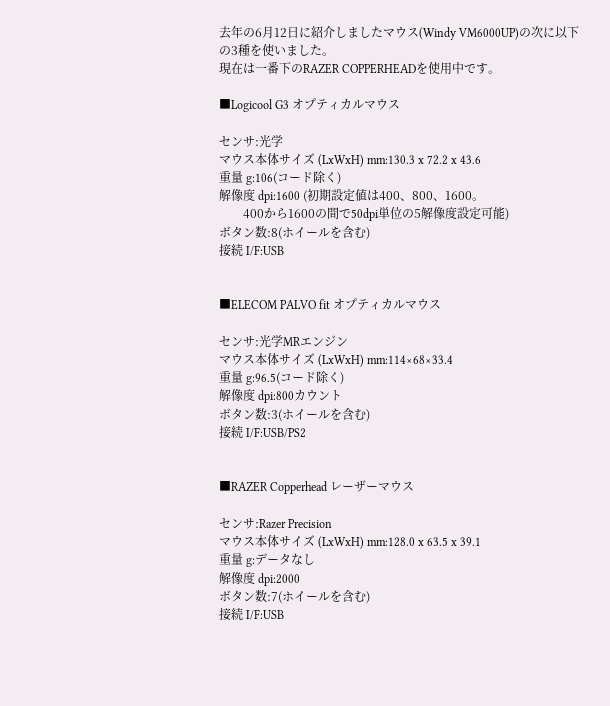去年の6月12日に紹介しましたマウス(Windy VM6000UP)の次に以下の3種を使いました。
現在は一番下のRAZER COPPERHEADを使用中です。

■Logicool G3 オプティカルマウス

センサ:光学
マウス本体サイズ (LxWxH) mm:130.3 x 72.2 x 43.6
重量 g:106(コード除く)
解像度 dpi:1600 (初期設定値は400、800、1600。
        400から1600の間で50dpi単位の5解像度設定可能)
ボタン数:8(ホイールを含む)
接続 I/F:USB


■ELECOM PALVO fit オプティカルマウス

センサ:光学MRエンジン
マウス本体サイズ (LxWxH) mm:114×68×33.4
重量 g:96.5(コード除く)
解像度 dpi:800カウント
ボタン数:3(ホイールを含む)
接続 I/F:USB/PS2


■RAZER Copperhead レーザーマウス

センサ:Razer Precision
マウス本体サイズ (LxWxH) mm:128.0 x 63.5 x 39.1
重量 g:データなし
解像度 dpi:2000
ボタン数:7(ホイールを含む)
接続 I/F:USB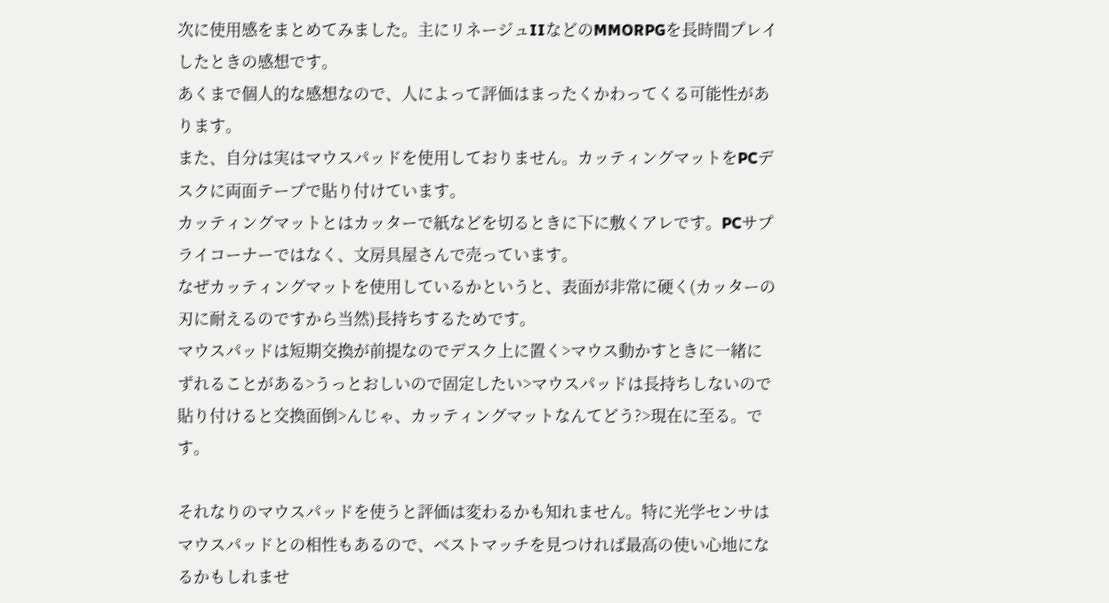次に使用感をまとめてみました。主にリネージュIIなどのMMORPGを長時間プレイしたときの感想です。
あくまで個人的な感想なので、人によって評価はまったくかわってくる可能性があります。
また、自分は実はマウスパッドを使用しておりません。カッティングマットをPCデスクに両面テープで貼り付けています。
カッティングマットとはカッターで紙などを切るときに下に敷くアレです。PCサプライコーナーではなく、文房具屋さんで売っています。
なぜカッティングマットを使用しているかというと、表面が非常に硬く(カッターの刃に耐えるのですから当然)長持ちするためです。
マウスパッドは短期交換が前提なのでデスク上に置く>マウス動かすときに一緒にずれることがある>うっとおしいので固定したい>マウスパッドは長持ちしないので貼り付けると交換面倒>んじゃ、カッティングマットなんてどう?>現在に至る。です。

それなりのマウスパッドを使うと評価は変わるかも知れません。特に光学センサはマウスパッドとの相性もあるので、ベストマッチを見つければ最高の使い心地になるかもしれませ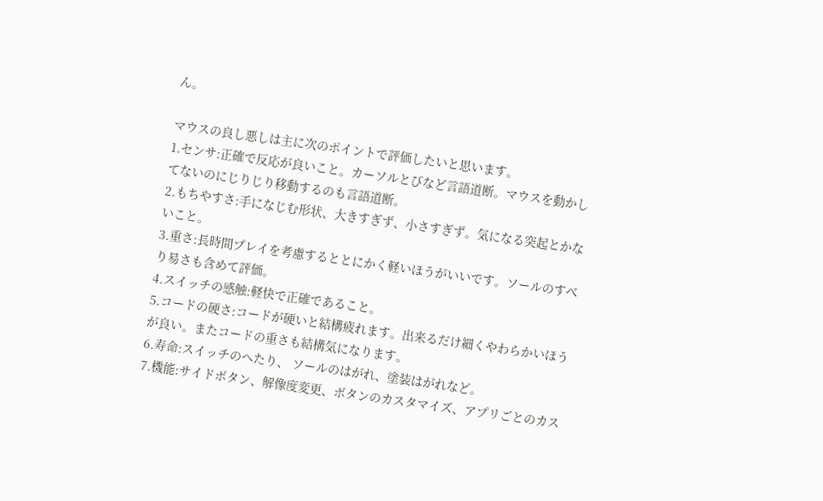ん。

マウスの良し悪しは主に次のポイントで評価したいと思います。
1.センサ:正確で反応が良いこと。カーソルとびなど言語道断。マウスを動かしてないのにじりじり移動するのも言語道断。
2.もちやすさ:手になじむ形状、大きすぎず、小さすぎず。気になる突起とかないこと。
3.重さ:長時間プレイを考慮するととにかく軽いほうがいいです。ソールのすべり易さも含めて評価。
4.スイッチの感触:軽快で正確であること。
5.コードの硬さ:コードが硬いと結構疲れます。出来るだけ細くやわらかいほうが良い。またコードの重さも結構気になります。
6.寿命:スイッチのへたり、 ソールのはがれ、塗装はがれなど。
7.機能:サイドボタン、解像度変更、ボタンのカスタマイズ、アプリごとのカス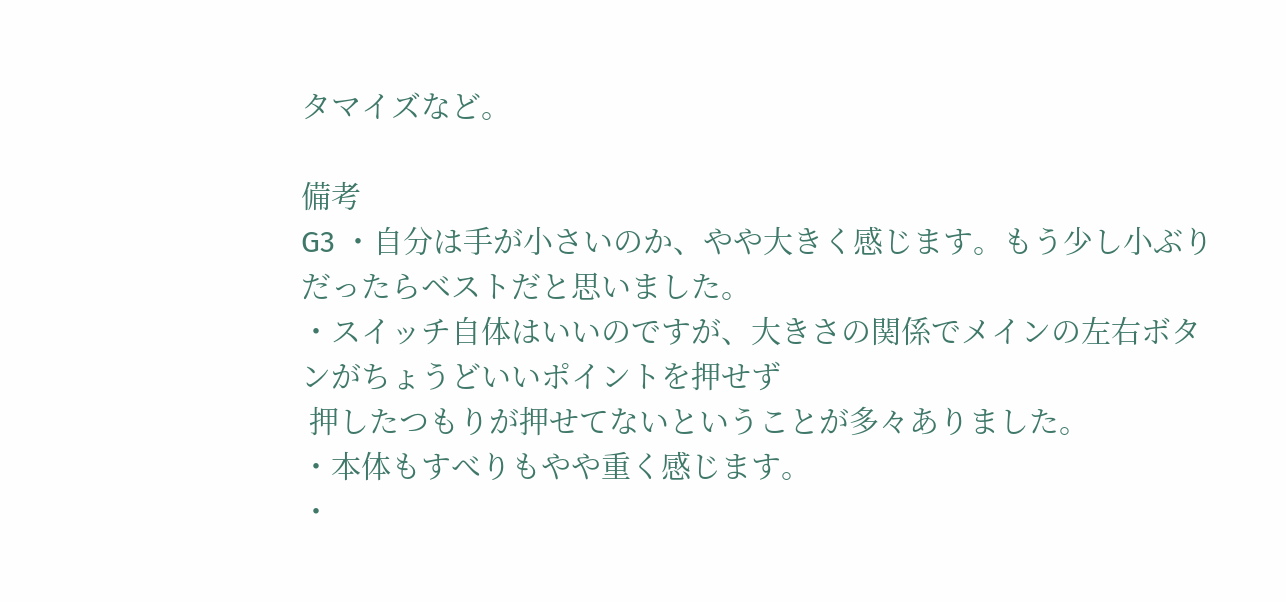タマイズなど。

備考
G3 ・自分は手が小さいのか、やや大きく感じます。もう少し小ぶりだったらベストだと思いました。
・スイッチ自体はいいのですが、大きさの関係でメインの左右ボタンがちょうどいいポイントを押せず
 押したつもりが押せてないということが多々ありました。
・本体もすべりもやや重く感じます。
・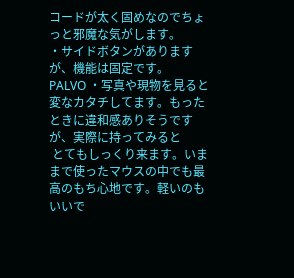コードが太く固めなのでちょっと邪魔な気がします。
・サイドボタンがありますが、機能は固定です。
PALVO ・写真や現物を見ると変なカタチしてます。もったときに違和感ありそうですが、実際に持ってみると
 とてもしっくり来ます。いままで使ったマウスの中でも最高のもち心地です。軽いのもいいで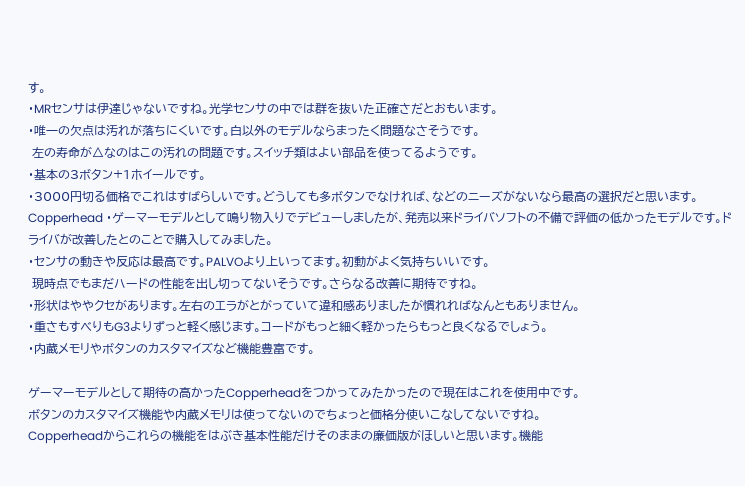す。
・MRセンサは伊達じゃないですね。光学センサの中では群を抜いた正確さだとおもいます。
・唯一の欠点は汚れが落ちにくいです。白以外のモデルならまったく問題なさそうです。
 左の寿命が△なのはこの汚れの問題です。スイッチ類はよい部品を使ってるようです。
・基本の3ボタン+1ホイールです。
・3000円切る価格でこれはすばらしいです。どうしても多ボタンでなければ、などのニーズがないなら最高の選択だと思います。
Copperhead ・ゲーマーモデルとして鳴り物入りでデビューしましたが、発売以来ドライバソフトの不備で評価の低かったモデルです。ドライバが改善したとのことで購入してみました。
・センサの動きや反応は最高です。PALVOより上いってます。初動がよく気持ちいいです。
 現時点でもまだハードの性能を出し切ってないそうです。さらなる改善に期待ですね。
・形状はややクセがあります。左右のエラがとがっていて違和感ありましたが慣れればなんともありません。
・重さもすべりもG3よりずっと軽く感じます。コードがもっと細く軽かったらもっと良くなるでしょう。
・内蔵メモリやボタンのカスタマイズなど機能豊富です。

ゲーマーモデルとして期待の高かったCopperheadをつかってみたかったので現在はこれを使用中です。
ボタンのカスタマイズ機能や内蔵メモリは使ってないのでちょっと価格分使いこなしてないですね。
Copperheadからこれらの機能をはぶき基本性能だけそのままの廉価版がほしいと思います。機能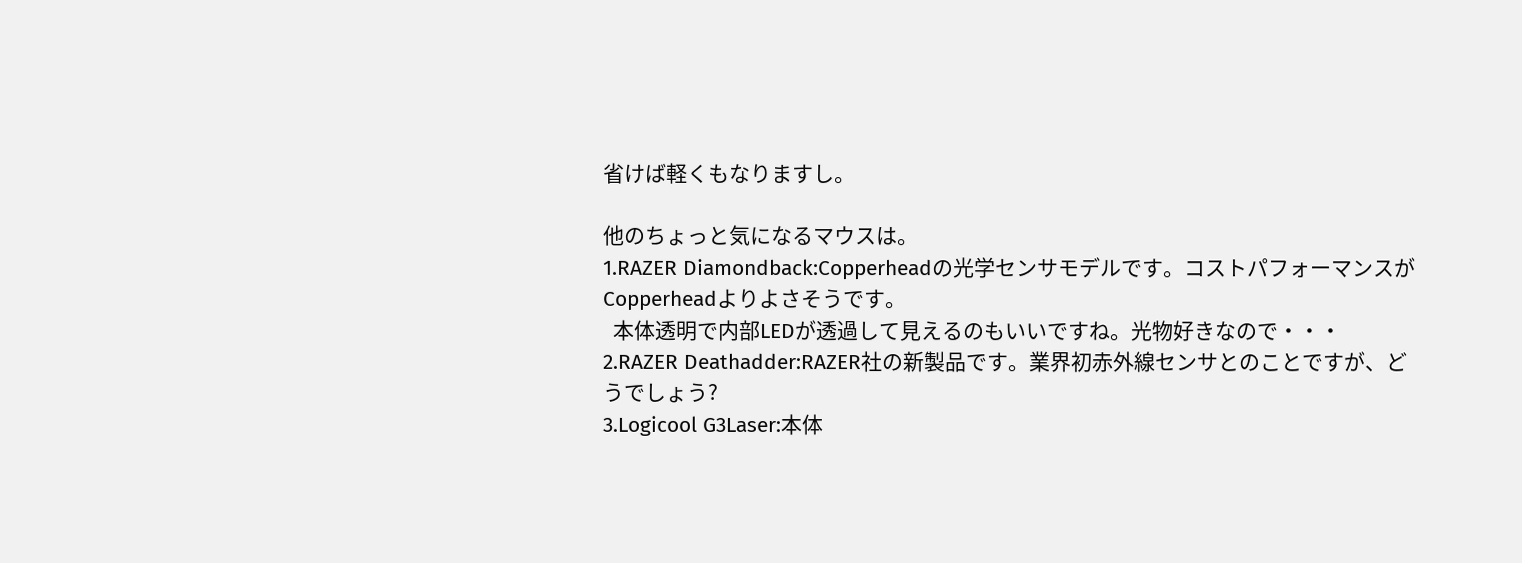省けば軽くもなりますし。

他のちょっと気になるマウスは。
1.RAZER Diamondback:Copperheadの光学センサモデルです。コストパフォーマンスがCopperheadよりよさそうです。
  本体透明で内部LEDが透過して見えるのもいいですね。光物好きなので・・・
2.RAZER Deathadder:RAZER社の新製品です。業界初赤外線センサとのことですが、どうでしょう?
3.Logicool G3Laser:本体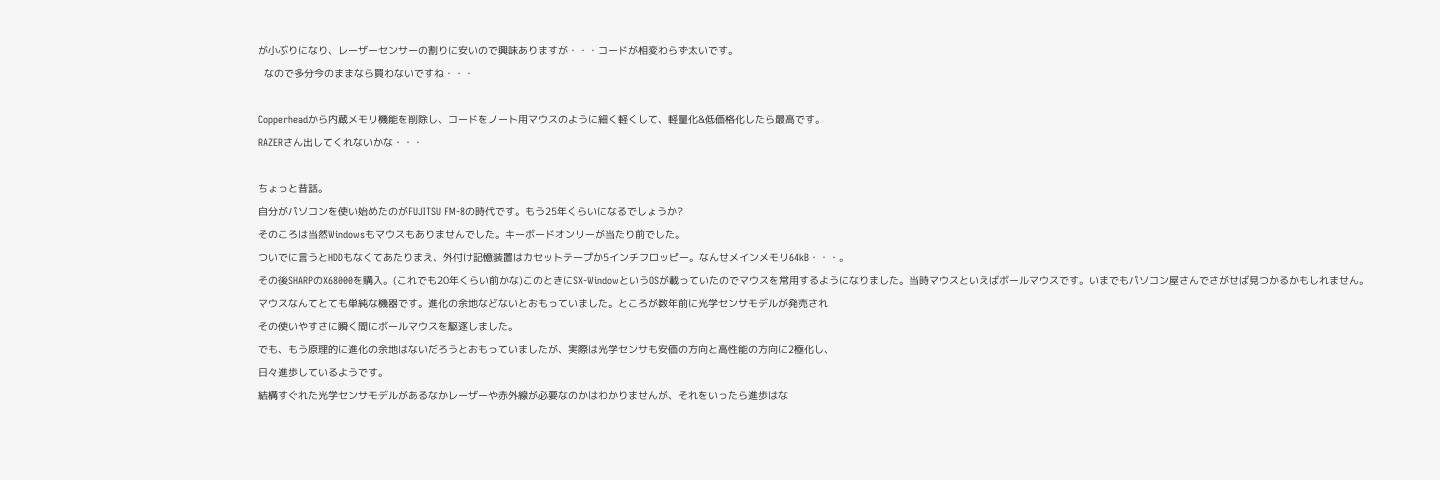が小ぶりになり、レーザーセンサーの割りに安いので興味ありますが・・・コードが相変わらず太いです。
  なので多分今のままなら買わないですね・・・

Copperheadから内蔵メモリ機能を削除し、コードをノート用マウスのように細く軽くして、軽量化&低価格化したら最高です。
RAZERさん出してくれないかな・・・

ちょっと昔話。
自分がパソコンを使い始めたのがFUJITSU FM-8の時代です。もう25年くらいになるでしょうか?
そのころは当然Windowsもマウスもありませんでした。キーボードオンリーが当たり前でした。
ついでに言うとHDDもなくてあたりまえ、外付け記憶装置はカセットテープか5インチフロッピー。なんせメインメモリ64kB・・・。
その後SHARPのX68000を購入。(これでも20年くらい前かな)このときにSX-WindowというOSが載っていたのでマウスを常用するようになりました。当時マウスといえばボールマウスです。いまでもパソコン屋さんでさがせば見つかるかもしれません。
マウスなんてとても単純な機器です。進化の余地などないとおもっていました。ところが数年前に光学センサモデルが発売され
その使いやすさに瞬く間にボールマウスを駆逐しました。
でも、もう原理的に進化の余地はないだろうとおもっていましたが、実際は光学センサも安価の方向と高性能の方向に2極化し、
日々進歩しているようです。
結構すぐれた光学センサモデルがあるなかレーザーや赤外線が必要なのかはわかりませんが、それをいったら進歩はな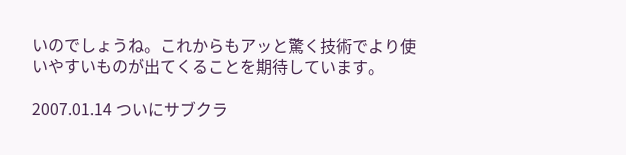いのでしょうね。これからもアッと驚く技術でより使いやすいものが出てくることを期待しています。

2007.01.14 ついにサブクラ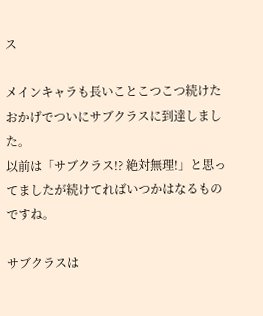ス

メインキャラも長いことこつこつ続けたおかげでついにサブクラスに到達しました。
以前は「サブクラス!? 絶対無理!」と思ってましたが続けてればいつかはなるものですね。

サブクラスは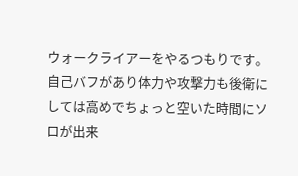ウォークライアーをやるつもりです。自己バフがあり体力や攻撃力も後衛にしては高めでちょっと空いた時間にソロが出来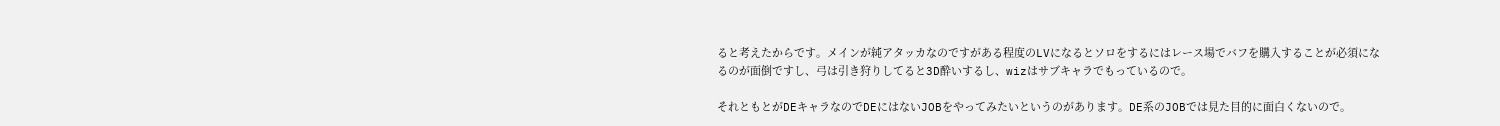ると考えたからです。メインが純アタッカなのですがある程度のLVになるとソロをするにはレース場でバフを購入することが必須になるのが面倒ですし、弓は引き狩りしてると3D酔いするし、wizはサブキャラでもっているので。

それともとがDEキャラなのでDEにはないJOBをやってみたいというのがあります。DE系のJOBでは見た目的に面白くないので。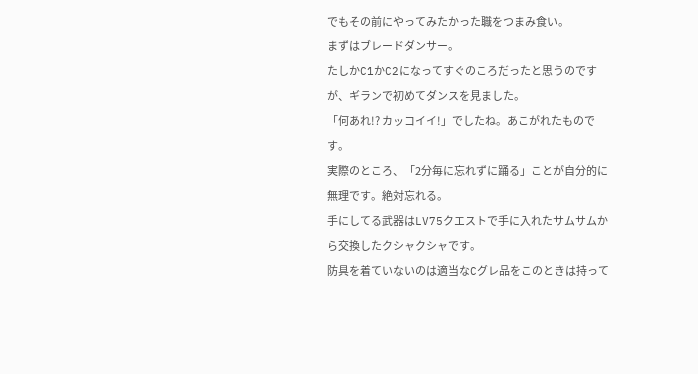でもその前にやってみたかった職をつまみ食い。
まずはブレードダンサー。
たしかC1かC2になってすぐのころだったと思うのですが、ギランで初めてダンスを見ました。
「何あれ!? カッコイイ!」でしたね。あこがれたものです。
実際のところ、「2分毎に忘れずに踊る」ことが自分的に無理です。絶対忘れる。
手にしてる武器はLV75クエストで手に入れたサムサムから交換したクシャクシャです。
防具を着ていないのは適当なCグレ品をこのときは持って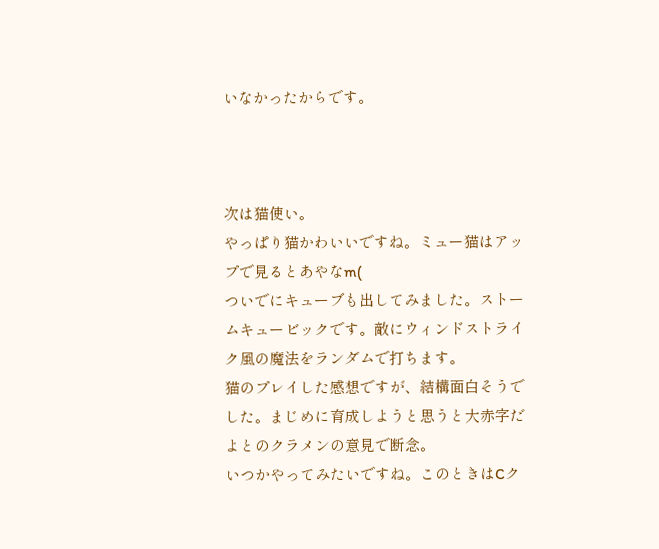いなかったからです。



次は猫使い。
やっぱり猫かわいいですね。ミュー猫はアップで見るとあやなm(
ついでにキューブも出してみました。ストームキュービックです。敵にウィンドストライク風の魔法をランダムで打ちます。
猫のプレイした感想ですが、結構面白そうでした。まじめに育成しようと思うと大赤字だよとのクラメンの意見で断念。
いつかやってみたいですね。このときはCク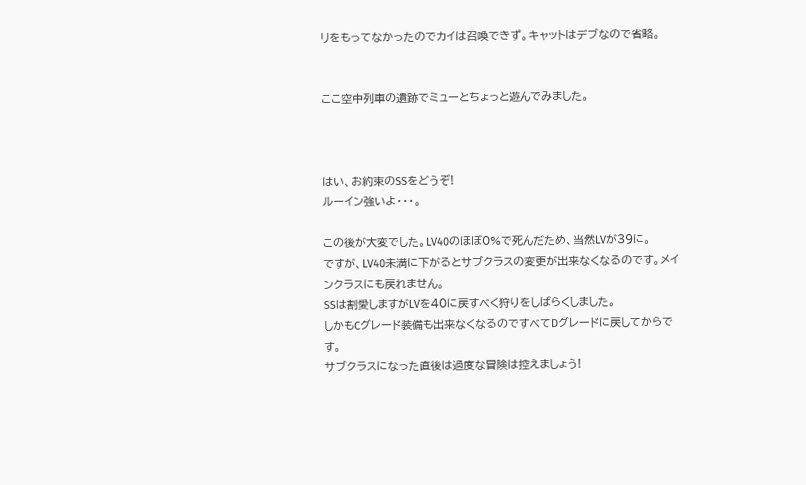リをもってなかったのでカイは召喚できず。キャットはデブなので省略。


ここ空中列車の遺跡でミューとちょっと遊んでみました。



はい、お約束のSSをどうぞ!
ルーイン強いよ・・・。

この後が大変でした。LV40のほぼ0%で死んだため、当然LVが39に。
ですが、LV40未満に下がるとサブクラスの変更が出来なくなるのです。メインクラスにも戻れません。
SSは割愛しますがLVを40に戻すべく狩りをしばらくしました。
しかもCグレード装備も出来なくなるのですべてDグレードに戻してからです。
サブクラスになった直後は過度な冒険は控えましょう!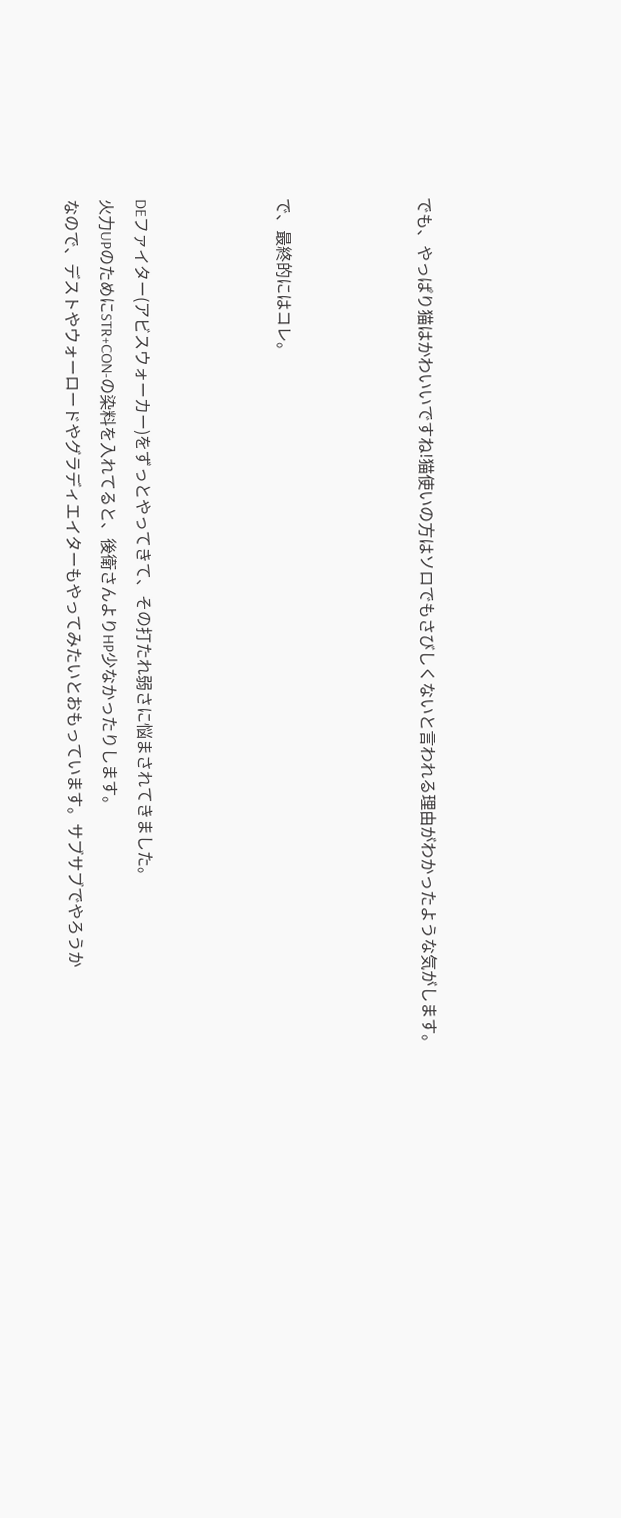でも、やっぱり猫はかわいいですね!猫使いの方はソロでもさびしくないと言われる理由がわかったような気がします。



で、最終的にはコレ。



DEファイター(アビスウォーカー)をずっとやってきて、その打たれ弱さに悩まされてきました。
火力UPのためにSTR+CON-の染料を入れてると、後衛さんよりHP少なかったりします。
なので、デストやウォーロードやグラディエイターもやってみたいとおもっています。サブサブでやろうか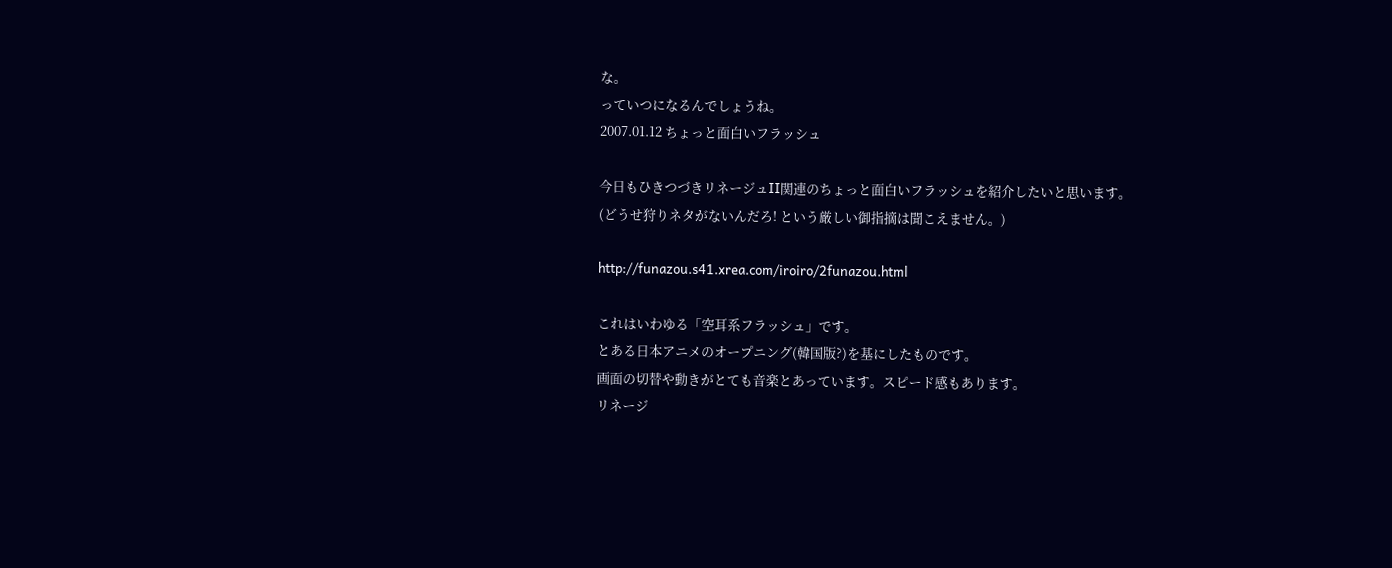な。
っていつになるんでしょうね。
2007.01.12 ちょっと面白いフラッシュ

今日もひきつづきリネージュII関連のちょっと面白いフラッシュを紹介したいと思います。
(どうせ狩りネタがないんだろ! という厳しい御指摘は聞こえません。)

http://funazou.s41.xrea.com/iroiro/2funazou.html

これはいわゆる「空耳系フラッシュ」です。
とある日本アニメのオープニング(韓国版?)を基にしたものです。
画面の切替や動きがとても音楽とあっています。スピード感もあります。
リネージ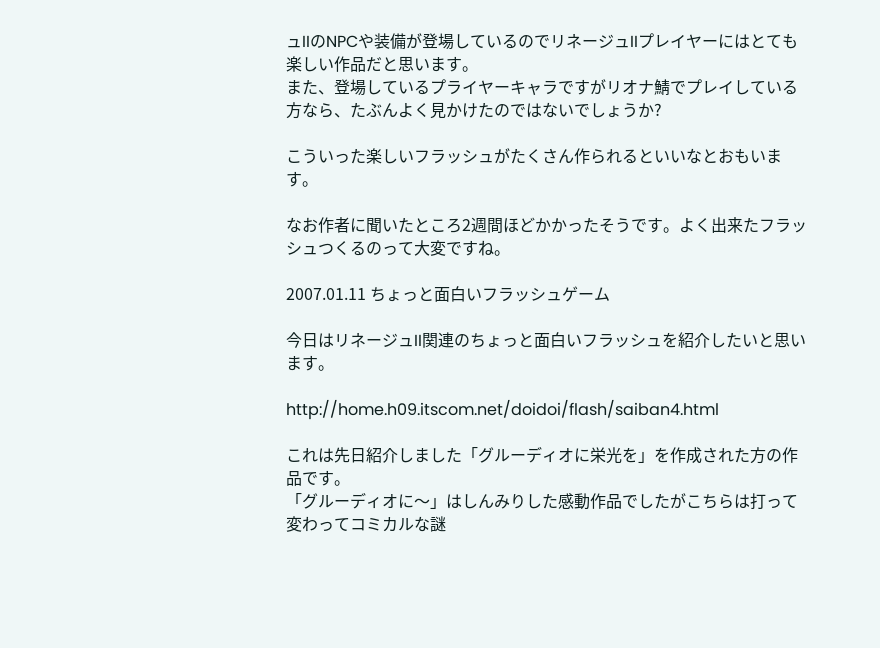ュIIのNPCや装備が登場しているのでリネージュIIプレイヤーにはとても楽しい作品だと思います。
また、登場しているプライヤーキャラですがリオナ鯖でプレイしている方なら、たぶんよく見かけたのではないでしょうか?

こういった楽しいフラッシュがたくさん作られるといいなとおもいます。

なお作者に聞いたところ2週間ほどかかったそうです。よく出来たフラッシュつくるのって大変ですね。

2007.01.11 ちょっと面白いフラッシュゲーム

今日はリネージュII関連のちょっと面白いフラッシュを紹介したいと思います。

http://home.h09.itscom.net/doidoi/flash/saiban4.html

これは先日紹介しました「グルーディオに栄光を」を作成された方の作品です。
「グルーディオに〜」はしんみりした感動作品でしたがこちらは打って変わってコミカルな謎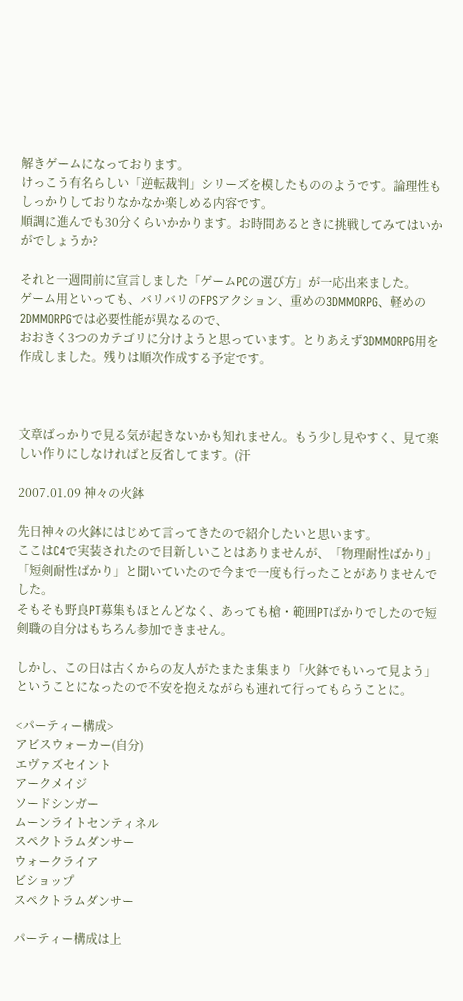解きゲームになっております。
けっこう有名らしい「逆転裁判」シリーズを模したもののようです。論理性もしっかりしておりなかなか楽しめる内容です。
順調に進んでも30分くらいかかります。お時間あるときに挑戦してみてはいかがでしょうか?

それと一週間前に宣言しました「ゲームPCの選び方」が一応出来ました。
ゲーム用といっても、バリバリのFPSアクション、重めの3DMMORPG、軽めの2DMMORPGでは必要性能が異なるので、
おおきく3つのカテゴリに分けようと思っています。とりあえず3DMMORPG用を作成しました。残りは順次作成する予定です。



文章ばっかりで見る気が起きないかも知れません。もう少し見やすく、見て楽しい作りにしなければと反省してます。(汗

2007.01.09 神々の火鉢

先日神々の火鉢にはじめて言ってきたので紹介したいと思います。
ここはC4で実装されたので目新しいことはありませんが、「物理耐性ばかり」「短剣耐性ばかり」と聞いていたので今まで一度も行ったことがありませんでした。
そもそも野良PT募集もほとんどなく、あっても槍・範囲PTばかりでしたので短剣職の自分はもちろん参加できません。

しかし、この日は古くからの友人がたまたま集まり「火鉢でもいって見よう」ということになったので不安を抱えながらも連れて行ってもらうことに。

<パーティー構成>
アビスウォーカー(自分)
エヴァズセイント
アークメイジ
ソードシンガー
ムーンライトセンティネル
スペクトラムダンサー
ウォークライア
ビショップ
スペクトラムダンサー

パーティー構成は上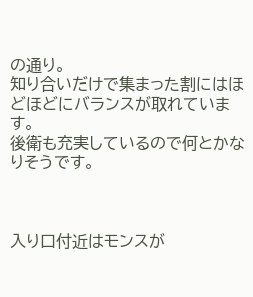の通り。
知り合いだけで集まった割にはほどほどにバランスが取れています。
後衛も充実しているので何とかなりそうです。



入り口付近はモンスが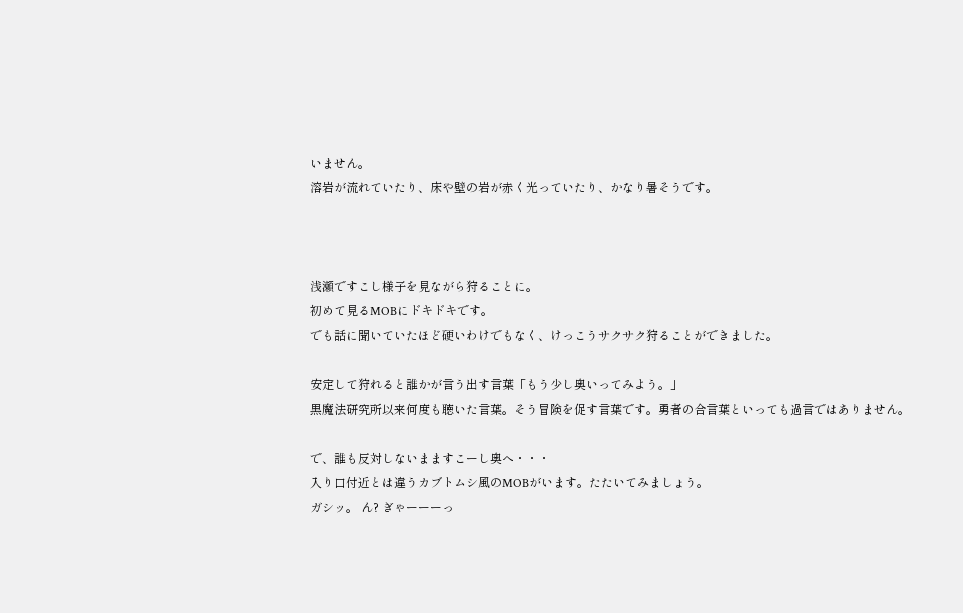いません。
溶岩が流れていたり、床や壁の岩が赤く光っていたり、かなり暑そうです。



浅瀬ですこし様子を見ながら狩ることに。
初めて見るMOBにドキドキです。
でも話に聞いていたほど硬いわけでもなく、けっこうサクサク狩ることができました。

安定して狩れると誰かが言う出す言葉「もう少し奥いってみよう。」
黒魔法研究所以来何度も聴いた言葉。そう冒険を促す言葉です。勇者の合言葉といっても過言ではありません。

で、誰も反対しないまますこーし奥へ・・・
入り口付近とは違うカブトムシ風のMOBがいます。たたいてみましょう。
ガシッ。 ん? ぎゃーーーっ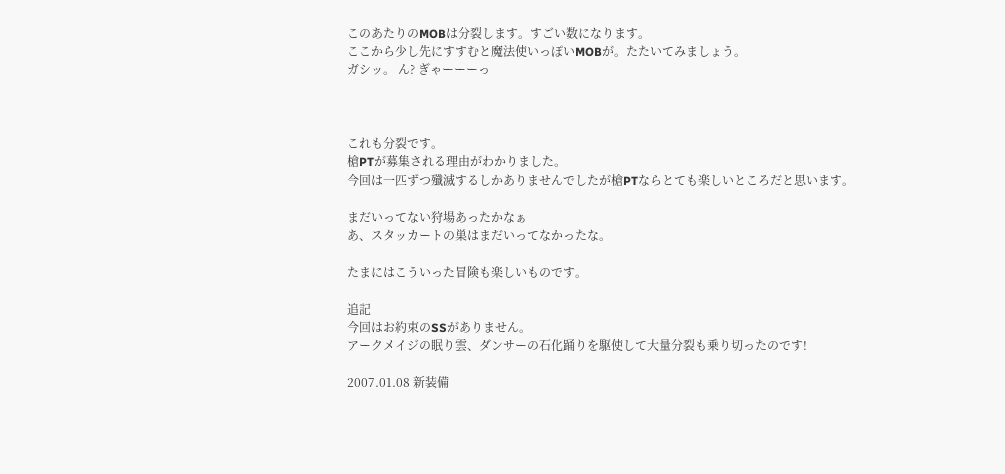このあたりのMOBは分裂します。すごい数になります。
ここから少し先にすすむと魔法使いっぽいMOBが。たたいてみましょう。
ガシッ。 ん? ぎゃーーーっ



これも分裂です。
槍PTが募集される理由がわかりました。
今回は一匹ずつ殲滅するしかありませんでしたが槍PTならとても楽しいところだと思います。

まだいってない狩場あったかなぁ
あ、スタッカートの巣はまだいってなかったな。

たまにはこういった冒険も楽しいものです。

追記
今回はお約束のSSがありません。
アークメイジの眠り雲、ダンサーの石化踊りを駆使して大量分裂も乗り切ったのです!

2007.01.08 新装備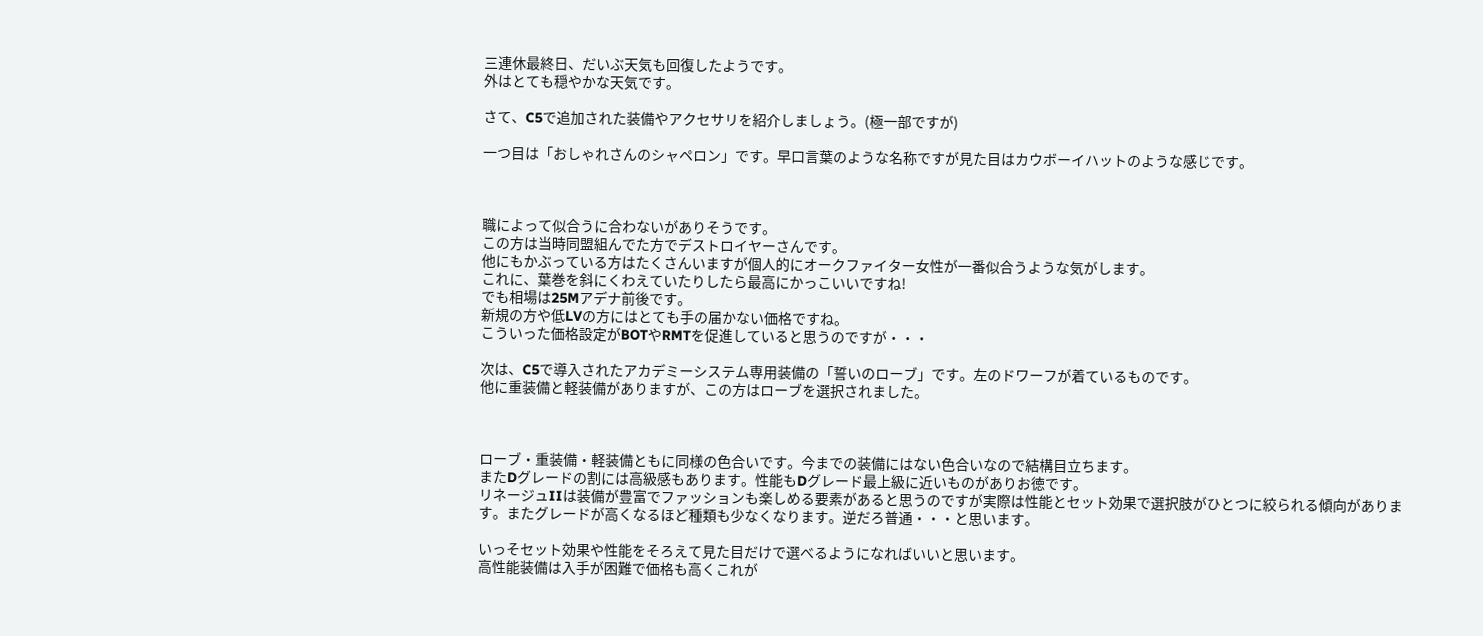三連休最終日、だいぶ天気も回復したようです。
外はとても穏やかな天気です。

さて、C5で追加された装備やアクセサリを紹介しましょう。(極一部ですが)

一つ目は「おしゃれさんのシャペロン」です。早口言葉のような名称ですが見た目はカウボーイハットのような感じです。



職によって似合うに合わないがありそうです。
この方は当時同盟組んでた方でデストロイヤーさんです。
他にもかぶっている方はたくさんいますが個人的にオークファイター女性が一番似合うような気がします。
これに、葉巻を斜にくわえていたりしたら最高にかっこいいですね!
でも相場は25Mアデナ前後です。
新規の方や低LVの方にはとても手の届かない価格ですね。
こういった価格設定がBOTやRMTを促進していると思うのですが・・・

次は、C5で導入されたアカデミーシステム専用装備の「誓いのローブ」です。左のドワーフが着ているものです。
他に重装備と軽装備がありますが、この方はローブを選択されました。



ローブ・重装備・軽装備ともに同様の色合いです。今までの装備にはない色合いなので結構目立ちます。
またDグレードの割には高級感もあります。性能もDグレード最上級に近いものがありお徳です。
リネージュIIは装備が豊富でファッションも楽しめる要素があると思うのですが実際は性能とセット効果で選択肢がひとつに絞られる傾向があります。またグレードが高くなるほど種類も少なくなります。逆だろ普通・・・と思います。

いっそセット効果や性能をそろえて見た目だけで選べるようになればいいと思います。
高性能装備は入手が困難で価格も高くこれが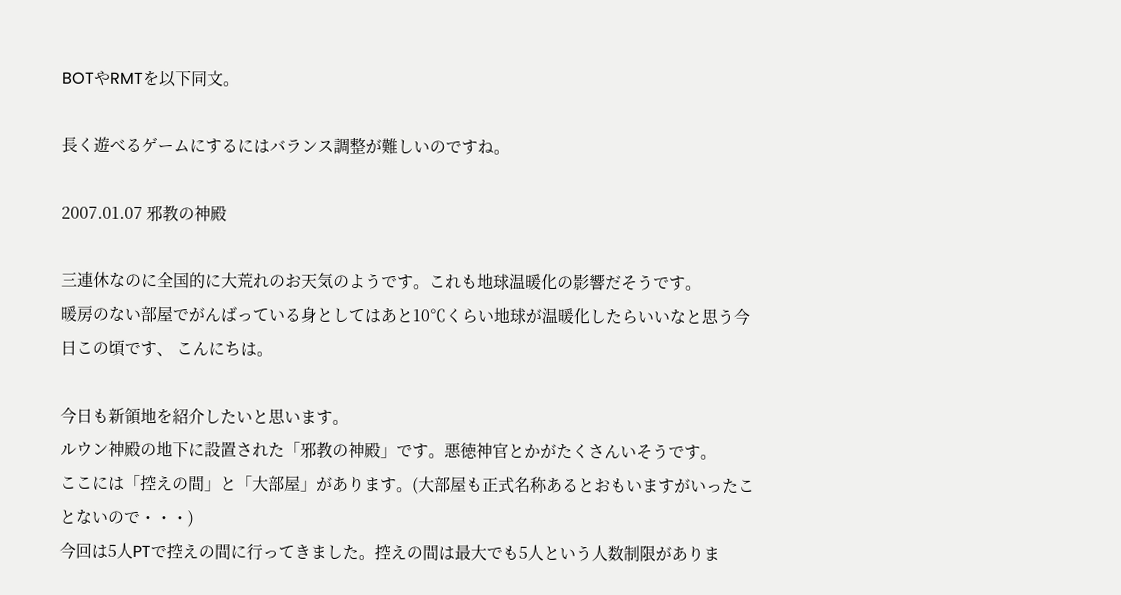BOTやRMTを以下同文。

長く遊べるゲームにするにはバランス調整が難しいのですね。

2007.01.07 邪教の神殿

三連休なのに全国的に大荒れのお天気のようです。これも地球温暖化の影響だそうです。
暖房のない部屋でがんばっている身としてはあと10℃くらい地球が温暖化したらいいなと思う今日この頃です、 こんにちは。

今日も新領地を紹介したいと思います。
ルウン神殿の地下に設置された「邪教の神殿」です。悪徳神官とかがたくさんいそうです。
ここには「控えの間」と「大部屋」があります。(大部屋も正式名称あるとおもいますがいったことないので・・・)
今回は5人PTで控えの間に行ってきました。控えの間は最大でも5人という人数制限がありま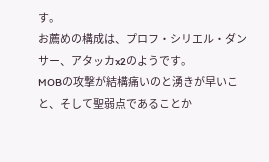す。
お薦めの構成は、プロフ・シリエル・ダンサー、アタッカx2のようです。
MOBの攻撃が結構痛いのと湧きが早いこと、そして聖弱点であることか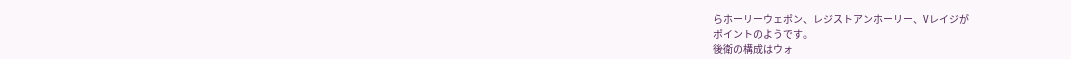らホーリーウェポン、レジストアンホーリー、Vレイジが
ポイントのようです。
後衛の構成はウォ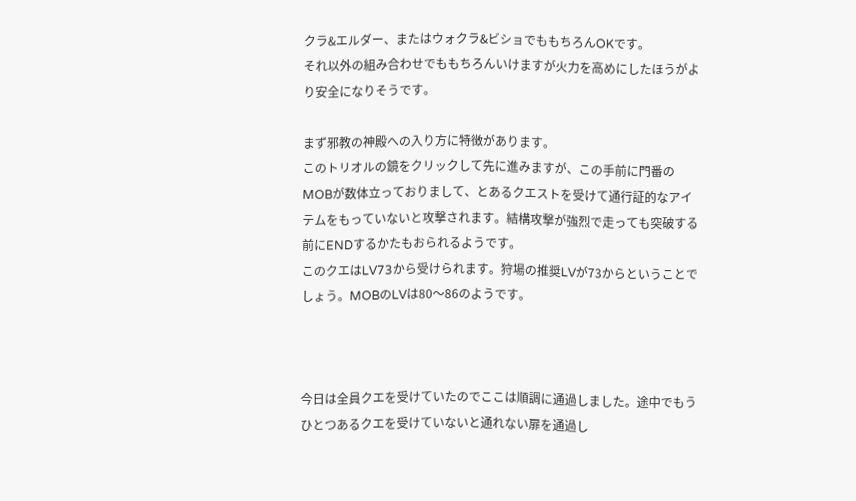クラ&エルダー、またはウォクラ&ビショでももちろんOKです。
それ以外の組み合わせでももちろんいけますが火力を高めにしたほうがより安全になりそうです。

まず邪教の神殿への入り方に特徴があります。
このトリオルの鏡をクリックして先に進みますが、この手前に門番のMOBが数体立っておりまして、とあるクエストを受けて通行証的なアイテムをもっていないと攻撃されます。結構攻撃が強烈で走っても突破する前にENDするかたもおられるようです。
このクエはLV73から受けられます。狩場の推奨LVが73からということでしょう。MOBのLVは80〜86のようです。



今日は全員クエを受けていたのでここは順調に通過しました。途中でもうひとつあるクエを受けていないと通れない扉を通過し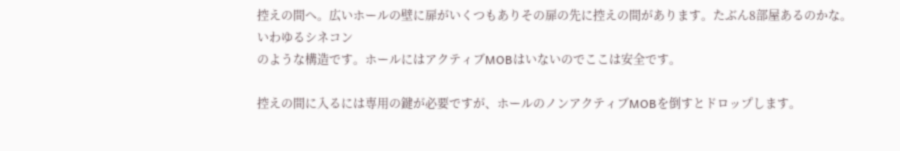控えの間へ。広いホールの壁に扉がいくつもありその扉の先に控えの間があります。たぶん8部屋あるのかな。いわゆるシネコン
のような構造です。ホールにはアクティブMOBはいないのでここは安全です。

控えの間に入るには専用の鍵が必要ですが、ホールのノンアクティブMOBを倒すとドロップします。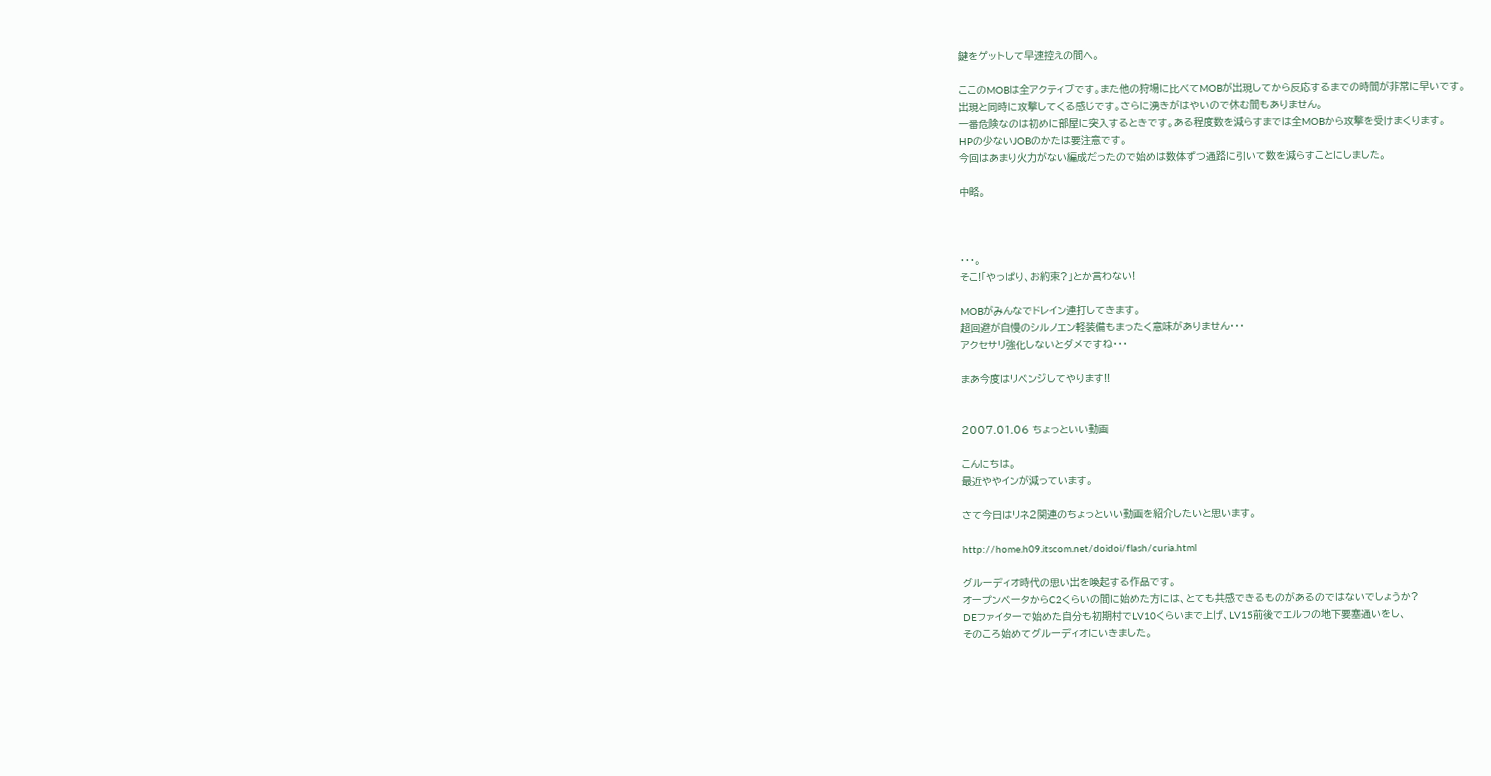鍵をゲットして早速控えの間へ。

ここのMOBは全アクティブです。また他の狩場に比べてMOBが出現してから反応するまでの時間が非常に早いです。
出現と同時に攻撃してくる感じです。さらに湧きがはやいので休む間もありません。
一番危険なのは初めに部屋に突入するときです。ある程度数を減らすまでは全MOBから攻撃を受けまくります。
HPの少ないJOBのかたは要注意です。
今回はあまり火力がない編成だったので始めは数体ずつ通路に引いて数を減らすことにしました。

中略。



・・・。
そこ!「やっぱり、お約束?」とか言わない!

MOBがみんなでドレイン連打してきます。
超回避が自慢のシルノエン軽装備もまったく意味がありません・・・
アクセサリ強化しないとダメですね・・・

まあ今度はリベンジしてやります!!


2007.01.06 ちょっといい動画

こんにちは。
最近ややインが減っています。

さて今日はリネ2関連のちょっといい動画を紹介したいと思います。

http://home.h09.itscom.net/doidoi/flash/curia.html

グルーディオ時代の思い出を喚起する作品です。
オープンベータからC2くらいの間に始めた方には、とても共感できるものがあるのではないでしょうか?
DEファイターで始めた自分も初期村でLV10くらいまで上げ、LV15前後でエルフの地下要塞通いをし、
そのころ始めてグルーディオにいきました。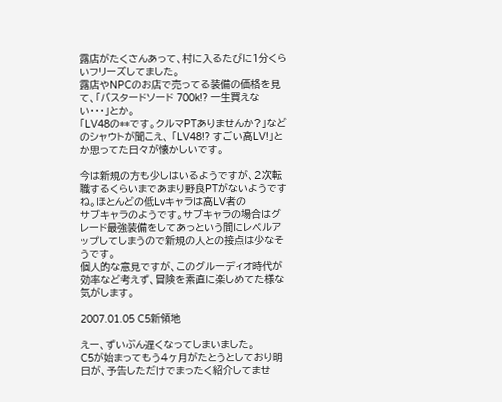露店がたくさんあって、村に入るたびに1分くらいフリーズしてました。
露店やNPCのお店で売ってる装備の価格を見て、「バスタードソード 700k!? 一生買えない・・・」とか。
「LV48の**です。クルマPTありませんか?」などのシャウトが聞こえ、 「LV48!? すごい高LV!」とか思ってた日々が懐かしいです。

今は新規の方も少しはいるようですが、2次転職するくらいまであまり野良PTがないようですね。ほとんどの低Lvキャラは高LV者の
サブキャラのようです。サブキャラの場合はグレード最強装備をしてあっという間にレベルアップしてしまうので新規の人との接点は少なそうです。
個人的な意見ですが、このグルーディオ時代が効率など考えず、冒険を素直に楽しめてた様な気がします。

2007.01.05 C5新領地

えー、ずいぶん遅くなってしまいました。
C5が始まってもう4ヶ月がたとうとしており明日が、予告しただけでまったく紹介してませ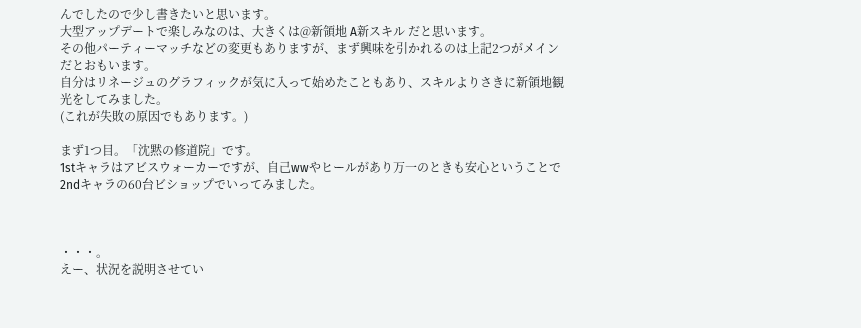んでしたので少し書きたいと思います。
大型アップデートで楽しみなのは、大きくは@新領地 A新スキル だと思います。
その他パーティーマッチなどの変更もありますが、まず興味を引かれるのは上記2つがメインだとおもいます。
自分はリネージュのグラフィックが気に入って始めたこともあり、スキルよりさきに新領地観光をしてみました。
(これが失敗の原因でもあります。)

まず1つ目。「沈黙の修道院」です。
1stキャラはアビスウォーカーですが、自己wwやヒールがあり万一のときも安心ということで2ndキャラの60台ビショップでいってみました。



・・・。
えー、状況を説明させてい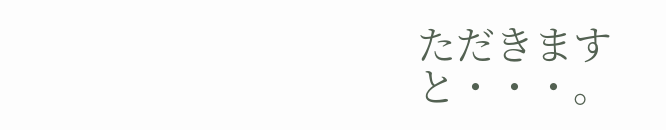ただきますと・・・。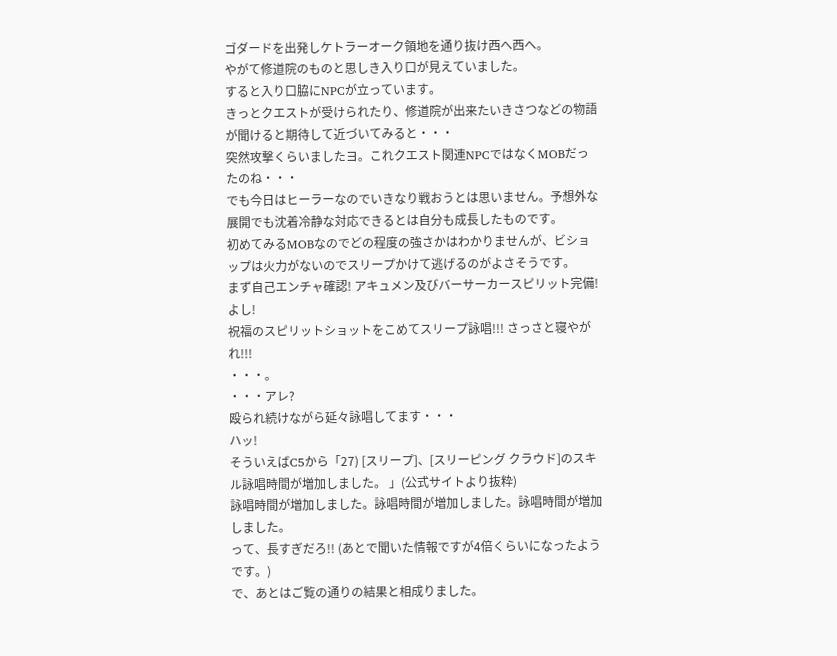ゴダードを出発しケトラーオーク領地を通り抜け西へ西へ。
やがて修道院のものと思しき入り口が見えていました。
すると入り口脇にNPCが立っています。
きっとクエストが受けられたり、修道院が出来たいきさつなどの物語が聞けると期待して近づいてみると・・・
突然攻撃くらいましたヨ。これクエスト関連NPCではなくMOBだったのね・・・
でも今日はヒーラーなのでいきなり戦おうとは思いません。予想外な展開でも沈着冷静な対応できるとは自分も成長したものです。
初めてみるMOBなのでどの程度の強さかはわかりませんが、ビショップは火力がないのでスリープかけて逃げるのがよさそうです。
まず自己エンチャ確認! アキュメン及びバーサーカースピリット完備! よし!
祝福のスピリットショットをこめてスリープ詠唱!!! さっさと寝やがれ!!!
・・・。
・・・アレ?
殴られ続けながら延々詠唱してます・・・
ハッ!
そういえばC5から「27) [スリープ]、[スリーピング クラウド]のスキル詠唱時間が増加しました。 」(公式サイトより抜粋)
詠唱時間が増加しました。詠唱時間が増加しました。詠唱時間が増加しました。
って、長すぎだろ!! (あとで聞いた情報ですが4倍くらいになったようです。)
で、あとはご覧の通りの結果と相成りました。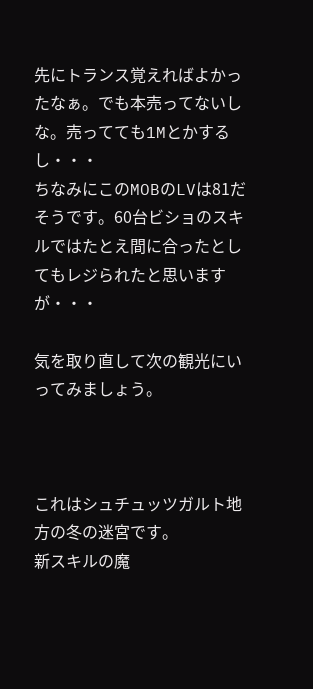先にトランス覚えればよかったなぁ。でも本売ってないしな。売ってても1Mとかするし・・・
ちなみにこのMOBのLVは81だそうです。60台ビショのスキルではたとえ間に合ったとしてもレジられたと思いますが・・・

気を取り直して次の観光にいってみましょう。



これはシュチュッツガルト地方の冬の迷宮です。
新スキルの魔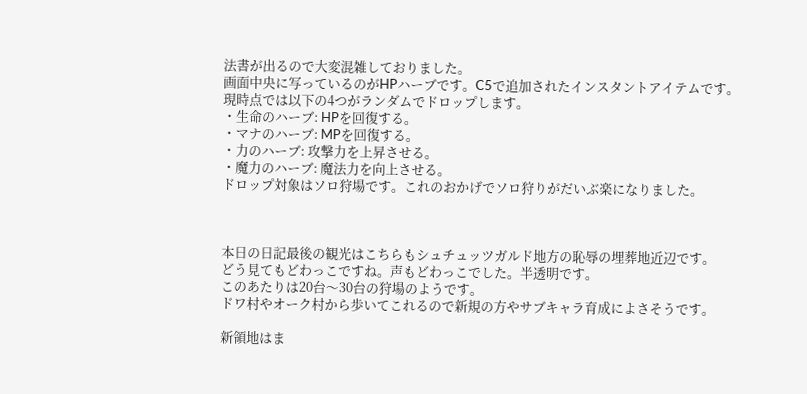法書が出るので大変混雑しておりました。
画面中央に写っているのがHPハーブです。C5で追加されたインスタントアイテムです。
現時点では以下の4つがランダムでドロップします。
・生命のハーブ: HPを回復する。
・マナのハーブ: MPを回復する。
・力のハーブ: 攻撃力を上昇させる。
・魔力のハーブ: 魔法力を向上させる。
ドロップ対象はソロ狩場です。これのおかげでソロ狩りがだいぶ楽になりました。



本日の日記最後の観光はこちらもシュチュッツガルド地方の恥辱の埋葬地近辺です。
どう見てもどわっこですね。声もどわっこでした。半透明です。
このあたりは20台〜30台の狩場のようです。
ドワ村やオーク村から歩いてこれるので新規の方やサブキャラ育成によさそうです。

新領地はま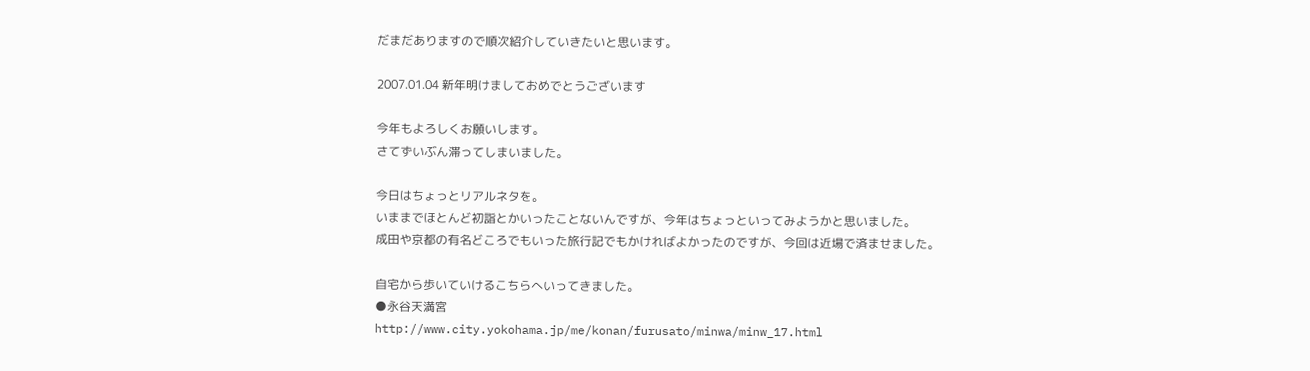だまだありますので順次紹介していきたいと思います。

2007.01.04 新年明けましておめでとうございます

今年もよろしくお願いします。
さてずいぶん滞ってしまいました。

今日はちょっとリアルネタを。
いままでほとんど初詣とかいったことないんですが、今年はちょっといってみようかと思いました。
成田や京都の有名どころでもいった旅行記でもかければよかったのですが、今回は近場で済ませました。

自宅から歩いていけるこちらへいってきました。
●永谷天満宮
http://www.city.yokohama.jp/me/konan/furusato/minwa/minw_17.html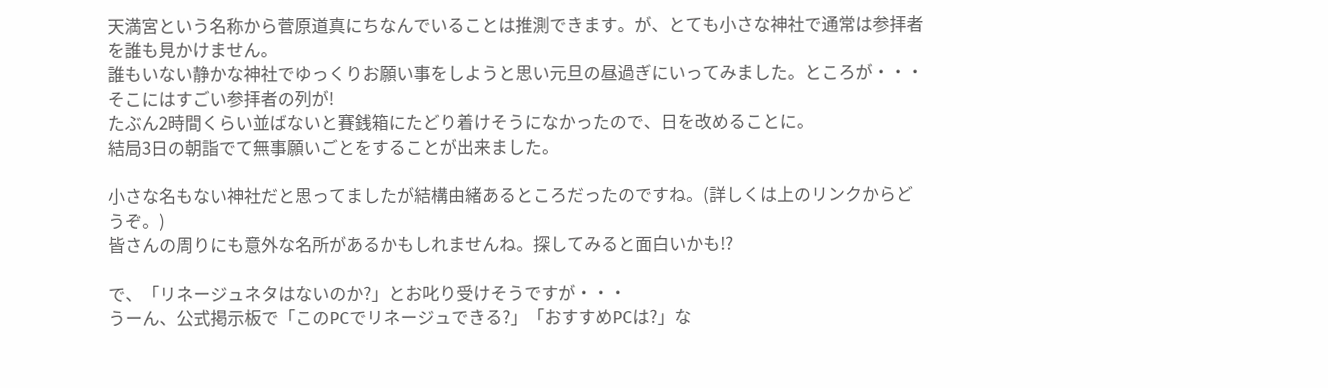天満宮という名称から菅原道真にちなんでいることは推測できます。が、とても小さな神社で通常は参拝者を誰も見かけません。
誰もいない静かな神社でゆっくりお願い事をしようと思い元旦の昼過ぎにいってみました。ところが・・・そこにはすごい参拝者の列が!
たぶん2時間くらい並ばないと賽銭箱にたどり着けそうになかったので、日を改めることに。
結局3日の朝詣でて無事願いごとをすることが出来ました。

小さな名もない神社だと思ってましたが結構由緒あるところだったのですね。(詳しくは上のリンクからどうぞ。)
皆さんの周りにも意外な名所があるかもしれませんね。探してみると面白いかも!?

で、「リネージュネタはないのか?」とお叱り受けそうですが・・・
うーん、公式掲示板で「このPCでリネージュできる?」「おすすめPCは?」な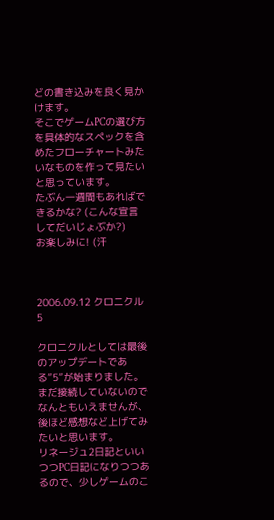どの書き込みを良く見かけます。
そこでゲームPCの選び方を具体的なスペックを含めたフローチャートみたいなものを作って見たいと思っています。
たぶん一週間もあればできるかな? (こんな宣言してだいじょぶか?)
お楽しみに! (汗



2006.09.12 クロニクル5

クロニクルとしては最後のアップデートである”5”が始まりました。
まだ接続していないのでなんともいえませんが、後ほど感想など上げてみたいと思います。
リネージュ2日記といいつつPC日記になりつつあるので、少しゲームのこ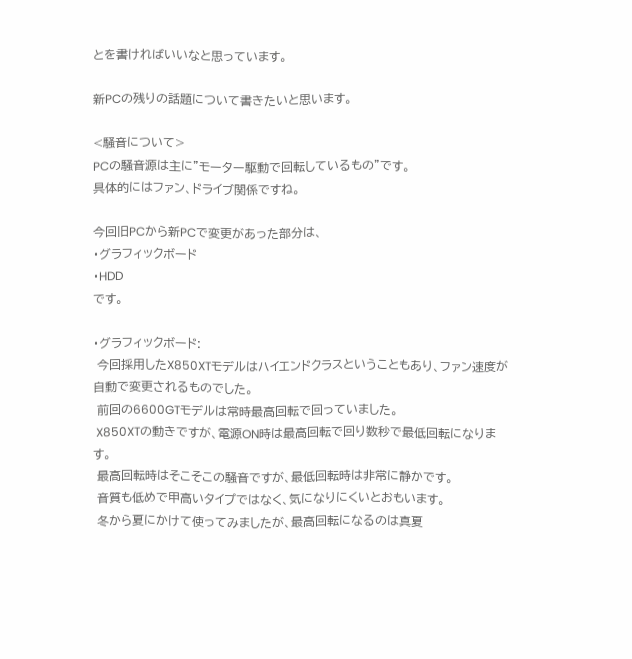とを書ければいいなと思っています。

新PCの残りの話題について書きたいと思います。

<騒音について>
PCの騒音源は主に”モーター駆動で回転しているもの”です。
具体的にはファン、ドライブ関係ですね。

今回旧PCから新PCで変更があった部分は、
・グラフィックボード
・HDD
です。

・グラフィックボード:
 今回採用したX850XTモデルはハイエンドクラスということもあり、ファン速度が自動で変更されるものでした。
 前回の6600GTモデルは常時最高回転で回っていました。
 X850XTの動きですが、電源ON時は最高回転で回り数秒で最低回転になります。
 最高回転時はそこそこの騒音ですが、最低回転時は非常に静かです。
 音質も低めで甲高いタイプではなく、気になりにくいとおもいます。
 冬から夏にかけて使ってみましたが、最高回転になるのは真夏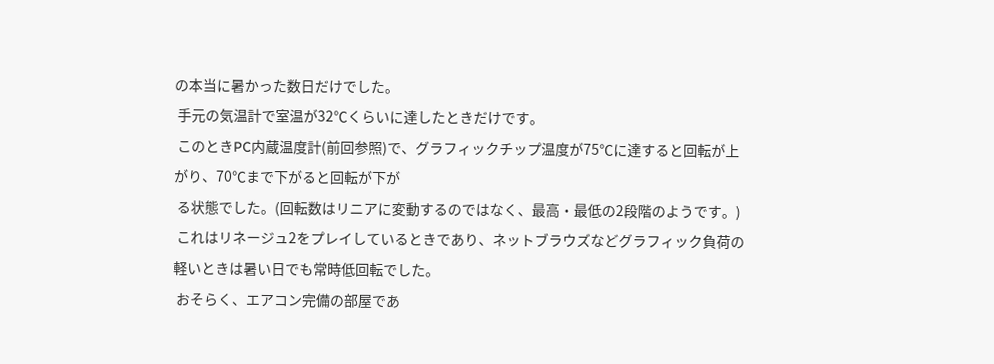の本当に暑かった数日だけでした。
 手元の気温計で室温が32℃くらいに達したときだけです。
 このときPC内蔵温度計(前回参照)で、グラフィックチップ温度が75℃に達すると回転が上がり、70℃まで下がると回転が下が
 る状態でした。(回転数はリニアに変動するのではなく、最高・最低の2段階のようです。)
 これはリネージュ2をプレイしているときであり、ネットブラウズなどグラフィック負荷の軽いときは暑い日でも常時低回転でした。
 おそらく、エアコン完備の部屋であ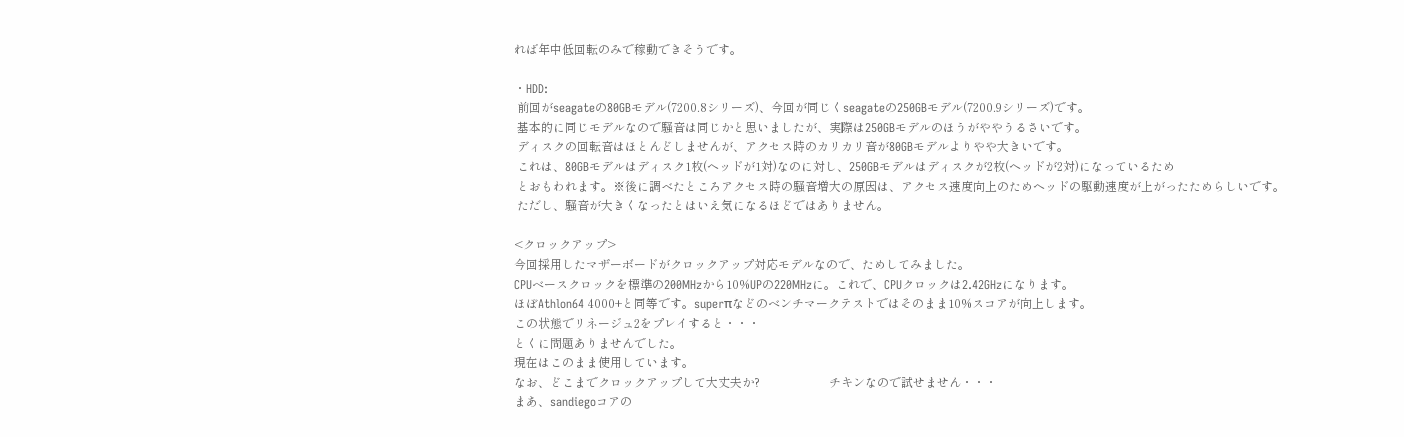れば年中低回転のみで稼動できそうです。

・HDD:
 前回がseagateの80GBモデル(7200.8シリーズ)、今回が同じくseagateの250GBモデル(7200.9シリーズ)です。
 基本的に同じモデルなので騒音は同じかと思いましたが、実際は250GBモデルのほうがややうるさいです。
 ディスクの回転音はほとんどしませんが、アクセス時のカリカリ音が80GBモデルよりやや大きいです。
 これは、80GBモデルはディスク1枚(ヘッドが1対)なのに対し、250GBモデルはディスクが2枚(ヘッドが2対)になっているため
 とおもわれます。※後に調べたところアクセス時の騒音増大の原因は、アクセス速度向上のためヘッドの駆動速度が上がったためらしいです。
 ただし、騒音が大きくなったとはいえ気になるほどではありません。

<クロックアップ>
今回採用したマザーボードがクロックアップ対応モデルなので、ためしてみました。
CPUベースクロックを標準の200MHzから10%UPの220MHzに。これで、CPUクロックは2.42GHzになります。
ほぼAthlon64 4000+と同等です。superπなどのベンチマークテストではそのまま10%スコアが向上します。
この状態でリネージュ2をプレイすると・・・
とくに問題ありませんでした。
現在はこのまま使用しています。
なお、どこまでクロックアップして大丈夫か?                       チキンなので試せません・・・
まあ、sandiegoコアの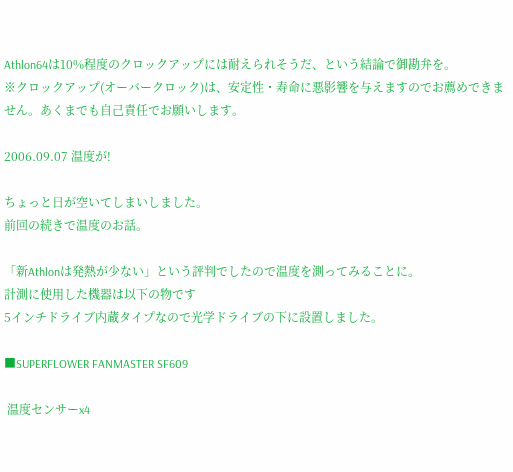Athlon64は10%程度のクロックアップには耐えられそうだ、という結論で御勘弁を。
※クロックアップ(オーバークロック)は、安定性・寿命に悪影響を与えますのでお薦めできません。あくまでも自己責任でお願いします。

2006.09.07 温度が!

ちょっと日が空いてしまいしました。
前回の続きで温度のお話。

「新Athlonは発熱が少ない」という評判でしたので温度を測ってみることに。
計測に使用した機器は以下の物です
5インチドライブ内蔵タイプなので光学ドライブの下に設置しました。

■SUPERFLOWER FANMASTER SF609

 温度センサーx4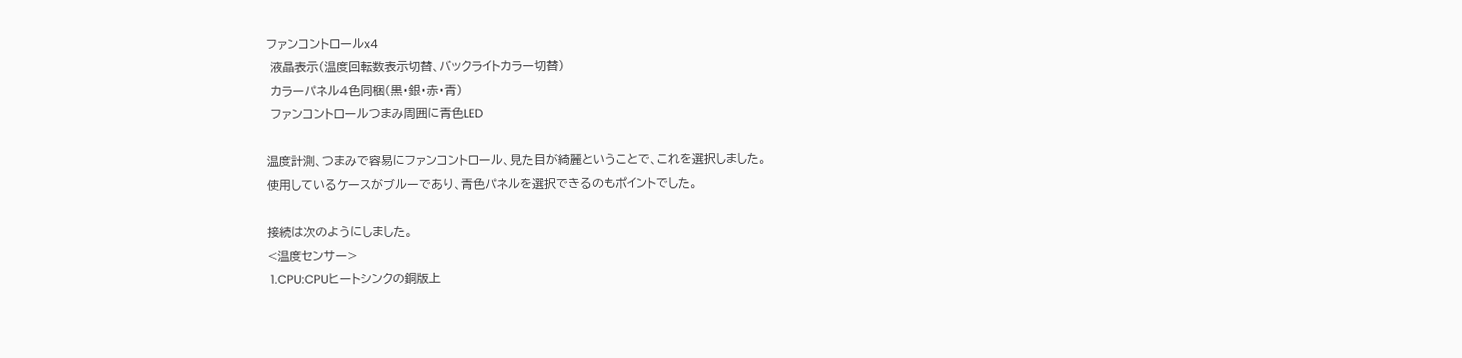ファンコントロールx4
 液晶表示(温度回転数表示切替、バックライトカラー切替)
 カラーパネル4色同梱(黒・銀・赤・青)
 ファンコントロールつまみ周囲に青色LED

温度計測、つまみで容易にファンコントロール、見た目が綺麗ということで、これを選択しました。
使用しているケースがブルーであり、青色パネルを選択できるのもポイントでした。

接続は次のようにしました。
<温度センサー>
 1.CPU:CPUヒートシンクの銅版上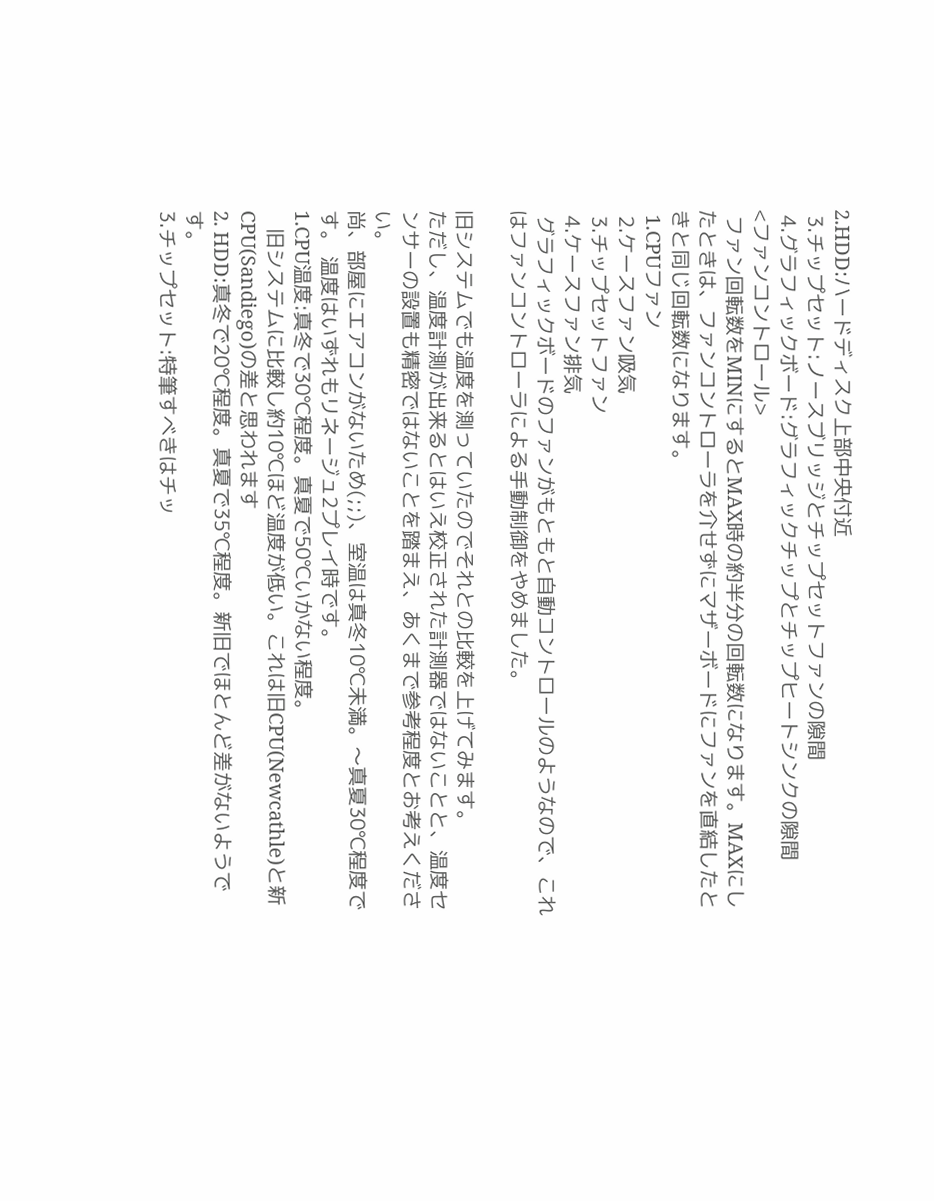2.HDD:ハードディスク上部中央付近
 3.チップセット:ノースブリッジとチップセットファンの隙間
 4.グラフィックボード:グラフィックチップとチップヒートシンクの隙間
<ファンコントロール>
 ファン回転数をMINにするとMAX時の約半分の回転数になります。MAXにしたときは、ファンコントローラを介せずにマザーボードにファンを直結したときと同じ回転数になります。
 1.CPUファン
 2.ケースファン吸気
 3.チップセットファン
 4.ケースファン排気
 グラフィックボードのファンがもともと自動コントロールのようなので、これはファンコントローラによる手動制御をやめました。

旧システムでも温度を測っていたのでそれとの比較を上げてみます。
ただし、温度計測が出来るとはいえ校正された計測器ではないことと、温度センサーの設置も精密ではないことを踏まえ、あくまで参考程度とお考えください。
尚、部屋にエアコンがないため(;;)、室温は真冬10℃未満。〜真夏30℃程度です。 温度はいずれもリネージュ2プレイ時です。
1.CPU温度:真冬で30℃程度。真夏で50℃いかない程度。
   旧システムに比較し約10℃ほど温度が低い。これは旧CPU(Newcathle)と新CPU(Sandiego)の差と思われます
2. HDD:真冬で20℃程度。真夏で35℃程度。新旧でほとんど差がないようです。
3.チップセット:特筆すべきはチッ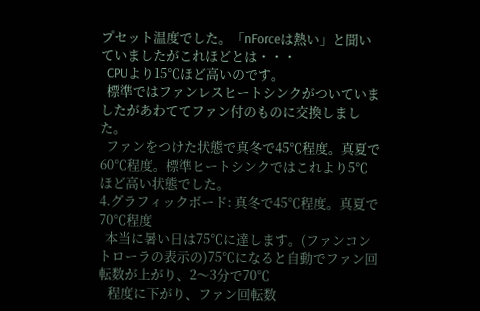プセット温度でした。「nForceは熱い」と聞いていましたがこれほどとは・・・
  CPUより15℃ほど高いのです。
  標準ではファンレスヒートシンクがついていましたがあわててファン付のものに交換しました。
  ファンをつけた状態で真冬で45℃程度。真夏で60℃程度。標準ヒートシンクではこれより5℃ほど高い状態でした。
4.グラフィックボード: 真冬で45℃程度。真夏で70℃程度
  本当に暑い日は75℃に達します。(ファンコントローラの表示の)75℃になると自動でファン回転数が上がり、2〜3分で70℃
   程度に下がり、ファン回転数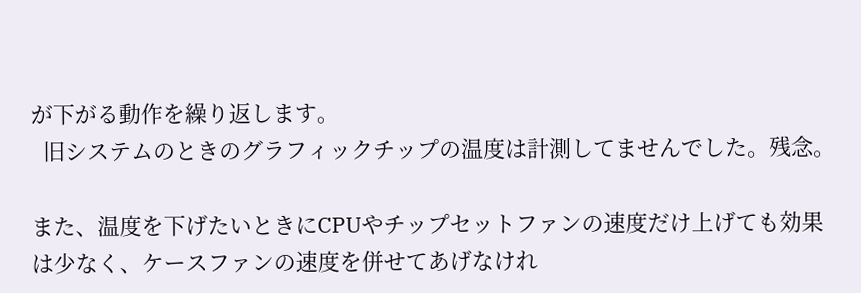が下がる動作を繰り返します。
  旧システムのときのグラフィックチップの温度は計測してませんでした。残念。

また、温度を下げたいときにCPUやチップセットファンの速度だけ上げても効果は少なく、ケースファンの速度を併せてあげなけれ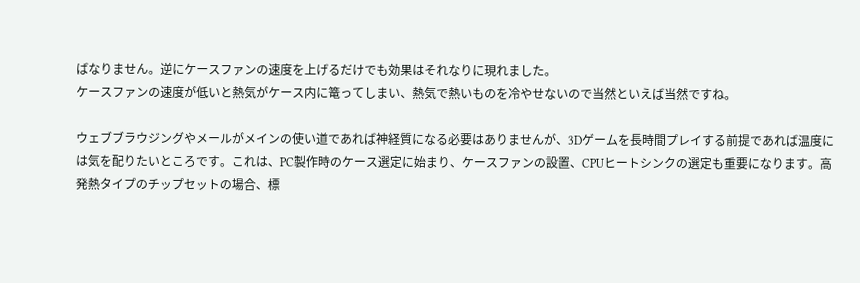ばなりません。逆にケースファンの速度を上げるだけでも効果はそれなりに現れました。
ケースファンの速度が低いと熱気がケース内に篭ってしまい、熱気で熱いものを冷やせないので当然といえば当然ですね。

ウェブブラウジングやメールがメインの使い道であれば神経質になる必要はありませんが、3Dゲームを長時間プレイする前提であれば温度には気を配りたいところです。これは、PC製作時のケース選定に始まり、ケースファンの設置、CPUヒートシンクの選定も重要になります。高発熱タイプのチップセットの場合、標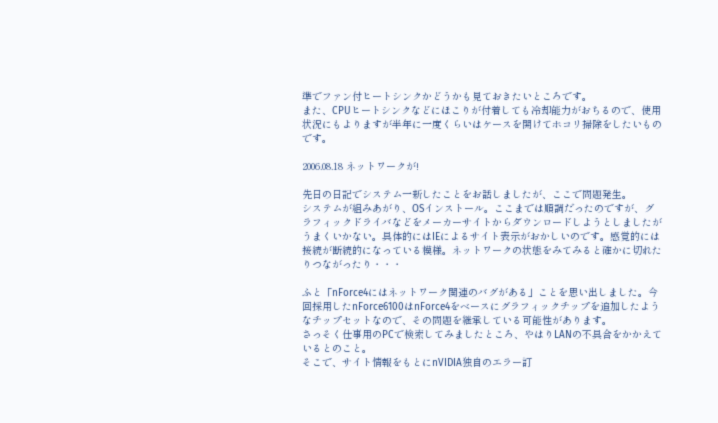準でファン付ヒートシンクかどうかも見ておきたいところです。
また、CPUヒートシンクなどにほこりが付着しても冷却能力がおちるので、使用状況にもよりますが半年に一度くらいはケースを開けてホコリ掃除をしたいものです。

2006.08.18 ネットワークが!

先日の日記でシステム一新したことをお話しましたが、ここで問題発生。
システムが組みあがり、OSインストール。ここまでは順調だったのですが、グラフィックドライバなどをメーカーサイトからダウンロードしようとしましたがうまくいかない。具体的にはIEによるサイト表示がおかしいのです。感覚的には接続が断続的になっている模様。ネットワークの状態をみてみると確かに切れたりつながったり・・・

ふと「nForce4にはネットワーク関連のバグがある」ことを思い出しました。今回採用したnForce6100はnForce4をベースにグラフィックチップを追加したようなチップセットなので、その問題を継承している可能性があります。
さっそく仕事用のPCで検索してみましたところ、やはりLANの不具合をかかえているとのこと。
そこで、サイト情報をもとにnVIDIA独自のエラー訂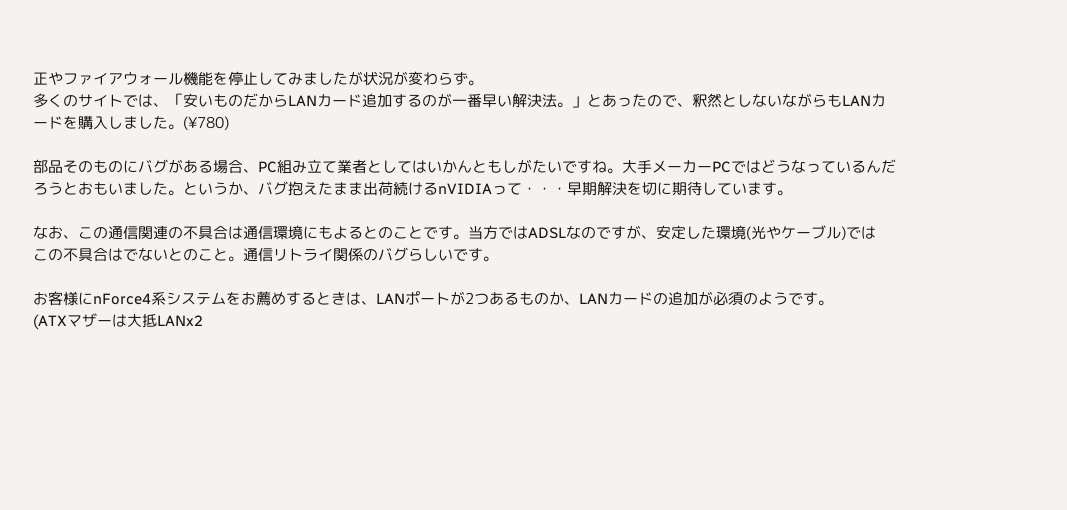正やファイアウォール機能を停止してみましたが状況が変わらず。
多くのサイトでは、「安いものだからLANカード追加するのが一番早い解決法。」とあったので、釈然としないながらもLANカードを購入しました。(¥780)

部品そのものにバグがある場合、PC組み立て業者としてはいかんともしがたいですね。大手メーカーPCではどうなっているんだろうとおもいました。というか、バグ抱えたまま出荷続けるnVIDIAって・・・早期解決を切に期待しています。

なお、この通信関連の不具合は通信環境にもよるとのことです。当方ではADSLなのですが、安定した環境(光やケーブル)では
この不具合はでないとのこと。通信リトライ関係のバグらしいです。

お客様にnForce4系システムをお薦めするときは、LANポートが2つあるものか、LANカードの追加が必須のようです。
(ATXマザーは大抵LANx2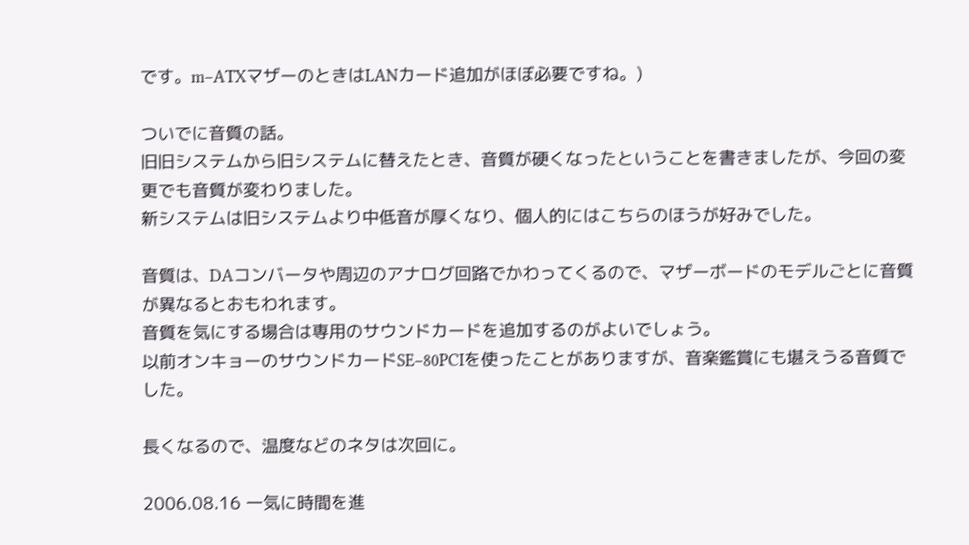です。m−ATXマザーのときはLANカード追加がほぼ必要ですね。)

ついでに音質の話。
旧旧システムから旧システムに替えたとき、音質が硬くなったということを書きましたが、今回の変更でも音質が変わりました。
新システムは旧システムより中低音が厚くなり、個人的にはこちらのほうが好みでした。

音質は、DAコンバータや周辺のアナログ回路でかわってくるので、マザーボードのモデルごとに音質が異なるとおもわれます。
音質を気にする場合は専用のサウンドカードを追加するのがよいでしょう。
以前オンキョーのサウンドカードSE−80PCIを使ったことがありますが、音楽鑑賞にも堪えうる音質でした。

長くなるので、温度などのネタは次回に。

2006.08.16 一気に時間を進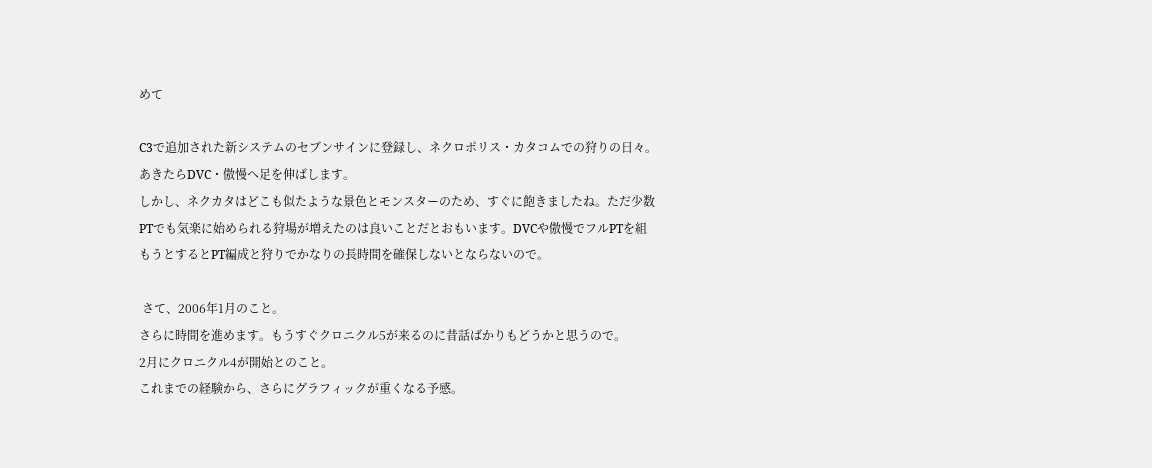めて

C3で追加された新システムのセブンサインに登録し、ネクロポリス・カタコムでの狩りの日々。あきたらDVC・傲慢へ足を伸ばします。
しかし、ネクカタはどこも似たような景色とモンスターのため、すぐに飽きましたね。ただ少数PTでも気楽に始められる狩場が増えたのは良いことだとおもいます。DVCや傲慢でフルPTを組もうとするとPT編成と狩りでかなりの長時間を確保しないとならないので。

 さて、2006年1月のこと。
さらに時間を進めます。もうすぐクロニクル5が来るのに昔話ばかりもどうかと思うので。
2月にクロニクル4が開始とのこと。
これまでの経験から、さらにグラフィックが重くなる予感。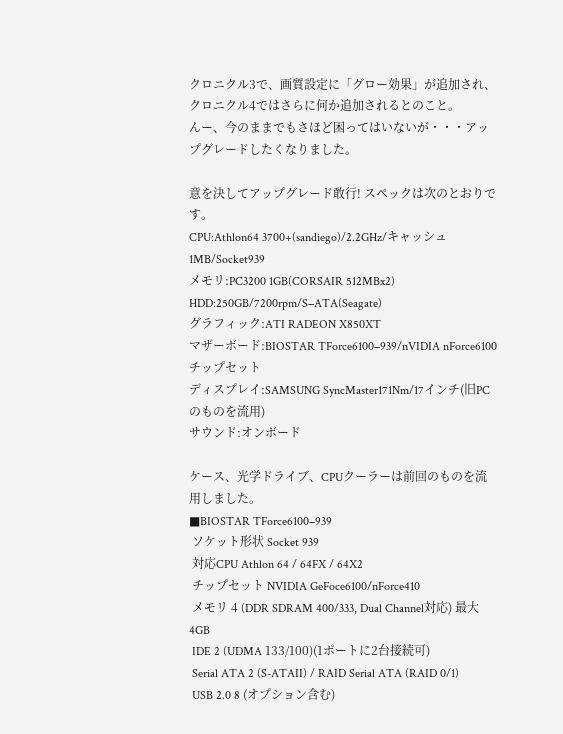クロニクル3で、画質設定に「グロー効果」が追加され、クロニクル4ではさらに何か追加されるとのこと。
んー、今のままでもさほど困ってはいないが・・・アップグレードしたくなりました。

意を決してアップグレード敢行! スペックは次のとおりです。
CPU:Athlon64 3700+(sandiego)/2.2GHz/キャッシュ1MB/Socket939
メモリ:PC3200 1GB(CORSAIR 512MBx2)
HDD:250GB/7200rpm/S−ATA(Seagate)
グラフィック:ATI RADEON X850XT
マザーボード:BIOSTAR TForce6100−939/nVIDIA nForce6100チップセット
ディスプレイ:SAMSUNG SyncMaster171Nm/17インチ(旧PCのものを流用)
サウンド:オンボード

ケース、光学ドライブ、CPUクーラーは前回のものを流用しました。
■BIOSTAR TForce6100−939
 ソケット形状 Socket 939
 対応CPU Athlon 64 / 64FX / 64X2
 チップセット NVIDIA GeFoce6100/nForce410
 メモリ 4 (DDR SDRAM 400/333, Dual Channel対応) 最大 4GB
 IDE 2 (UDMA 133/100)(1ポートに2台接続可)
 Serial ATA 2 (S-ATAII) / RAID Serial ATA (RAID 0/1)
 USB 2.0 8 (オプション含む)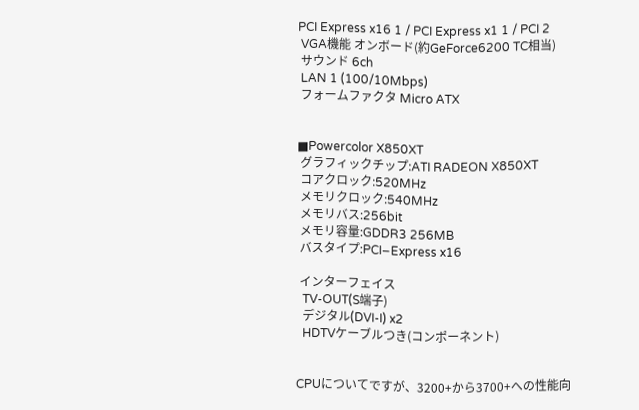PCI Express x16 1 / PCI Express x1 1 / PCI 2
 VGA機能 オンボード(約GeForce6200 TC相当)
 サウンド 6ch
 LAN 1 (100/10Mbps)
 フォームファクタ Micro ATX


■Powercolor X850XT
 グラフィックチップ:ATI RADEON X850XT
 コアクロック:520MHz
 メモリクロック:540MHz
 メモリバス:256bit
 メモリ容量:GDDR3 256MB
 バスタイプ:PCI−Express x16

 インターフェイス
  TV-OUT(S端子)
  デジタル(DVI-I) x2
  HDTVケーブルつき(コンポーネント)


CPUについてですが、3200+から3700+への性能向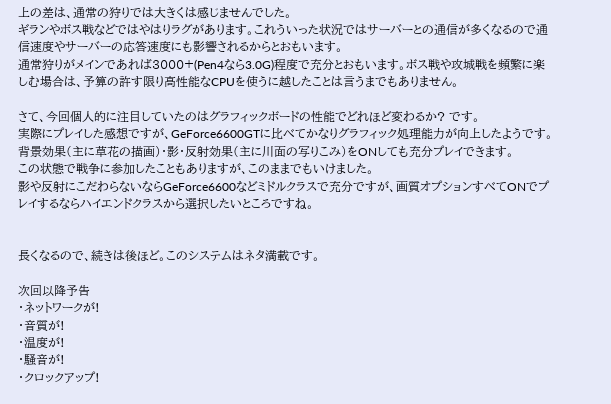上の差は、通常の狩りでは大きくは感じませんでした。
ギランやボス戦などではやはりラグがあります。これういった状況ではサーバーとの通信が多くなるので通信速度やサーバーの応答速度にも影響されるからとおもいます。
通常狩りがメインであれば3000+(Pen4なら3.0G)程度で充分とおもいます。ボス戦や攻城戦を頻繁に楽しむ場合は、予算の許す限り高性能なCPUを使うに越したことは言うまでもありません。

さて、今回個人的に注目していたのはグラフィックボードの性能でどれほど変わるか? です。
実際にプレイした感想ですが、GeForce6600GTに比べてかなりグラフィック処理能力が向上したようです。
背景効果(主に草花の描画)・影・反射効果(主に川面の写りこみ)をONしても充分プレイできます。
この状態で戦争に参加したこともありますが、このままでもいけました。
影や反射にこだわらないならGeForce6600などミドルクラスで充分ですが、画質オプションすべてONでプレイするならハイエンドクラスから選択したいところですね。


長くなるので、続きは後ほど。このシステムはネタ満載です。

次回以降予告
・ネットワークが!
・音質が!
・温度が!
・騒音が!
・クロックアップ!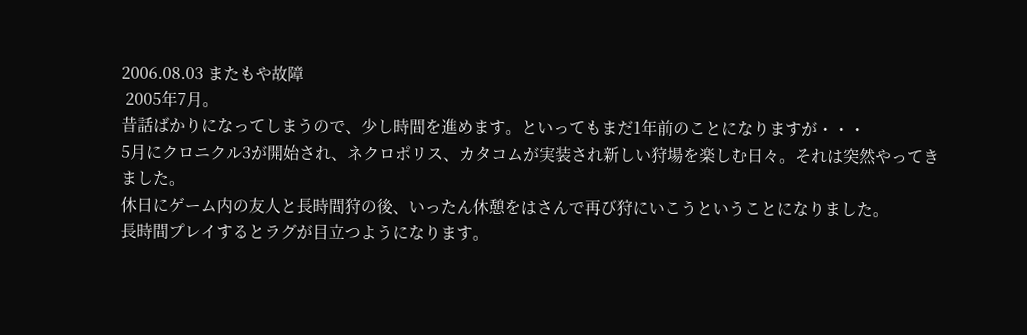2006.08.03 またもや故障
 2005年7月。
昔話ばかりになってしまうので、少し時間を進めます。といってもまだ1年前のことになりますが・・・
5月にクロニクル3が開始され、ネクロポリス、カタコムが実装され新しい狩場を楽しむ日々。それは突然やってきました。
休日にゲーム内の友人と長時間狩の後、いったん休憩をはさんで再び狩にいこうということになりました。
長時間プレイするとラグが目立つようになります。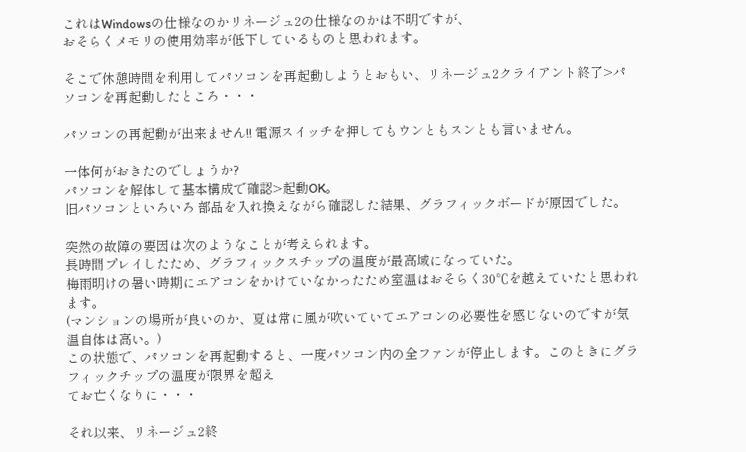これはWindowsの仕様なのかリネージュ2の仕様なのかは不明ですが、
おそらくメモリの使用効率が低下しているものと思われます。

そこで休憩時間を利用してパソコンを再起動しようとおもい、リネージュ2クライアント終了>パソコンを再起動したところ・・・

パソコンの再起動が出来ません!! 電源スイッチを押してもウンともスンとも言いません。

一体何がおきたのでしょうか?
パソコンを解体して基本構成で確認>起動OK。
旧パソコンといろいろ 部品を入れ換えながら確認した結果、グラフィックボードが原因でした。

突然の故障の要因は次のようなことが考えられます。
長時間プレイしたため、グラフィックスチップの温度が最高域になっていた。
梅雨明けの暑い時期にエアコンをかけていなかったため室温はおそらく30℃を越えていたと思われます。
(マンションの場所が良いのか、夏は常に風が吹いていてエアコンの必要性を感じないのですが気温自体は高い。)
この状態で、パソコンを再起動すると、一度パソコン内の全ファンが停止します。このときにグラフィックチップの温度が限界を超え
てお亡くなりに・・・

それ以来、リネージュ2終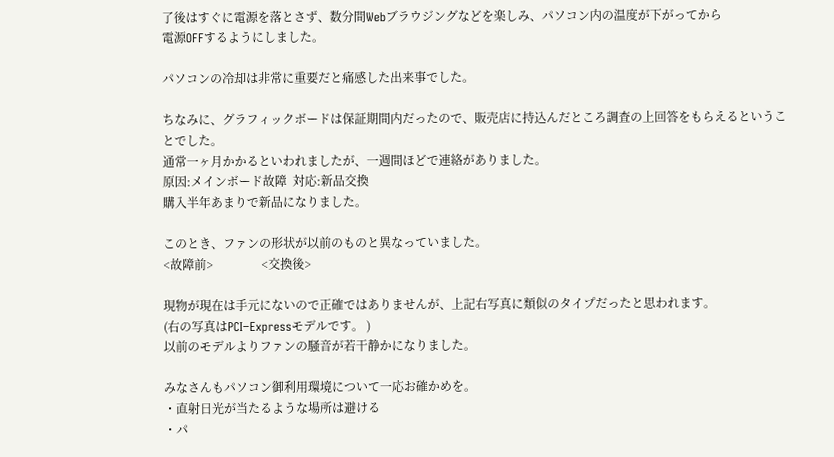了後はすぐに電源を落とさず、数分間Webブラウジングなどを楽しみ、パソコン内の温度が下がってから
電源OFFするようにしました。

パソコンの冷却は非常に重要だと痛感した出来事でした。

ちなみに、グラフィックボードは保証期間内だったので、販売店に持込んだところ調査の上回答をもらえるということでした。
通常一ヶ月かかるといわれましたが、一週間ほどで連絡がありました。
原因:メインボード故障  対応:新品交換
購入半年あまりで新品になりました。

このとき、ファンの形状が以前のものと異なっていました。
<故障前>                <交換後>

現物が現在は手元にないので正確ではありませんが、上記右写真に類似のタイプだったと思われます。
(右の写真はPCI−Expressモデルです。 )
以前のモデルよりファンの騒音が若干静かになりました。

みなさんもパソコン御利用環境について一応お確かめを。
・直射日光が当たるような場所は避ける
・パ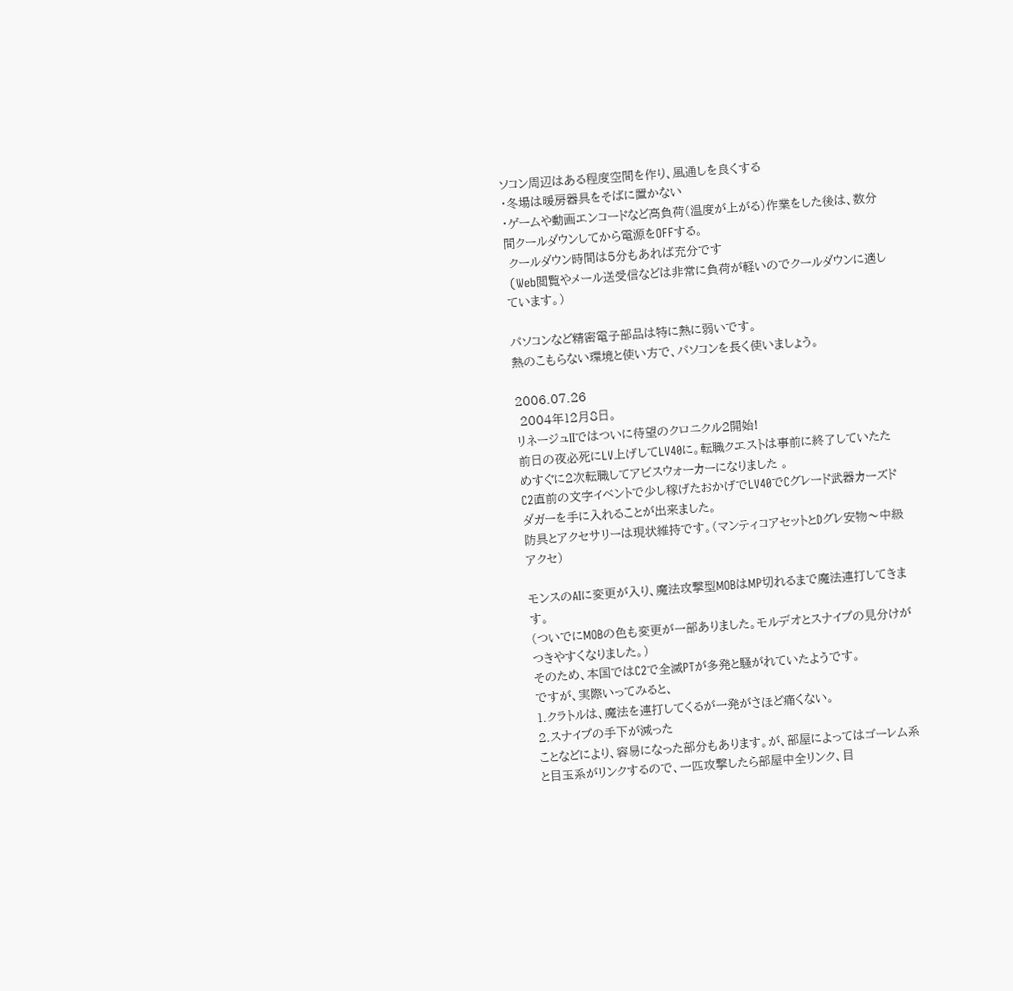ソコン周辺はある程度空間を作り、風通しを良くする
・冬場は暖房器具をそばに置かない
・ゲームや動画エンコードなど高負荷(温度が上がる)作業をした後は、数分間クールダウンしてから電源をOFFする。
 クールダウン時間は5分もあれば充分です
 (Web閲覧やメール送受信などは非常に負荷が軽いのでクールダウンに適しています。)

パソコンなど精密電子部品は特に熱に弱いです。
熱のこもらない環境と使い方で、パソコンを長く使いましょう。

2006.07.26
 2004年12月8日。
リネージュIIではついに待望のクロニクル2開始!
前日の夜必死にLV上げしてLV40に。転職クエストは事前に終了していたためすぐに2次転職してアビスウォーカーになりました 。
C2直前の文字イベントで少し稼げたおかげでLV40でCグレード武器カーズドダガーを手に入れることが出来ました。
防具とアクセサリーは現状維持です。(マンティコアセットとDグレ安物〜中級アクセ)

モンスのAIに変更が入り、魔法攻撃型MOBはMP切れるまで魔法連打してきます。
(ついでにMOBの色も変更が一部ありました。モルデオとスナイプの見分けがつきやすくなりました。)
そのため、本国ではC2で全滅PTが多発と騒がれていたようです。
ですが、実際いってみると、
1.クラトルは、魔法を連打してくるが一発がさほど痛くない。
2.スナイプの手下が減った
ことなどにより、容易になった部分もあります。が、部屋によってはゴーレム系と目玉系がリンクするので、一匹攻撃したら部屋中全リンク、目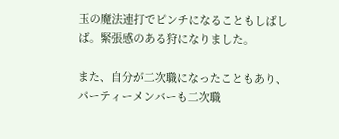玉の魔法連打でピンチになることもしばしば。緊張感のある狩になりました。

また、自分が二次職になったこともあり、パーティーメンバーも二次職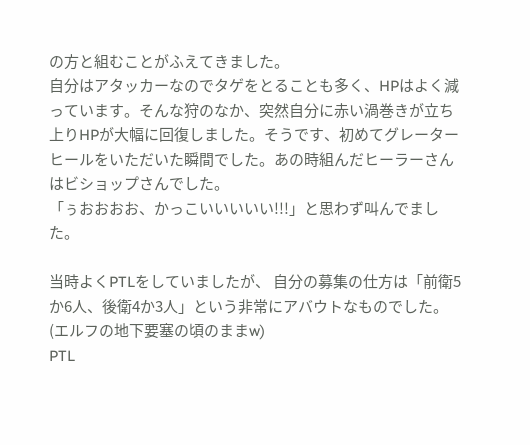の方と組むことがふえてきました。
自分はアタッカーなのでタゲをとることも多く、HPはよく減っています。そんな狩のなか、突然自分に赤い渦巻きが立ち上りHPが大幅に回復しました。そうです、初めてグレーターヒールをいただいた瞬間でした。あの時組んだヒーラーさんはビショップさんでした。
「ぅおおおお、かっこいいいいい!!!」と思わず叫んでました。

当時よくPTLをしていましたが、 自分の募集の仕方は「前衛5か6人、後衛4か3人」という非常にアバウトなものでした。
(エルフの地下要塞の頃のままw)
PTL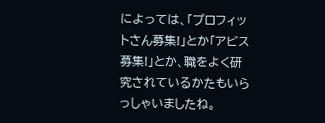によっては、「プロフィットさん募集!」とか「アビス募集!」とか、職をよく研究されているかたもいらっしゃいましたね。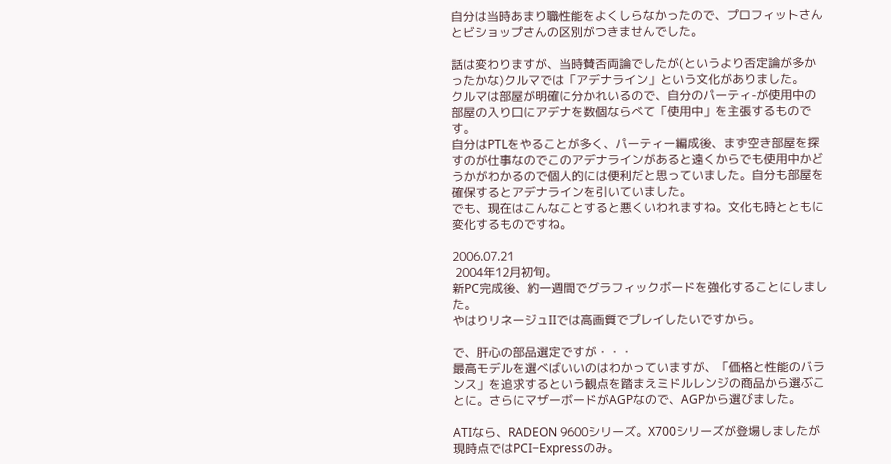自分は当時あまり職性能をよくしらなかったので、プロフィットさんとビショップさんの区別がつきませんでした。

話は変わりますが、当時賛否両論でしたが(というより否定論が多かったかな)クルマでは「アデナライン」という文化がありました。
クルマは部屋が明確に分かれいるので、自分のパーティ-が使用中の部屋の入り口にアデナを数個ならべて「使用中」を主張するものです。
自分はPTLをやることが多く、パーティー編成後、まず空き部屋を探すのが仕事なのでこのアデナラインがあると遠くからでも使用中かどうかがわかるので個人的には便利だと思っていました。自分も部屋を確保するとアデナラインを引いていました。
でも、現在はこんなことすると悪くいわれますね。文化も時とともに変化するものですね。

2006.07.21
 2004年12月初旬。
新PC完成後、約一週間でグラフィックボードを強化することにしました。
やはりリネージュIIでは高画質でプレイしたいですから。

で、肝心の部品選定ですが・・・
最高モデルを選べばいいのはわかっていますが、「価格と性能のバランス」を追求するという観点を踏まえミドルレンジの商品から選ぶことに。さらにマザーボードがAGPなので、AGPから選びました。

ATIなら、RADEON 9600シリーズ。X700シリーズが登場しましたが現時点ではPCI−Expressのみ。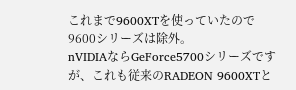これまで9600XTを使っていたので9600シリーズは除外。
nVIDIAならGeForce5700シリーズですが、これも従来のRADEON 9600XTと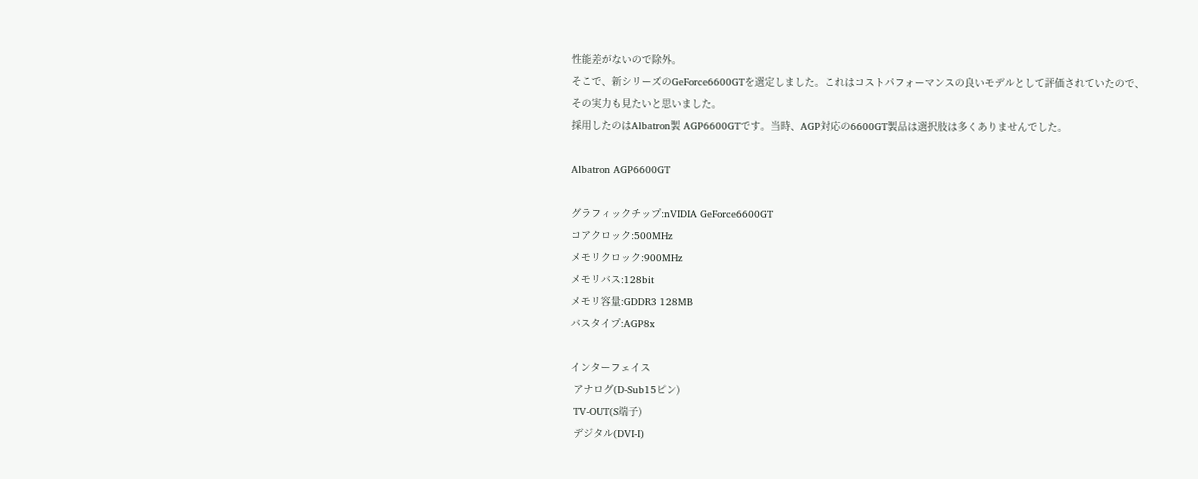性能差がないので除外。
そこで、新シリーズのGeForce6600GTを選定しました。これはコストパフォーマンスの良いモデルとして評価されていたので、
その実力も見たいと思いました。
採用したのはAlbatron製 AGP6600GTです。当時、AGP対応の6600GT製品は選択肢は多くありませんでした。

Albatron AGP6600GT

グラフィックチップ:nVIDIA GeForce6600GT
コアクロック:500MHz
メモリクロック:900MHz
メモリバス:128bit
メモリ容量:GDDR3 128MB
バスタイプ:AGP8x

インターフェイス
 アナログ(D-Sub15ピン)
 TV-OUT(S端子)
 デジタル(DVI-I)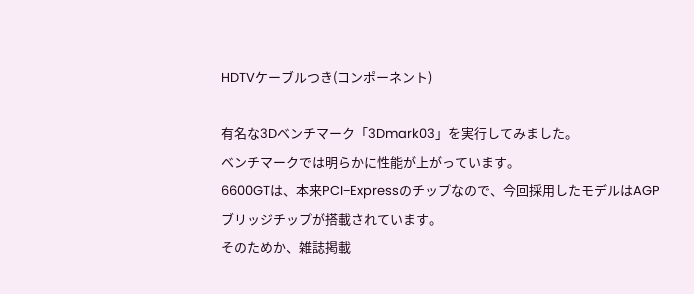HDTVケーブルつき(コンポーネント)

有名な3Dベンチマーク「3Dmark03」を実行してみました。
ベンチマークでは明らかに性能が上がっています。
6600GTは、本来PCI−Expressのチップなので、今回採用したモデルはAGPブリッジチップが搭載されています。
そのためか、雑誌掲載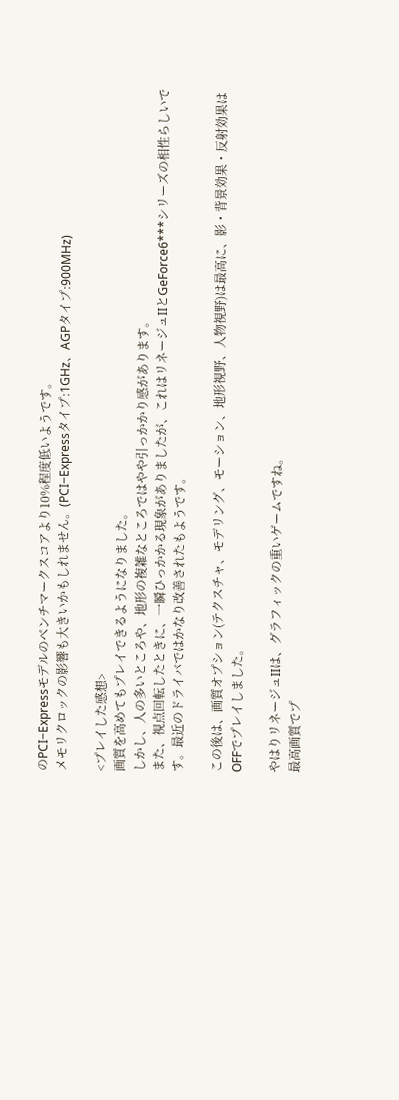のPCI−Expressモデルのベンチマークスコアより10%程度低いようです。
メモリクロックの影響も大きいかもしれません。(PCI−Expressタイプ:1GHz、AGPタイプ:900MHz)

<プレイした感想>
画質を高めてもプレイできるようになりました。
しかし、人の多いところや、地形の複雑なところではやや引っかかり感があります。
また、視点回転したときに、一瞬ひっかかる現象がありましたが、これはリネージュIIとGeForce6***シリーズの相性らしいです。最近のドライバではかなり改善されたもようです。

この後は、画質オプション(テクスチャ、モデリング、モーション、地形視野、人物視野)は最高に、影・背景効果・反射効果はOFFでプレイしました。

やはりリネージュIIは、グラフィックの重いゲームですね。
最高画質でプ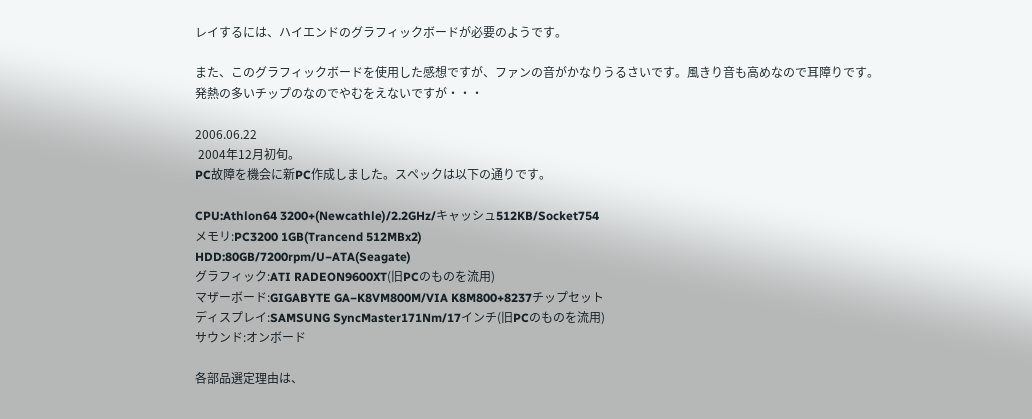レイするには、ハイエンドのグラフィックボードが必要のようです。

また、このグラフィックボードを使用した感想ですが、ファンの音がかなりうるさいです。風きり音も高めなので耳障りです。
発熱の多いチップのなのでやむをえないですが・・・

2006.06.22
 2004年12月初旬。
PC故障を機会に新PC作成しました。スペックは以下の通りです。

CPU:Athlon64 3200+(Newcathle)/2.2GHz/キャッシュ512KB/Socket754
メモリ:PC3200 1GB(Trancend 512MBx2)
HDD:80GB/7200rpm/U−ATA(Seagate)
グラフィック:ATI RADEON9600XT(旧PCのものを流用)
マザーボード:GIGABYTE GA−K8VM800M/VIA K8M800+8237チップセット
ディスプレイ:SAMSUNG SyncMaster171Nm/17インチ(旧PCのものを流用)
サウンド:オンボード

各部品選定理由は、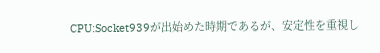CPU:Socket939が出始めた時期であるが、安定性を重視し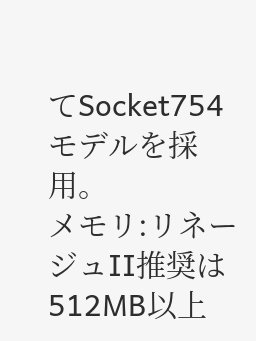てSocket754モデルを採用。
メモリ:リネージュII推奨は512MB以上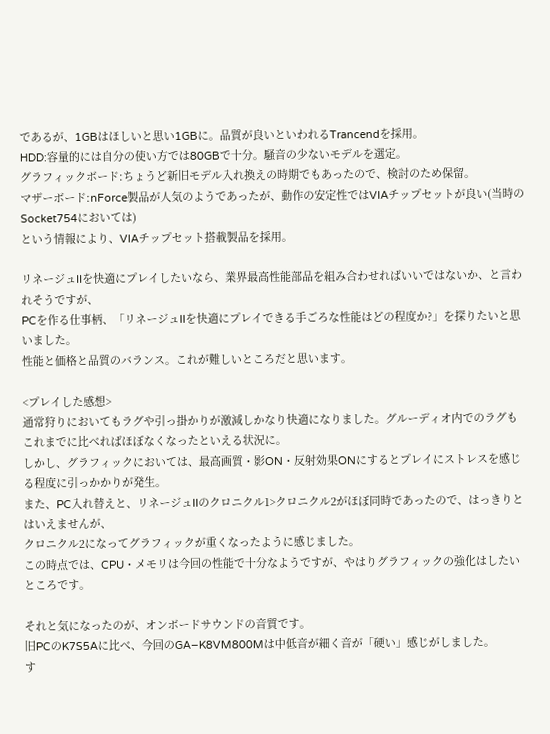であるが、1GBはほしいと思い1GBに。品質が良いといわれるTrancendを採用。
HDD:容量的には自分の使い方では80GBで十分。騒音の少ないモデルを選定。
グラフィックボード:ちょうど新旧モデル入れ換えの時期でもあったので、検討のため保留。
マザーボード:nForce製品が人気のようであったが、動作の安定性ではVIAチップセットが良い(当時のSocket754においては)
という情報により、VIAチップセット搭載製品を採用。

リネージュIIを快適にプレイしたいなら、業界最高性能部品を組み合わせればいいではないか、と言われそうですが、
PCを作る仕事柄、「リネージュIIを快適にプレイできる手ごろな性能はどの程度か?」を探りたいと思いました。
性能と価格と品質のバランス。これが難しいところだと思います。

<プレイした感想>
通常狩りにおいてもラグや引っ掛かりが激減しかなり快適になりました。グルーディオ内でのラグもこれまでに比べればほぼなくなったといえる状況に。
しかし、グラフィックにおいては、最高画質・影ON・反射効果ONにするとプレイにストレスを感じる程度に引っかかりが発生。
また、PC入れ替えと、リネージュIIのクロニクル1>クロニクル2がほぼ同時であったので、はっきりとはいえませんが、
クロニクル2になってグラフィックが重くなったように感じました。
この時点では、CPU・メモリは今回の性能で十分なようですが、やはりグラフィックの強化はしたいところです。

それと気になったのが、オンボードサウンドの音質です。
旧PCのK7S5Aに比べ、今回のGA−K8VM800Mは中低音が細く音が「硬い」感じがしました。
す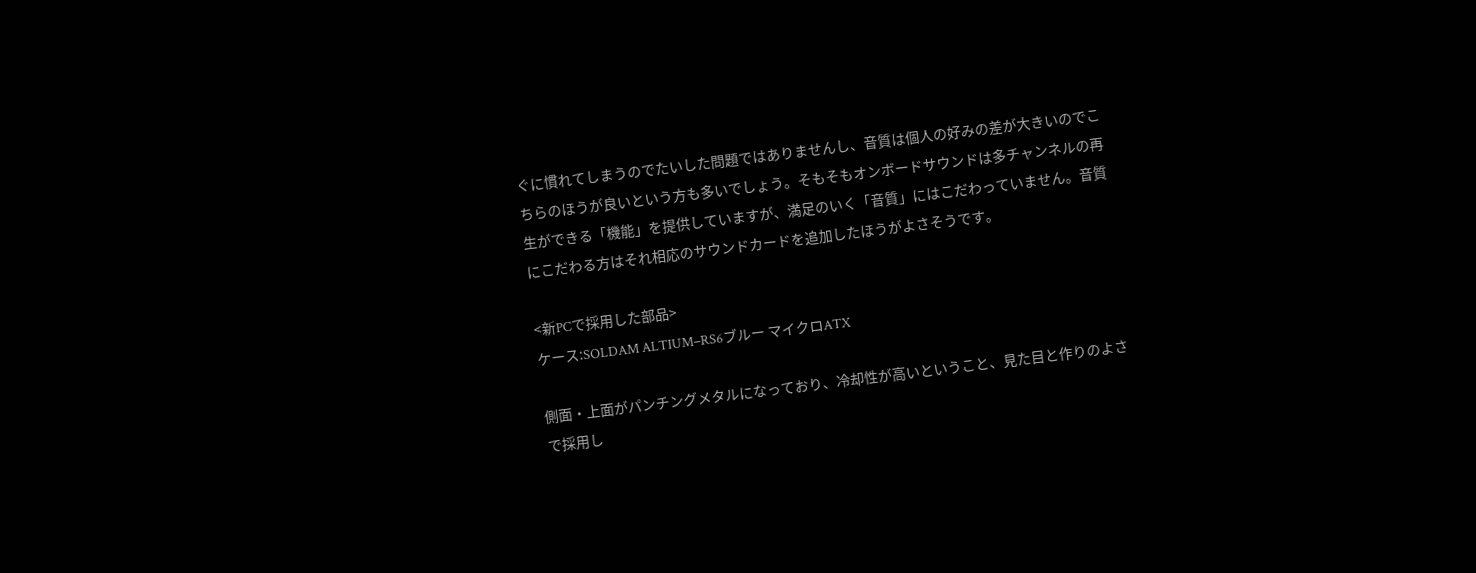ぐに慣れてしまうのでたいした問題ではありませんし、音質は個人の好みの差が大きいのでこちらのほうが良いという方も多いでしょう。そもそもオンボードサウンドは多チャンネルの再生ができる「機能」を提供していますが、満足のいく「音質」にはこだわっていません。音質にこだわる方はそれ相応のサウンドカードを追加したほうがよさそうです。

<新PCで採用した部品>
ケース:SOLDAM ALTIUM−RS6ブルー マイクロATX

側面・上面がパンチングメタルになっており、冷却性が高いということ、見た目と作りのよさで採用し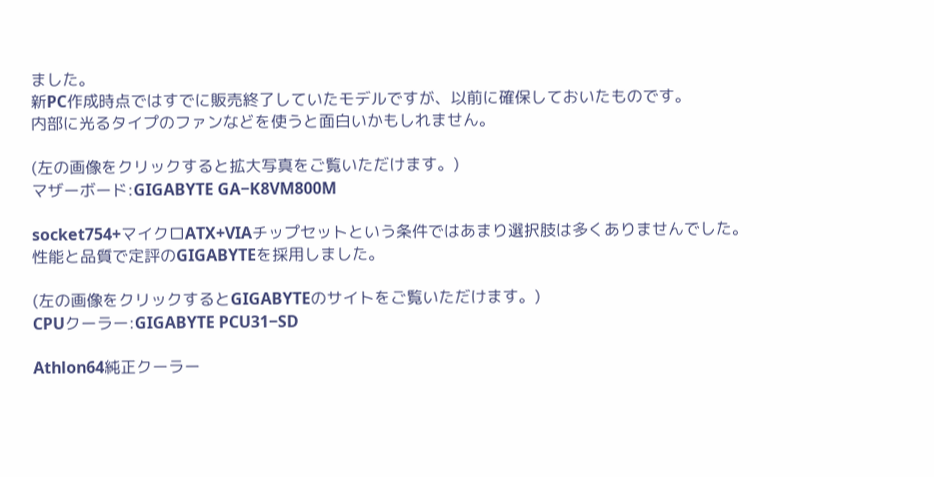ました。
新PC作成時点ではすでに販売終了していたモデルですが、以前に確保しておいたものです。
内部に光るタイプのファンなどを使うと面白いかもしれません。

(左の画像をクリックすると拡大写真をご覧いただけます。)
マザーボード:GIGABYTE GA−K8VM800M

socket754+マイクロATX+VIAチップセットという条件ではあまり選択肢は多くありませんでした。
性能と品質で定評のGIGABYTEを採用しました。

(左の画像をクリックするとGIGABYTEのサイトをご覧いただけます。)
CPUクーラー:GIGABYTE PCU31−SD

Athlon64純正クーラー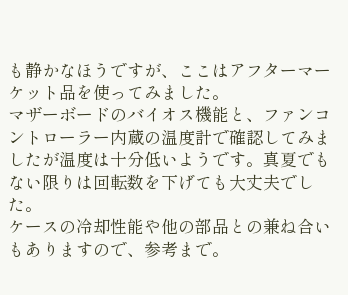も静かなほうですが、ここはアフターマーケット品を使ってみました。
マザーボードのバイオス機能と、ファンコントローラー内蔵の温度計で確認してみましたが温度は十分低いようです。真夏でもない限りは回転数を下げても大丈夫でした。
ケースの冷却性能や他の部品との兼ね合いもありますので、参考まで。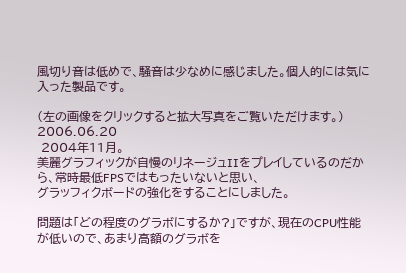風切り音は低めで、騒音は少なめに感じました。個人的には気に入った製品です。

(左の画像をクリックすると拡大写真をご覧いただけます。)
2006.06.20
 2004年11月。
美麗グラフィックが自慢のリネージュIIをプレイしているのだから、常時最低FPSではもったいないと思い、
グラッフィクボードの強化をすることにしました。

問題は「どの程度のグラボにするか?」ですが、現在のCPU性能が低いので、あまり高額のグラボを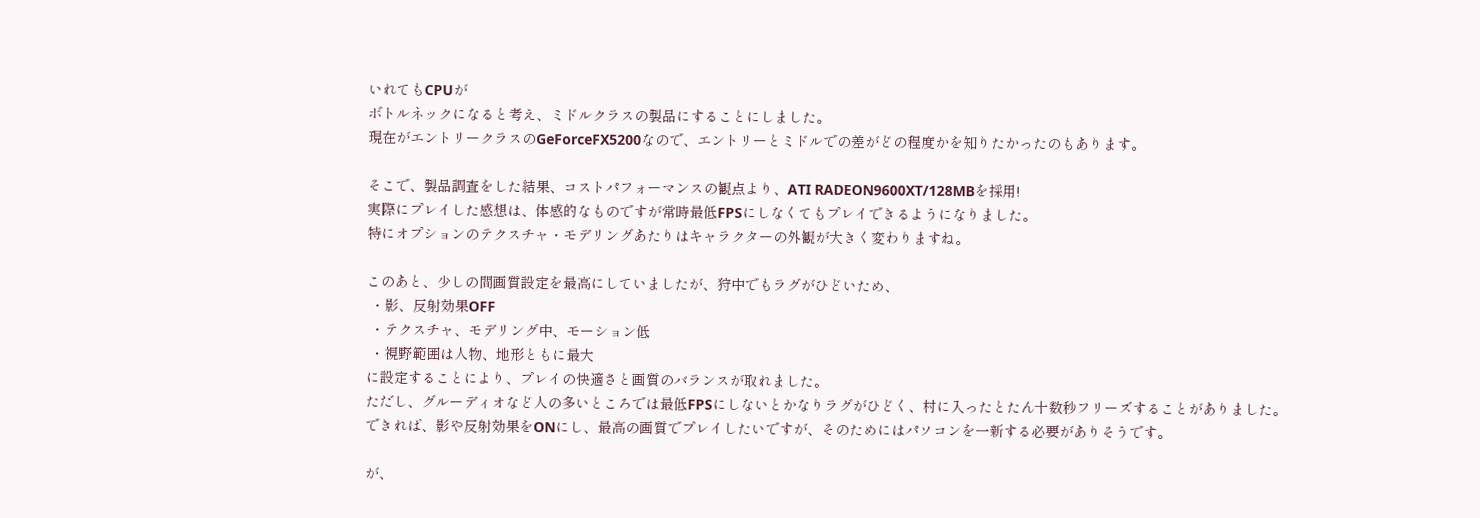いれてもCPUが
ボトルネックになると考え、ミドルクラスの製品にすることにしました。
現在がエントリークラスのGeForceFX5200なので、エントリーとミドルでの差がどの程度かを知りたかったのもあります。

そこで、製品調査をした結果、コストパフォーマンスの観点より、ATI RADEON9600XT/128MBを採用!
実際にプレイした感想は、体感的なものですが常時最低FPSにしなくてもプレイできるようになりました。
特にオプションのテクスチャ・モデリングあたりはキャラクターの外観が大きく変わりますね。

このあと、少しの間画質設定を最高にしていましたが、狩中でもラグがひどいため、
 ・影、反射効果OFF
 ・テクスチャ、モデリング中、モーション低
 ・視野範囲は人物、地形ともに最大
に設定することにより、プレイの快適さと画質のバランスが取れました。
ただし、グルーディオなど人の多いところでは最低FPSにしないとかなりラグがひどく、村に入ったとたん十数秒フリーズすることがありました。
できれば、影や反射効果をONにし、最高の画質でプレイしたいですが、そのためにはパソコンを一新する必要がありそうです。

が、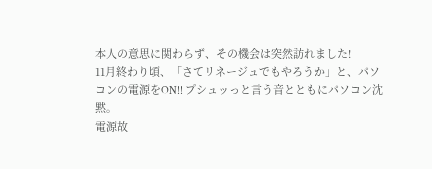本人の意思に関わらず、その機会は突然訪れました!
11月終わり頃、「さてリネージュでもやろうか」と、パソコンの電源をON!! プシュッっと言う音とともにパソコン沈黙。
電源故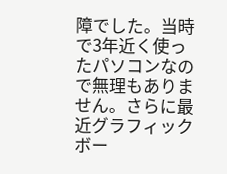障でした。当時で3年近く使ったパソコンなので無理もありません。さらに最近グラフィックボー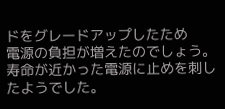ドをグレードアップしたため
電源の負担が増えたのでしょう。寿命が近かった電源に止めを刺したようでした。